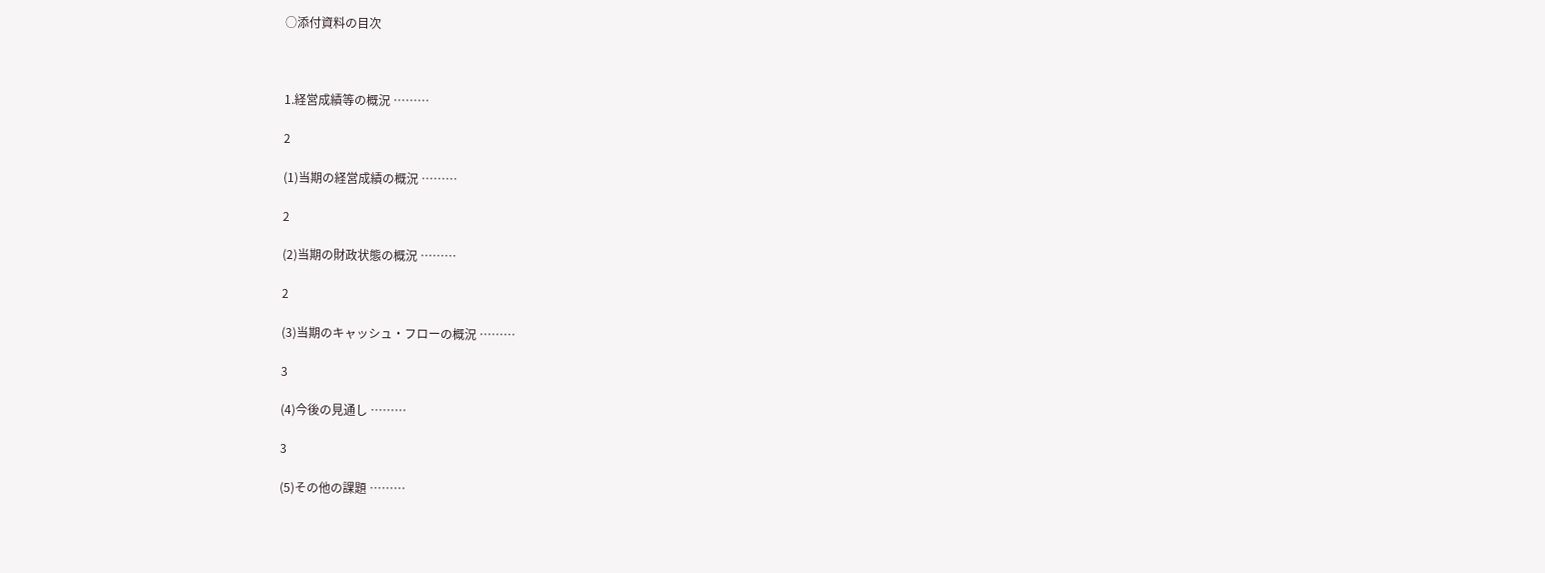○添付資料の目次



1.経営成績等の概況 ………

2

(1)当期の経営成績の概況 ………

2

(2)当期の財政状態の概況 ………

2

(3)当期のキャッシュ・フローの概況 ………

3

(4)今後の見通し ………

3

(5)その他の課題 ………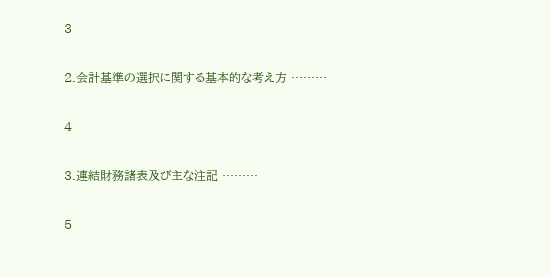3

2.会計基準の選択に関する基本的な考え方 ………

4

3.連結財務諸表及び主な注記 ………

5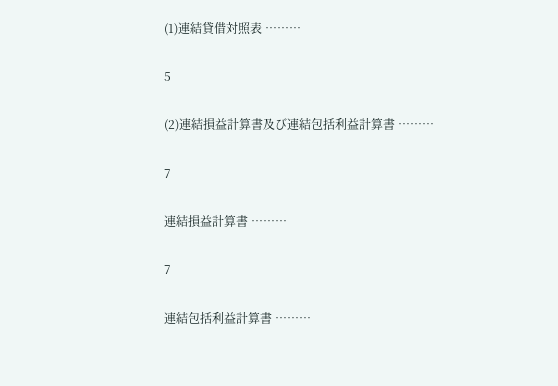(1)連結貸借対照表 ………

5

(2)連結損益計算書及び連結包括利益計算書 ………

7

連結損益計算書 ………

7

連結包括利益計算書 ………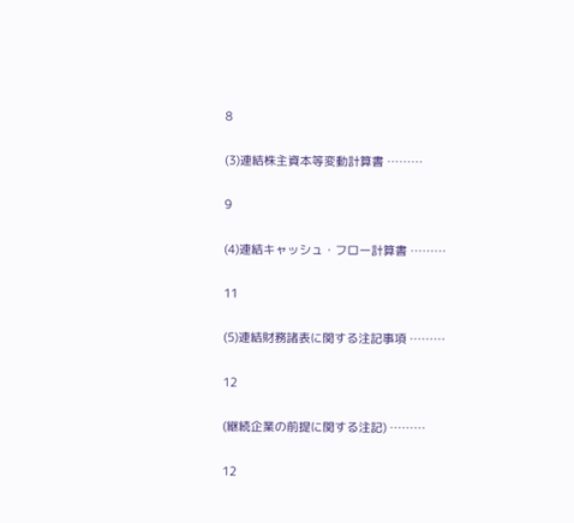8

(3)連結株主資本等変動計算書 ………

9

(4)連結キャッシュ・フロー計算書 ………

11

(5)連結財務諸表に関する注記事項 ………

12

(継続企業の前提に関する注記) ………

12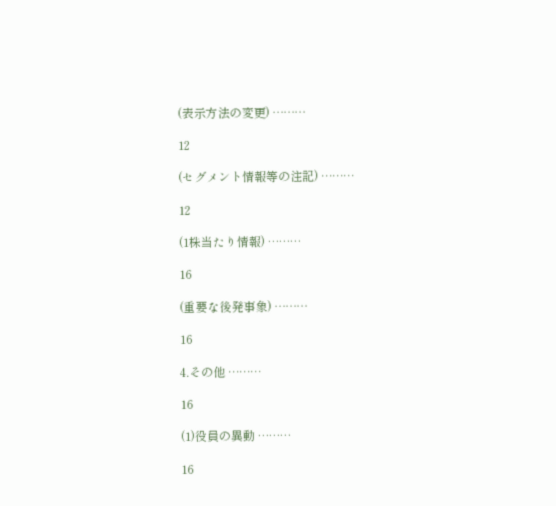(表示方法の変更) ………

12

(セグメント情報等の注記) ………

12

(1株当たり情報) ………

16

(重要な後発事象) ………

16

4.その他 ………

16

(1)役員の異動 ………

16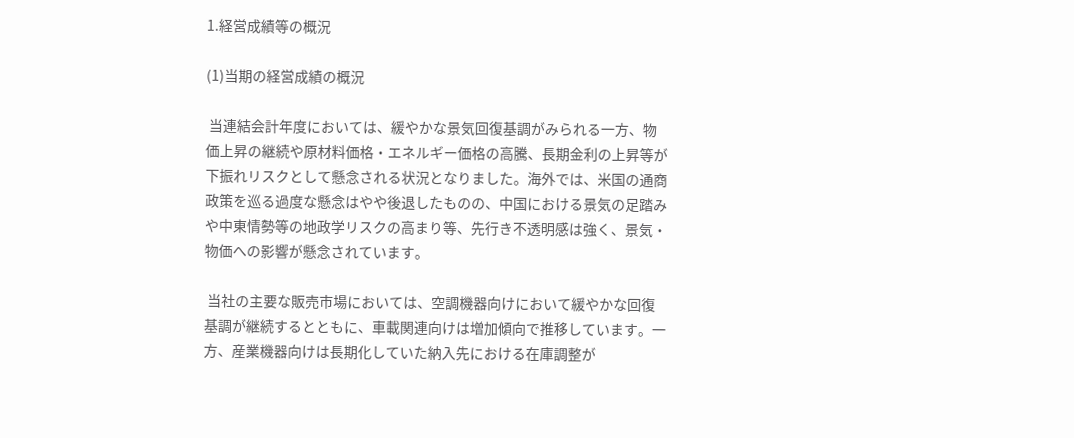1.経営成績等の概況

(1)当期の経営成績の概況

 当連結会計年度においては、緩やかな景気回復基調がみられる一方、物価上昇の継続や原材料価格・エネルギー価格の高騰、長期金利の上昇等が下振れリスクとして懸念される状況となりました。海外では、米国の通商政策を巡る過度な懸念はやや後退したものの、中国における景気の足踏みや中東情勢等の地政学リスクの高まり等、先行き不透明感は強く、景気・物価への影響が懸念されています。

 当社の主要な販売市場においては、空調機器向けにおいて緩やかな回復基調が継続するとともに、車載関連向けは増加傾向で推移しています。一方、産業機器向けは長期化していた納入先における在庫調整が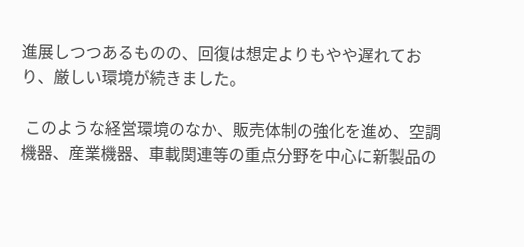進展しつつあるものの、回復は想定よりもやや遅れており、厳しい環境が続きました。

 このような経営環境のなか、販売体制の強化を進め、空調機器、産業機器、車載関連等の重点分野を中心に新製品の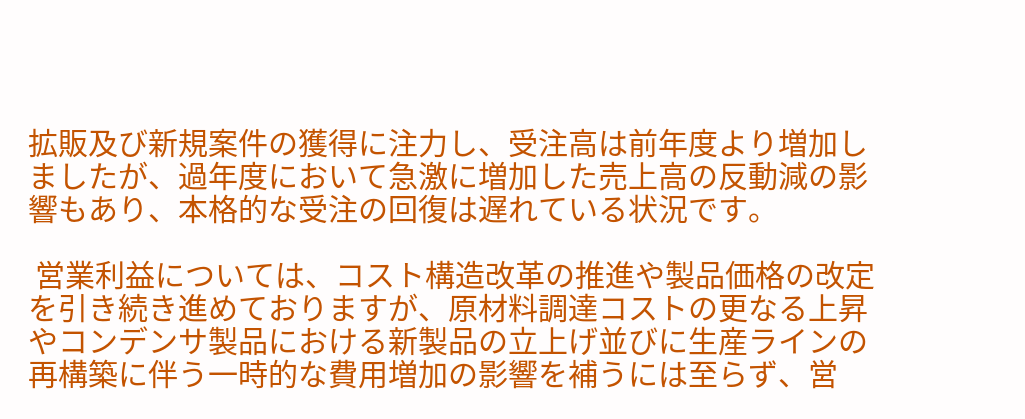拡販及び新規案件の獲得に注力し、受注高は前年度より増加しましたが、過年度において急激に増加した売上高の反動減の影響もあり、本格的な受注の回復は遅れている状況です。

 営業利益については、コスト構造改革の推進や製品価格の改定を引き続き進めておりますが、原材料調達コストの更なる上昇やコンデンサ製品における新製品の立上げ並びに生産ラインの再構築に伴う一時的な費用増加の影響を補うには至らず、営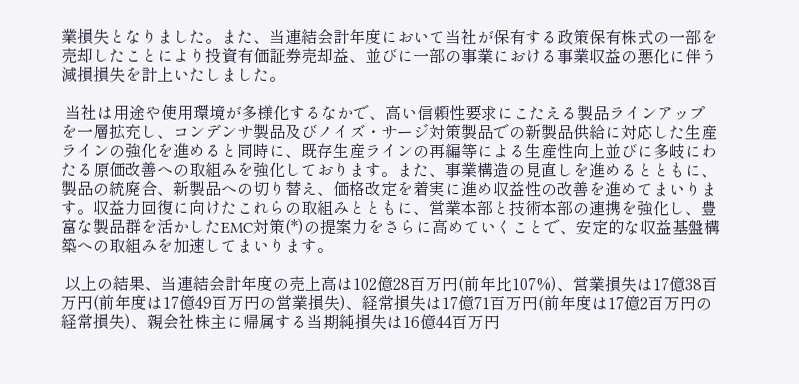業損失となりました。また、当連結会計年度において当社が保有する政策保有株式の一部を売却したことにより投資有価証券売却益、並びに一部の事業における事業収益の悪化に伴う減損損失を計上いたしました。

 当社は用途や使用環境が多様化するなかで、高い信頼性要求にこたえる製品ラインアップを一層拡充し、コンデンサ製品及びノイズ・サージ対策製品での新製品供給に対応した生産ラインの強化を進めると同時に、既存生産ラインの再編等による生産性向上並びに多岐にわたる原価改善への取組みを強化しております。また、事業構造の見直しを進めるとともに、製品の統廃合、新製品への切り替え、価格改定を着実に進め収益性の改善を進めてまいります。収益力回復に向けたこれらの取組みとともに、営業本部と技術本部の連携を強化し、豊富な製品群を活かしたEMC対策(*)の提案力をさらに高めていくことで、安定的な収益基盤構築への取組みを加速してまいります。

 以上の結果、当連結会計年度の売上高は102億28百万円(前年比107%)、営業損失は17億38百万円(前年度は17億49百万円の営業損失)、経常損失は17億71百万円(前年度は17億2百万円の経常損失)、親会社株主に帰属する当期純損失は16億44百万円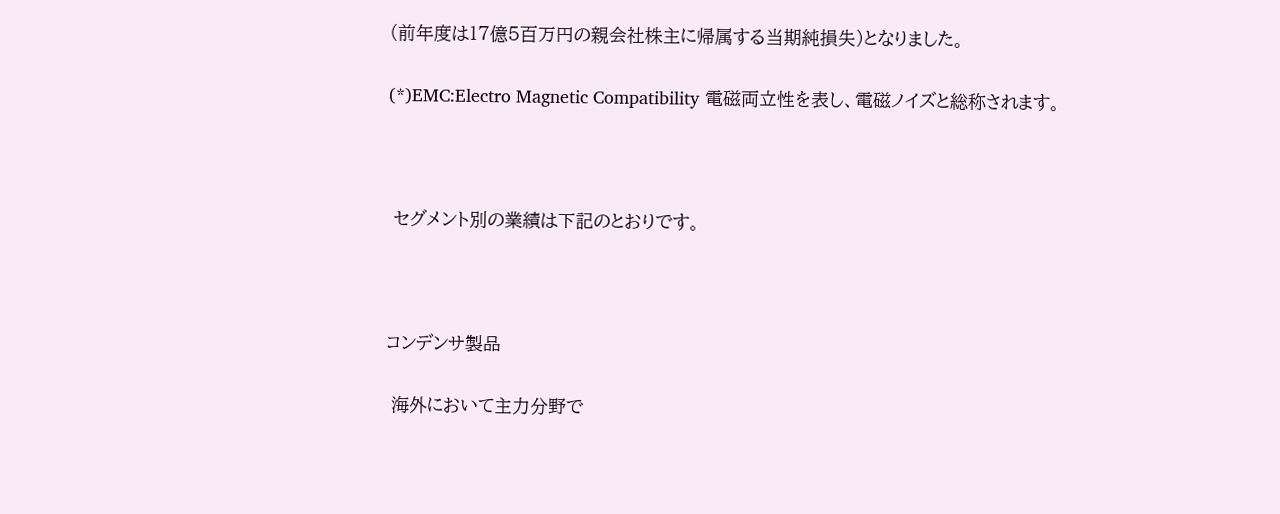(前年度は17億5百万円の親会社株主に帰属する当期純損失)となりました。

(*)EMC:Electro Magnetic Compatibility 電磁両立性を表し、電磁ノイズと総称されます。



 セグメント別の業績は下記のとおりです。



コンデンサ製品

 海外において主力分野で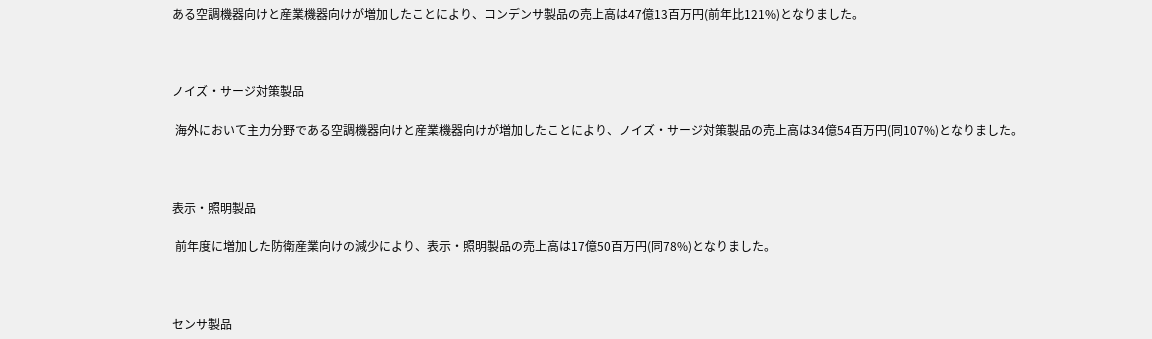ある空調機器向けと産業機器向けが増加したことにより、コンデンサ製品の売上高は47億13百万円(前年比121%)となりました。



ノイズ・サージ対策製品

 海外において主力分野である空調機器向けと産業機器向けが増加したことにより、ノイズ・サージ対策製品の売上高は34億54百万円(同107%)となりました。



表示・照明製品

 前年度に増加した防衛産業向けの減少により、表示・照明製品の売上高は17億50百万円(同78%)となりました。



センサ製品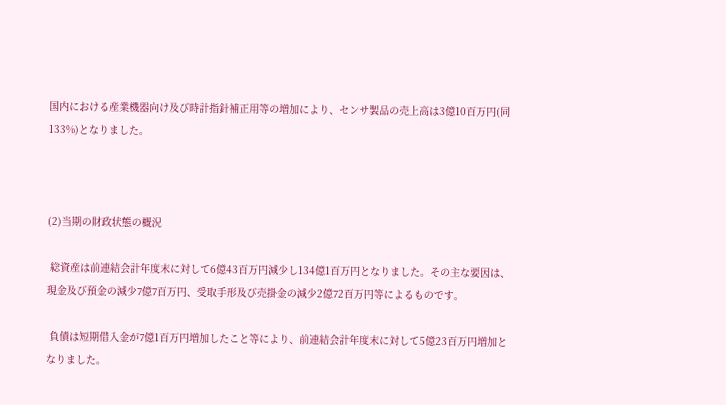国内における産業機器向け及び時計指針補正用等の増加により、センサ製品の売上高は3億10百万円(同133%)となりました。



(2)当期の財政状態の概況

 総資産は前連結会計年度末に対して6億43百万円減少し134億1百万円となりました。その主な要因は、現金及び預金の減少7億7百万円、受取手形及び売掛金の減少2億72百万円等によるものです。

 負債は短期借入金が7億1百万円増加したこと等により、前連結会計年度末に対して5億23百万円増加となりました。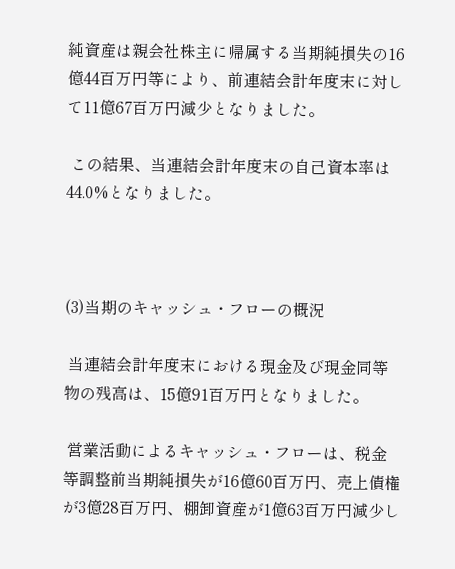純資産は親会社株主に帰属する当期純損失の16億44百万円等により、前連結会計年度末に対して11億67百万円減少となりました。

 この結果、当連結会計年度末の自己資本率は44.0%となりました。



(3)当期のキャッシュ・フローの概況

 当連結会計年度末における現金及び現金同等物の残高は、15億91百万円となりました。

 営業活動によるキャッシュ・フローは、税金等調整前当期純損失が16億60百万円、売上債権が3億28百万円、棚卸資産が1億63百万円減少し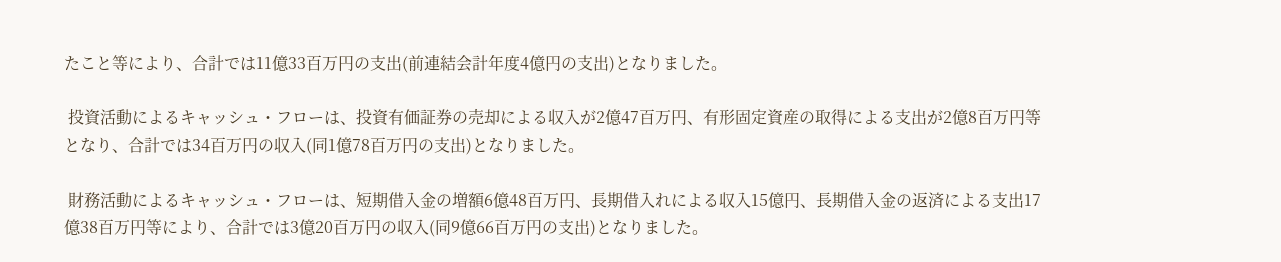たこと等により、合計では11億33百万円の支出(前連結会計年度4億円の支出)となりました。

 投資活動によるキャッシュ・フローは、投資有価証券の売却による収入が2億47百万円、有形固定資産の取得による支出が2億8百万円等となり、合計では34百万円の収入(同1億78百万円の支出)となりました。

 財務活動によるキャッシュ・フローは、短期借入金の増額6億48百万円、長期借入れによる収入15億円、長期借入金の返済による支出17億38百万円等により、合計では3億20百万円の収入(同9億66百万円の支出)となりました。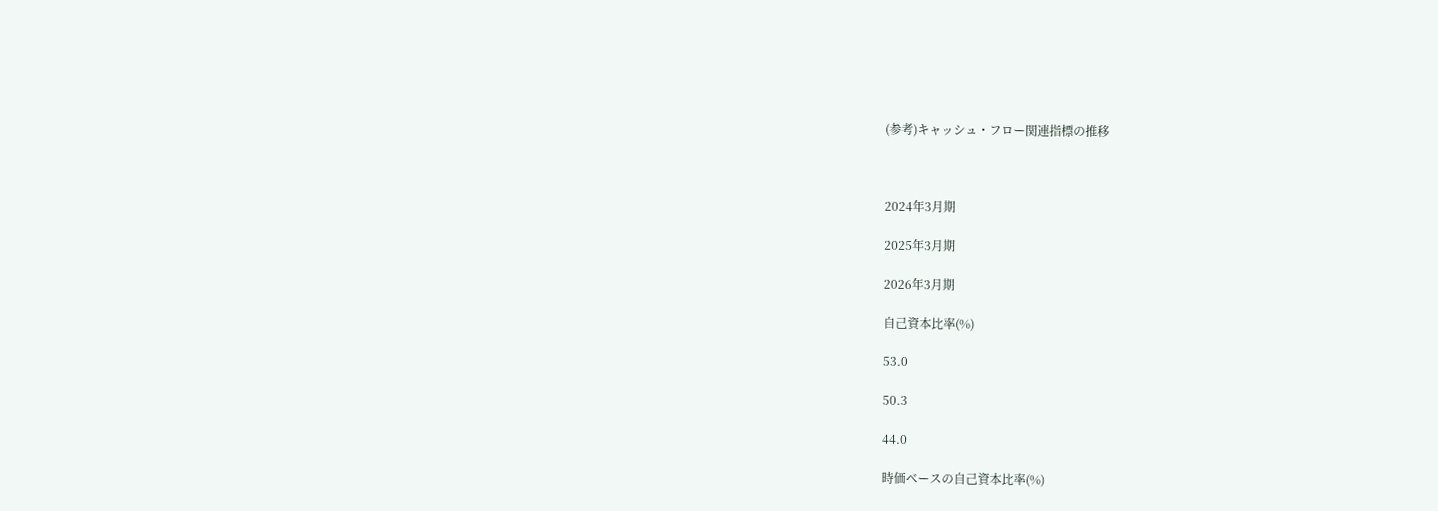(参考)キャッシュ・フロー関連指標の推移



2024年3月期

2025年3月期

2026年3月期

自己資本比率(%)

53.0

50.3

44.0

時価ベースの自己資本比率(%)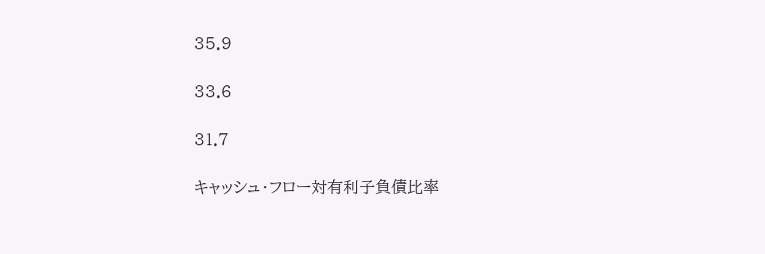35.9

33.6

31.7

キャッシュ・フロー対有利子負債比率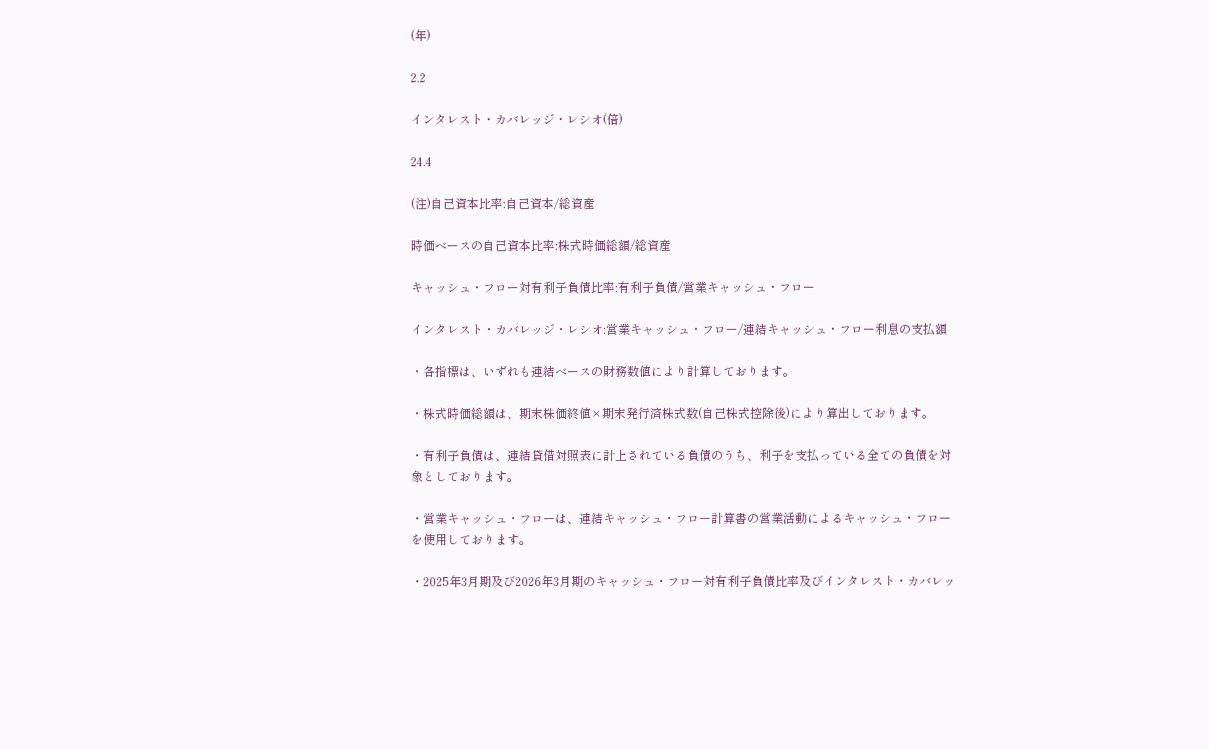(年)

2.2

インタレスト・カバレッジ・レシオ(倍)

24.4

(注)自己資本比率:自己資本/総資産

時価ベースの自己資本比率:株式時価総額/総資産

キャッシュ・フロー対有利子負債比率:有利子負債/営業キャッシュ・フロー

インタレスト・カバレッジ・レシオ:営業キャッシュ・フロー/連結キャッシュ・フロー利息の支払額

・各指標は、いずれも連結ベースの財務数値により計算しております。

・株式時価総額は、期末株価終値×期末発行済株式数(自己株式控除後)により算出しております。

・有利子負債は、連結貸借対照表に計上されている負債のうち、利子を支払っている全ての負債を対象としております。

・営業キャッシュ・フローは、連結キャッシュ・フロー計算書の営業活動によるキャッシュ・フローを使用しております。

・2025年3月期及び2026年3月期のキャッシュ・フロー対有利子負債比率及びインタレスト・カバレッ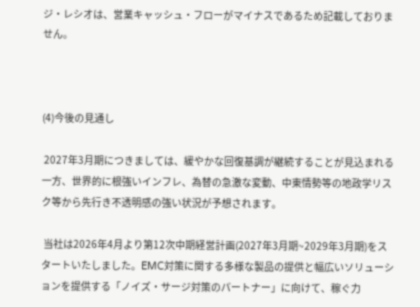ジ・レシオは、営業キャッシュ・フローがマイナスであるため記載しておりません。



(4)今後の見通し

 2027年3月期につきましては、緩やかな回復基調が継続することが見込まれる一方、世界的に根強いインフレ、為替の急激な変動、中東情勢等の地政学リスク等から先行き不透明感の強い状況が予想されます。

 当社は2026年4月より第12次中期経営計画(2027年3月期~2029年3月期)をスタートいたしました。EMC対策に関する多様な製品の提供と幅広いソリューションを提供する「ノイズ・サージ対策のパートナー」に向けて、稼ぐ力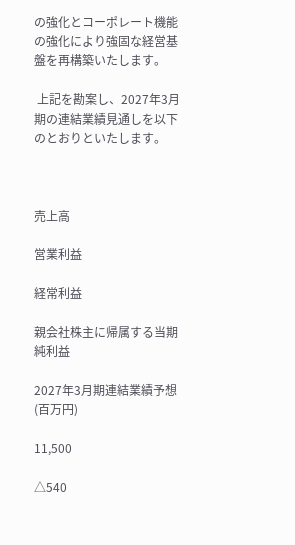の強化とコーポレート機能の強化により強固な経営基盤を再構築いたします。

 上記を勘案し、2027年3月期の連結業績見通しを以下のとおりといたします。



売上高

営業利益

経常利益

親会社株主に帰属する当期純利益

2027年3月期連結業績予想(百万円)

11,500

△540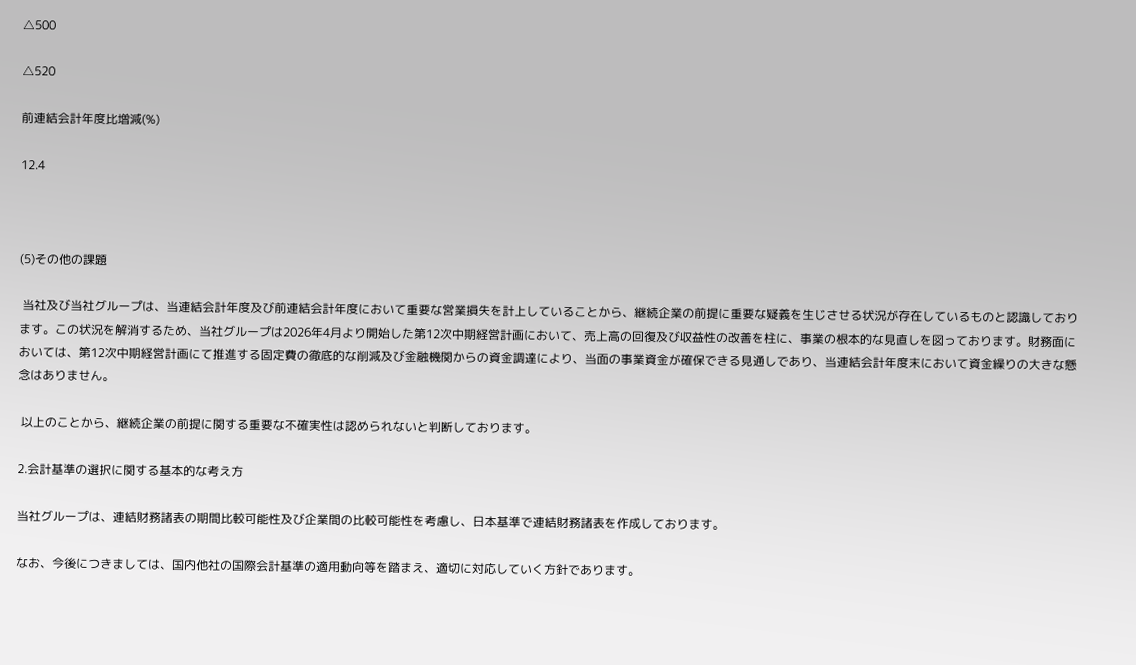△500

△520

前連結会計年度比増減(%)

12.4



(5)その他の課題

 当社及び当社グループは、当連結会計年度及び前連結会計年度において重要な営業損失を計上していることから、継続企業の前提に重要な疑義を生じさせる状況が存在しているものと認識しております。この状況を解消するため、当社グループは2026年4月より開始した第12次中期経営計画において、売上高の回復及び収益性の改善を柱に、事業の根本的な見直しを図っております。財務面においては、第12次中期経営計画にて推進する固定費の徹底的な削減及び金融機関からの資金調達により、当面の事業資金が確保できる見通しであり、当連結会計年度末において資金繰りの大きな懸念はありません。

 以上のことから、継続企業の前提に関する重要な不確実性は認められないと判断しております。

2.会計基準の選択に関する基本的な考え方

当社グループは、連結財務諸表の期間比較可能性及び企業間の比較可能性を考慮し、日本基準で連結財務諸表を作成しております。

なお、今後につきましては、国内他社の国際会計基準の適用動向等を踏まえ、適切に対応していく方針であります。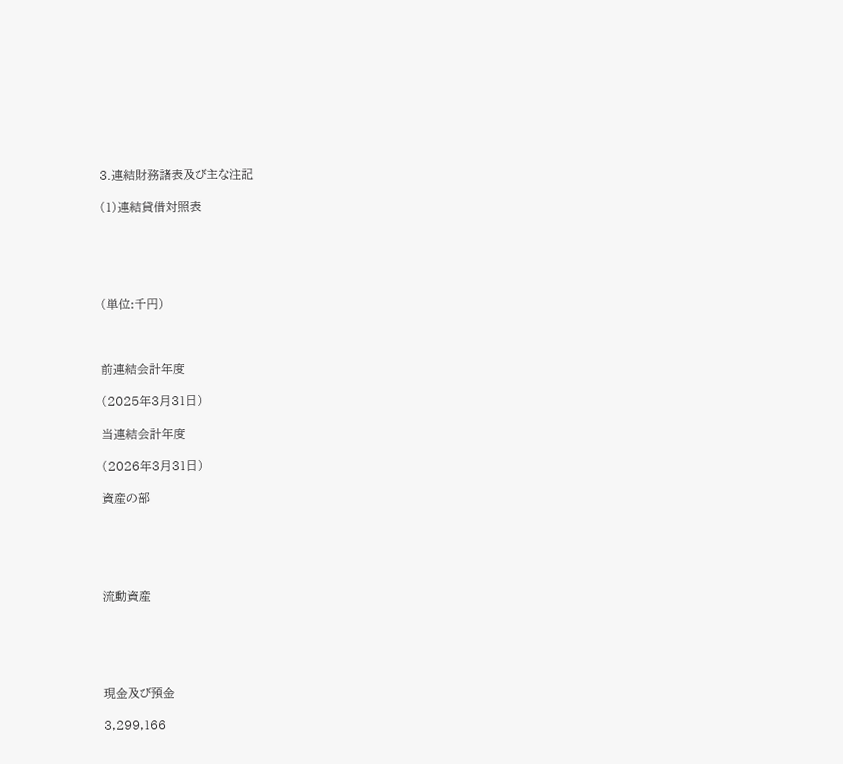3.連結財務諸表及び主な注記

(1)連結貸借対照表





(単位:千円)



前連結会計年度

(2025年3月31日)

当連結会計年度

(2026年3月31日)

資産の部





流動資産





現金及び預金

3,299,166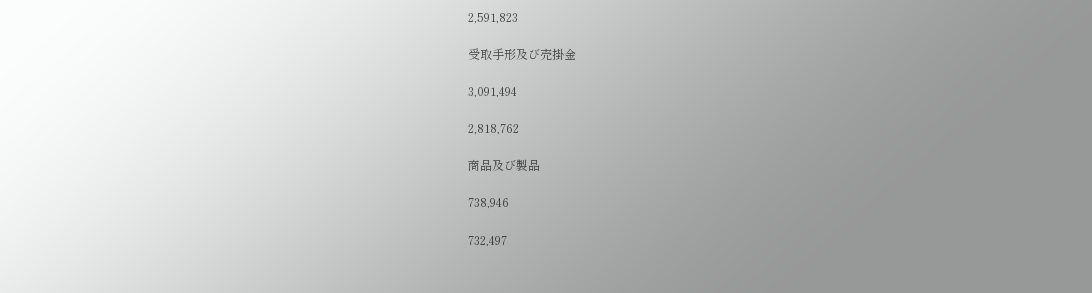2,591,823

受取手形及び売掛金

3,091,494

2,818,762

商品及び製品

738,946

732,497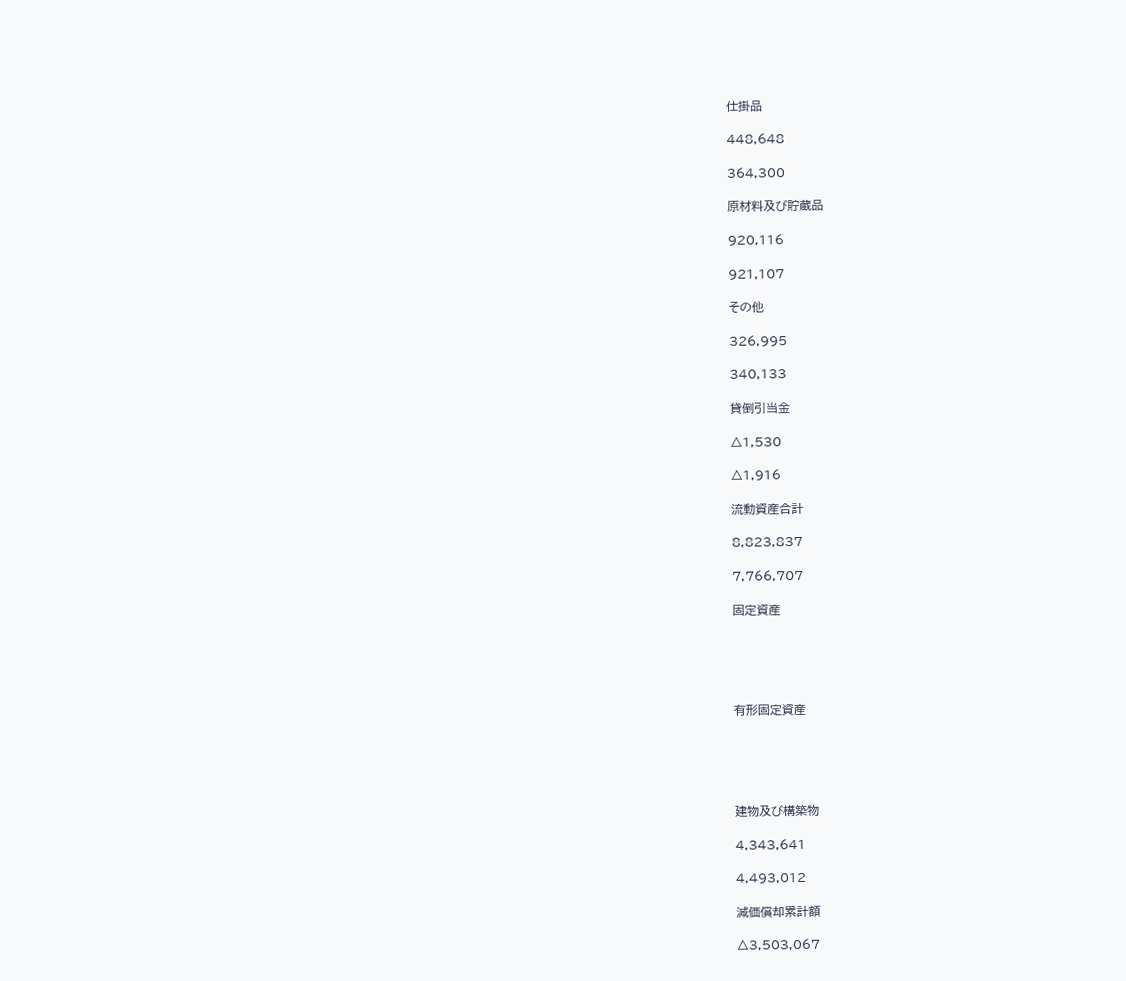仕掛品

448,648

364,300

原材料及び貯蔵品

920,116

921,107

その他

326,995

340,133

貸倒引当金

△1,530

△1,916

流動資産合計

8,823,837

7,766,707

固定資産





有形固定資産





建物及び構築物

4,343,641

4,493,012

減価償却累計額

△3,503,067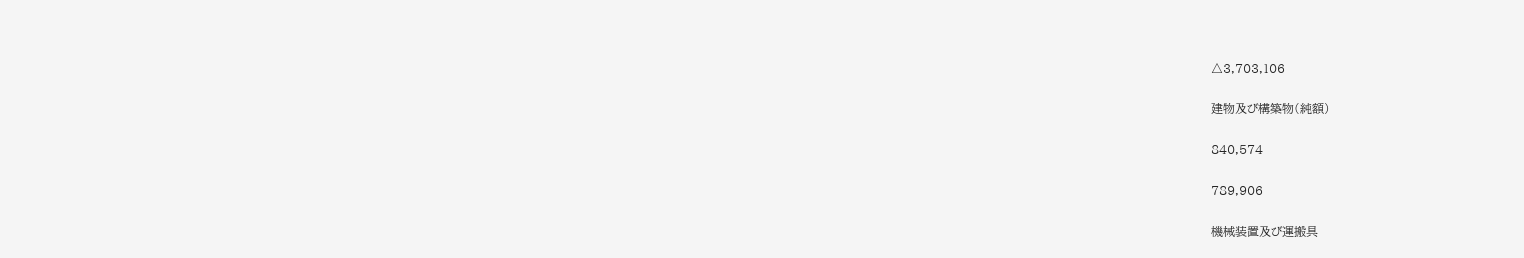△3,703,106

建物及び構築物(純額)

840,574

789,906

機械装置及び運搬具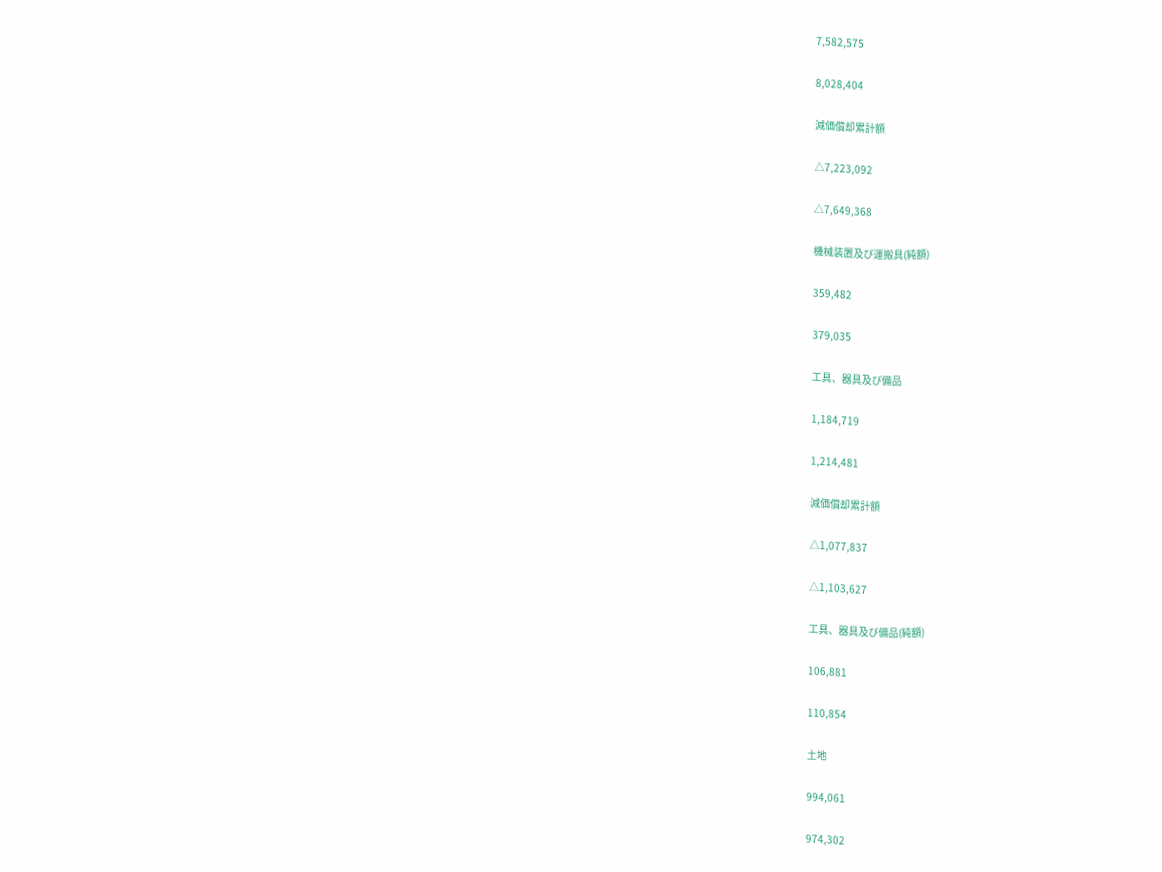7,582,575

8,028,404

減価償却累計額

△7,223,092

△7,649,368

機械装置及び運搬具(純額)

359,482

379,035

工具、器具及び備品

1,184,719

1,214,481

減価償却累計額

△1,077,837

△1,103,627

工具、器具及び備品(純額)

106,881

110,854

土地

994,061

974,302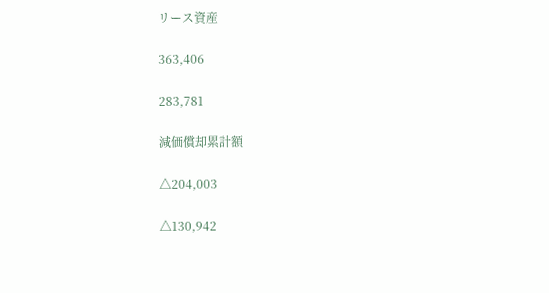リース資産

363,406

283,781

減価償却累計額

△204,003

△130,942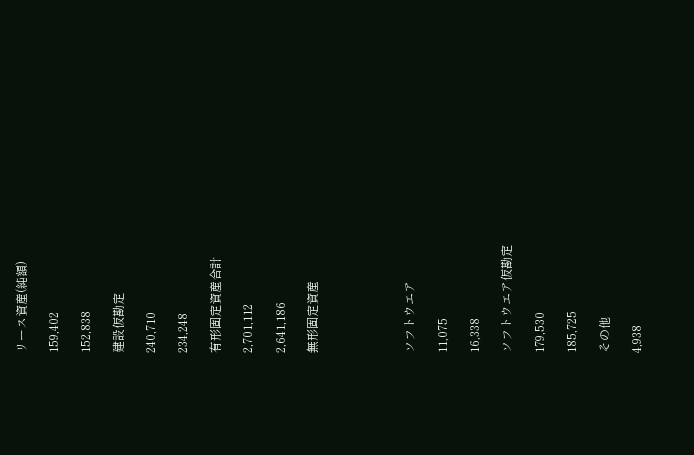リース資産(純額)

159,402

152,838

建設仮勘定

240,710

234,248

有形固定資産合計

2,701,112

2,641,186

無形固定資産





ソフトウエア

11,075

16,338

ソフトウエア仮勘定

179,530

185,725

その他

4,938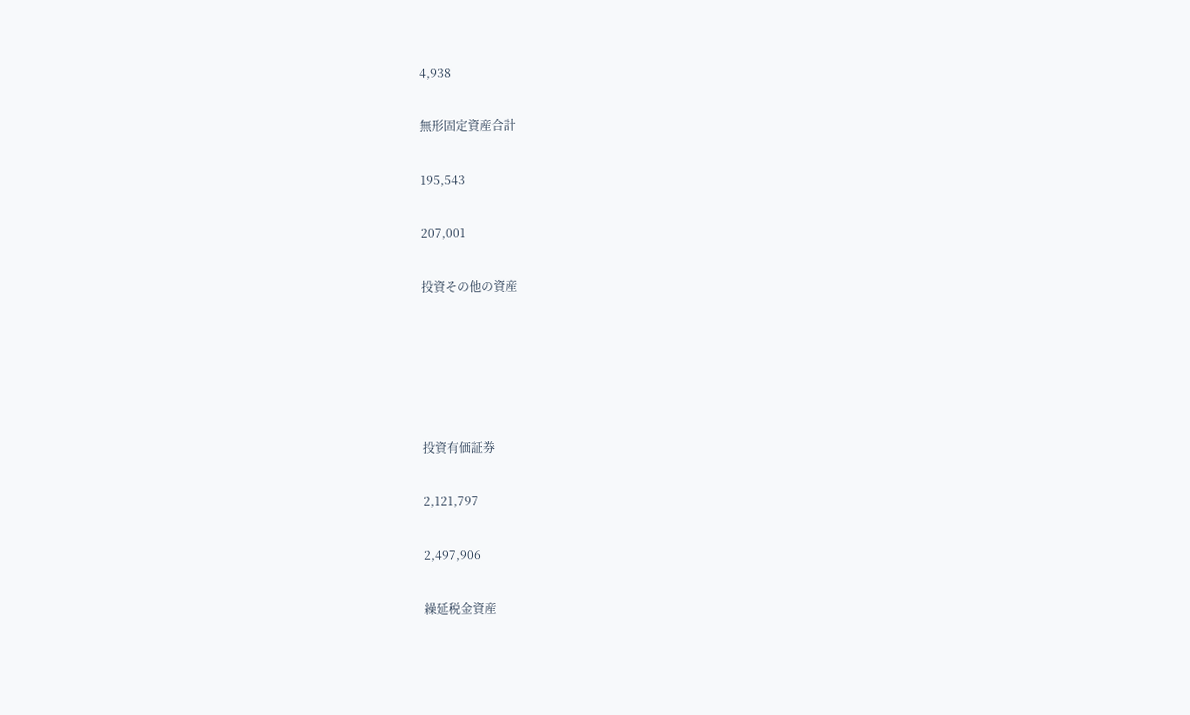4,938

無形固定資産合計

195,543

207,001

投資その他の資産





投資有価証券

2,121,797

2,497,906

繰延税金資産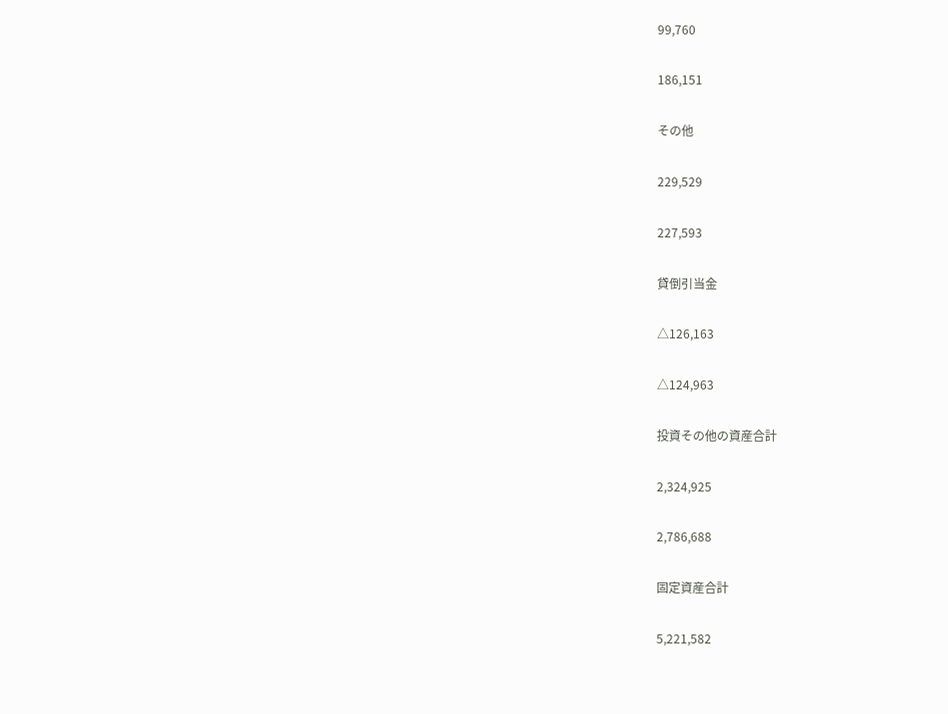99,760

186,151

その他

229,529

227,593

貸倒引当金

△126,163

△124,963

投資その他の資産合計

2,324,925

2,786,688

固定資産合計

5,221,582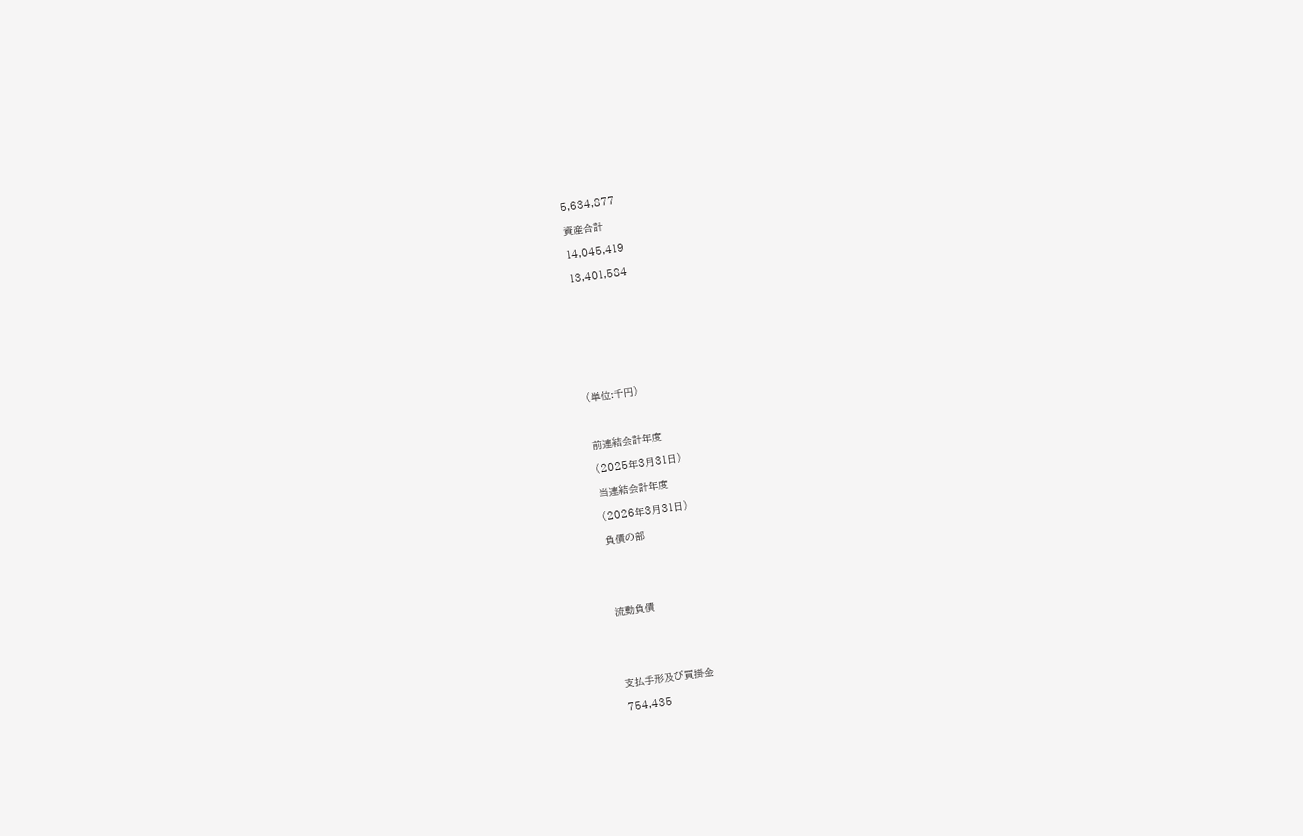5,634,877

資産合計

14,045,419

13,401,584









(単位:千円)



前連結会計年度

(2025年3月31日)

当連結会計年度

(2026年3月31日)

負債の部





流動負債





支払手形及び買掛金

754,435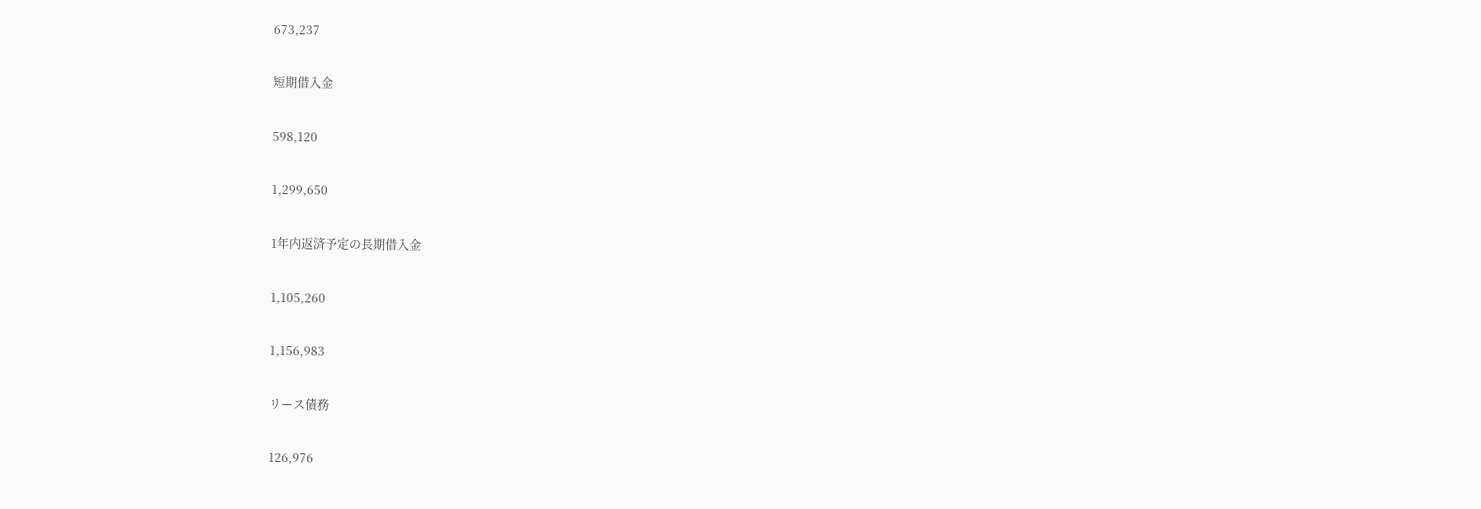673,237

短期借入金

598,120

1,299,650

1年内返済予定の長期借入金

1,105,260

1,156,983

リース債務

126,976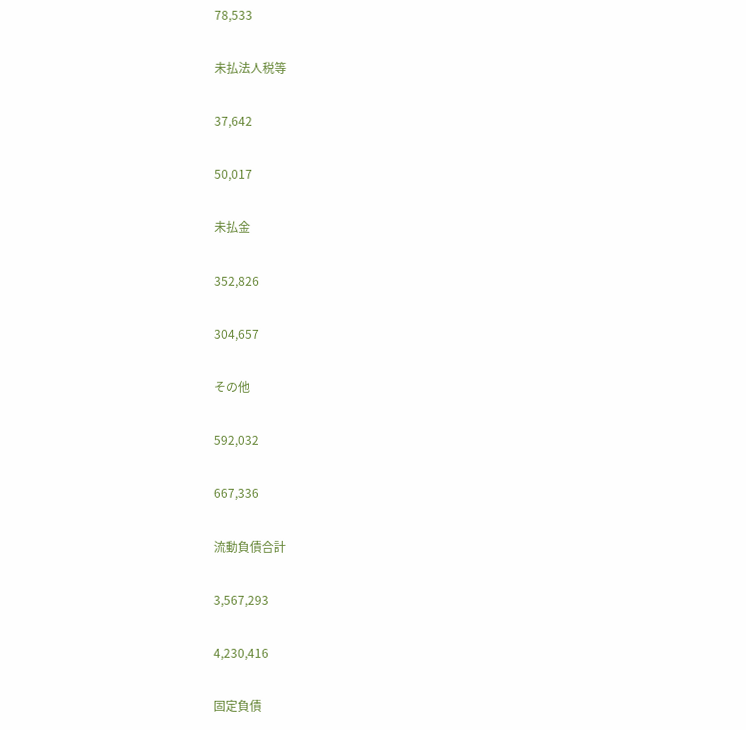78,533

未払法人税等

37,642

50,017

未払金

352,826

304,657

その他

592,032

667,336

流動負債合計

3,567,293

4,230,416

固定負債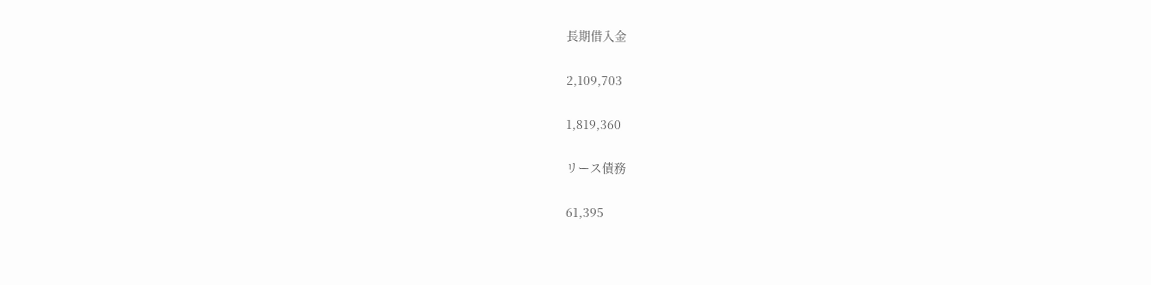長期借入金

2,109,703

1,819,360

リース債務

61,395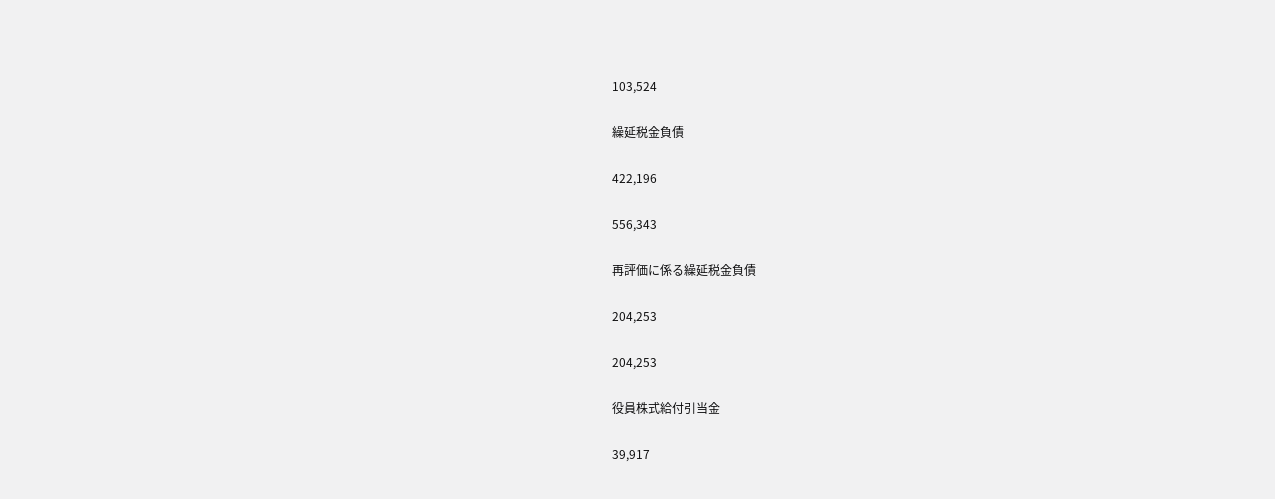103,524

繰延税金負債

422,196

556,343

再評価に係る繰延税金負債

204,253

204,253

役員株式給付引当金

39,917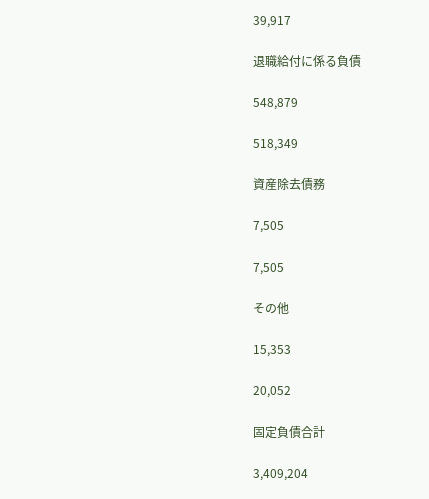39,917

退職給付に係る負債

548,879

518,349

資産除去債務

7,505

7,505

その他

15,353

20,052

固定負債合計

3,409,204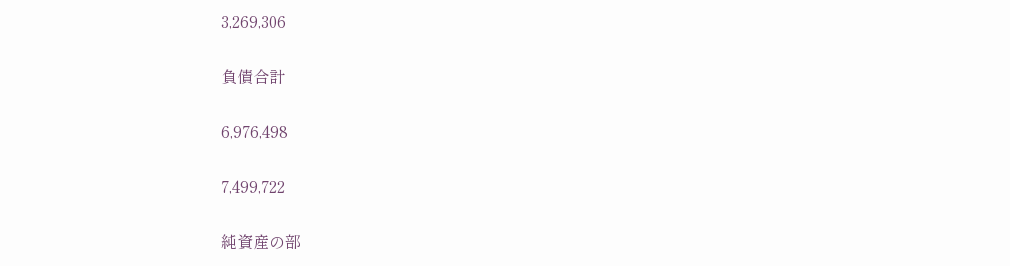3,269,306

負債合計

6,976,498

7,499,722

純資産の部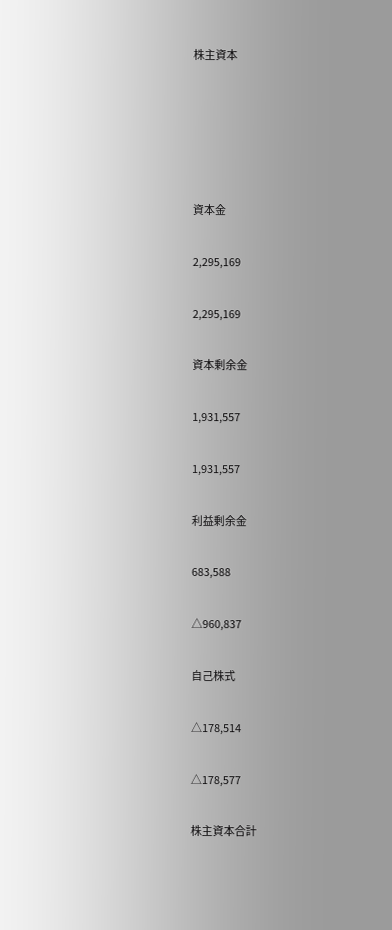株主資本





資本金

2,295,169

2,295,169

資本剰余金

1,931,557

1,931,557

利益剰余金

683,588

△960,837

自己株式

△178,514

△178,577

株主資本合計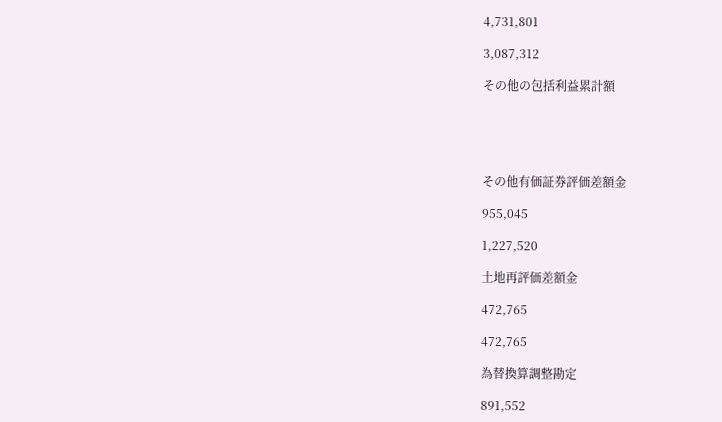4,731,801

3,087,312

その他の包括利益累計額





その他有価証券評価差額金

955,045

1,227,520

土地再評価差額金

472,765

472,765

為替換算調整勘定

891,552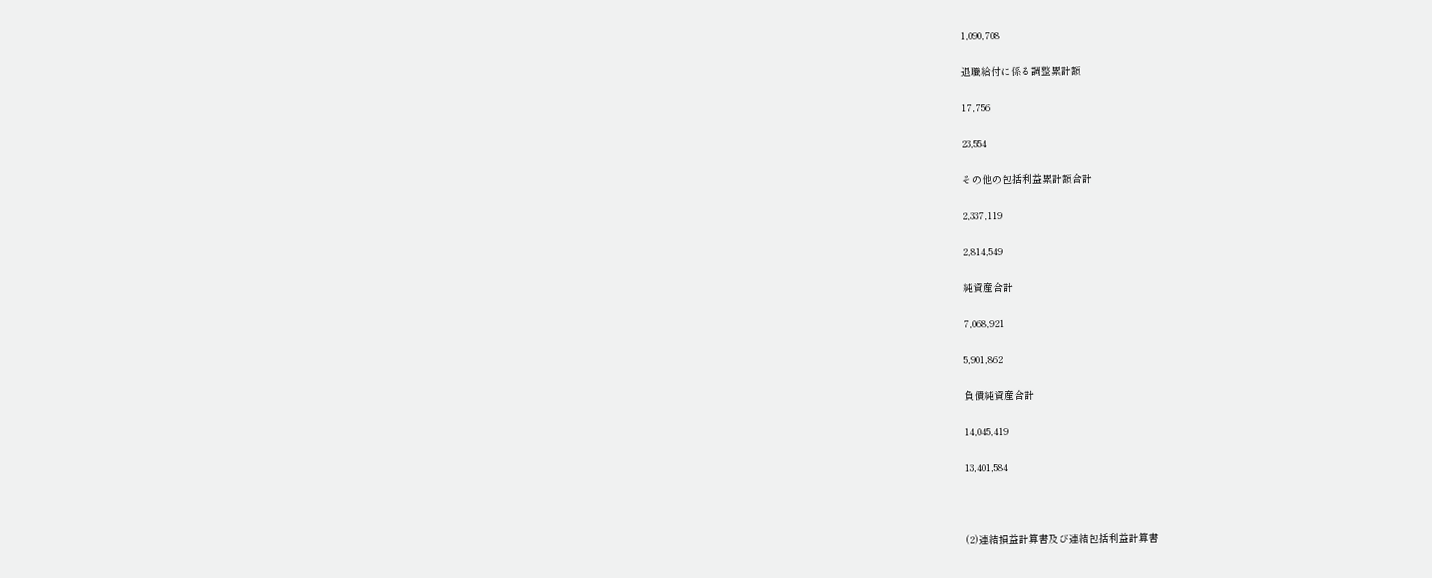1,090,708

退職給付に係る調整累計額

17,756

23,554

その他の包括利益累計額合計

2,337,119

2,814,549

純資産合計

7,068,921

5,901,862

負債純資産合計

14,045,419

13,401,584



(2)連結損益計算書及び連結包括利益計算書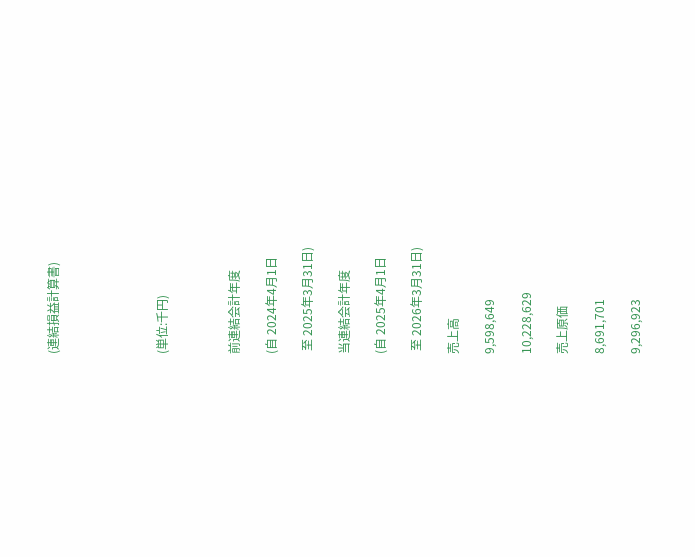(連結損益計算書)





(単位:千円)



前連結会計年度

(自 2024年4月1日

 至 2025年3月31日)

当連結会計年度

(自 2025年4月1日

 至 2026年3月31日)

売上高

9,598,649

10,228,629

売上原価

8,691,701

9,296,923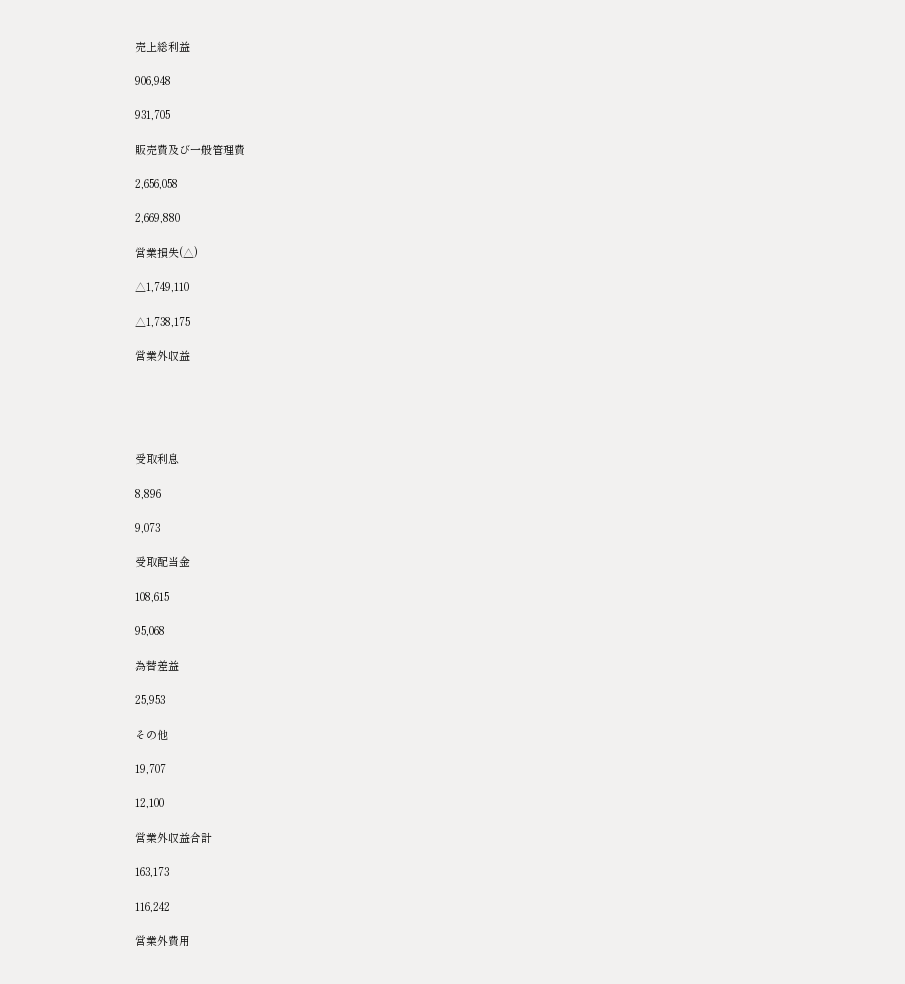売上総利益

906,948

931,705

販売費及び一般管理費

2,656,058

2,669,880

営業損失(△)

△1,749,110

△1,738,175

営業外収益





受取利息

8,896

9,073

受取配当金

108,615

95,068

為替差益

25,953

その他

19,707

12,100

営業外収益合計

163,173

116,242

営業外費用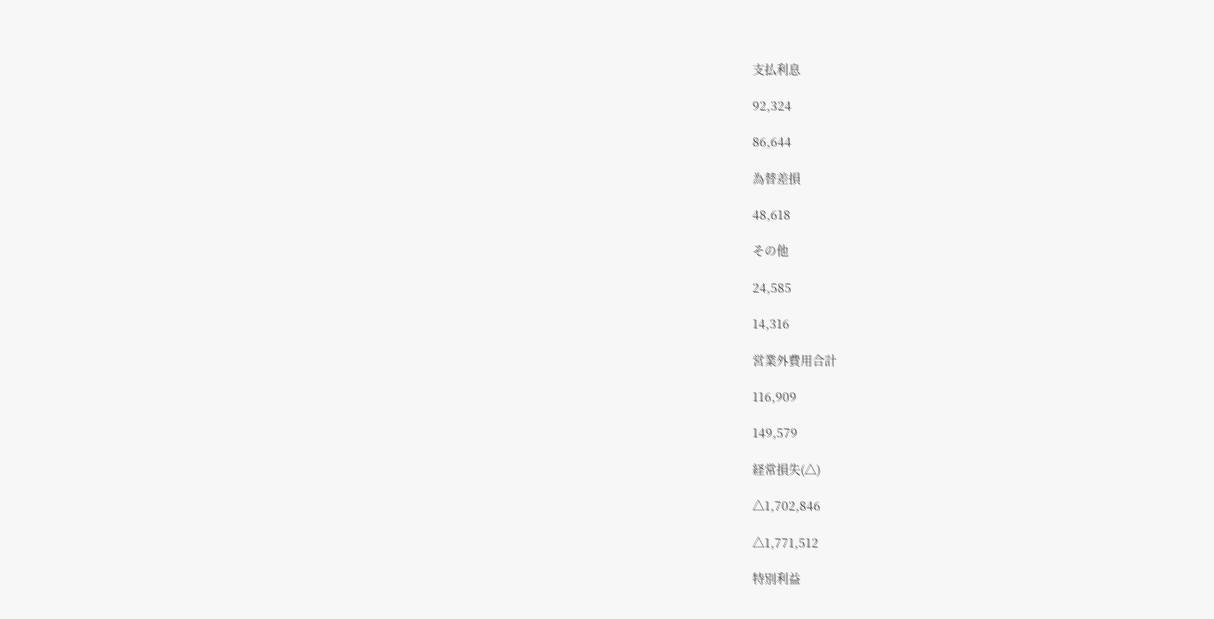支払利息

92,324

86,644

為替差損

48,618

その他

24,585

14,316

営業外費用合計

116,909

149,579

経常損失(△)

△1,702,846

△1,771,512

特別利益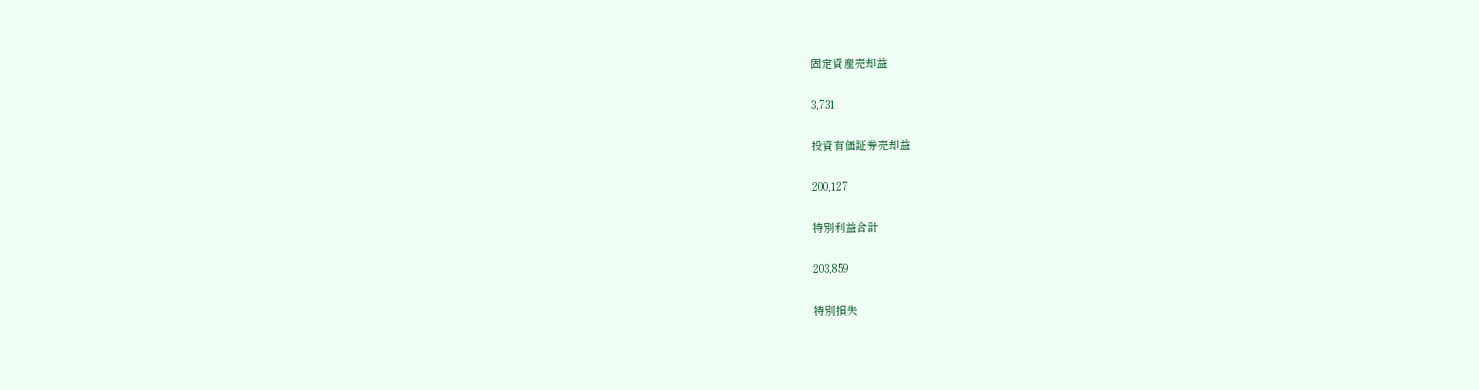固定資産売却益

3,731

投資有価証券売却益

200,127

特別利益合計

203,859

特別損失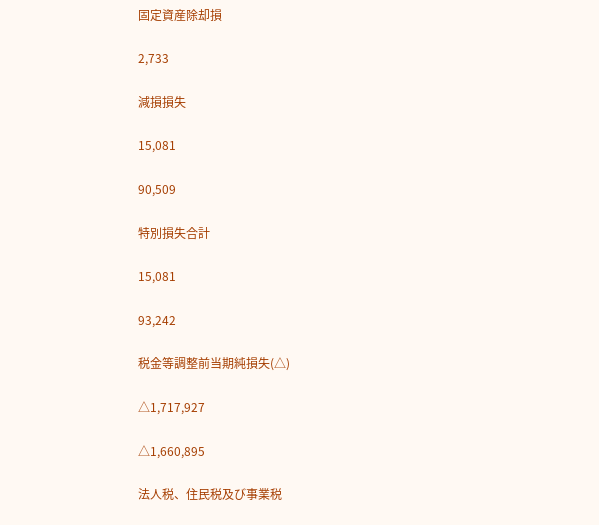固定資産除却損

2,733

減損損失

15,081

90,509

特別損失合計

15,081

93,242

税金等調整前当期純損失(△)

△1,717,927

△1,660,895

法人税、住民税及び事業税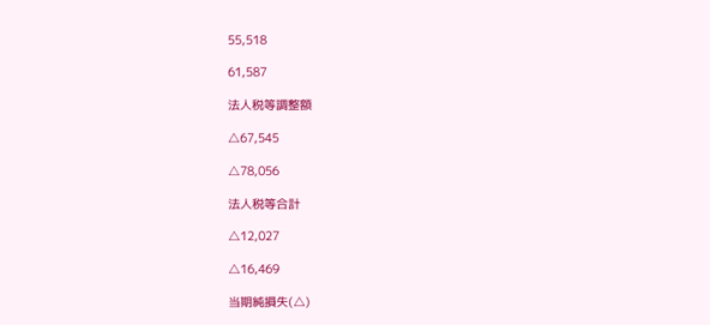55,518

61,587

法人税等調整額

△67,545

△78,056

法人税等合計

△12,027

△16,469

当期純損失(△)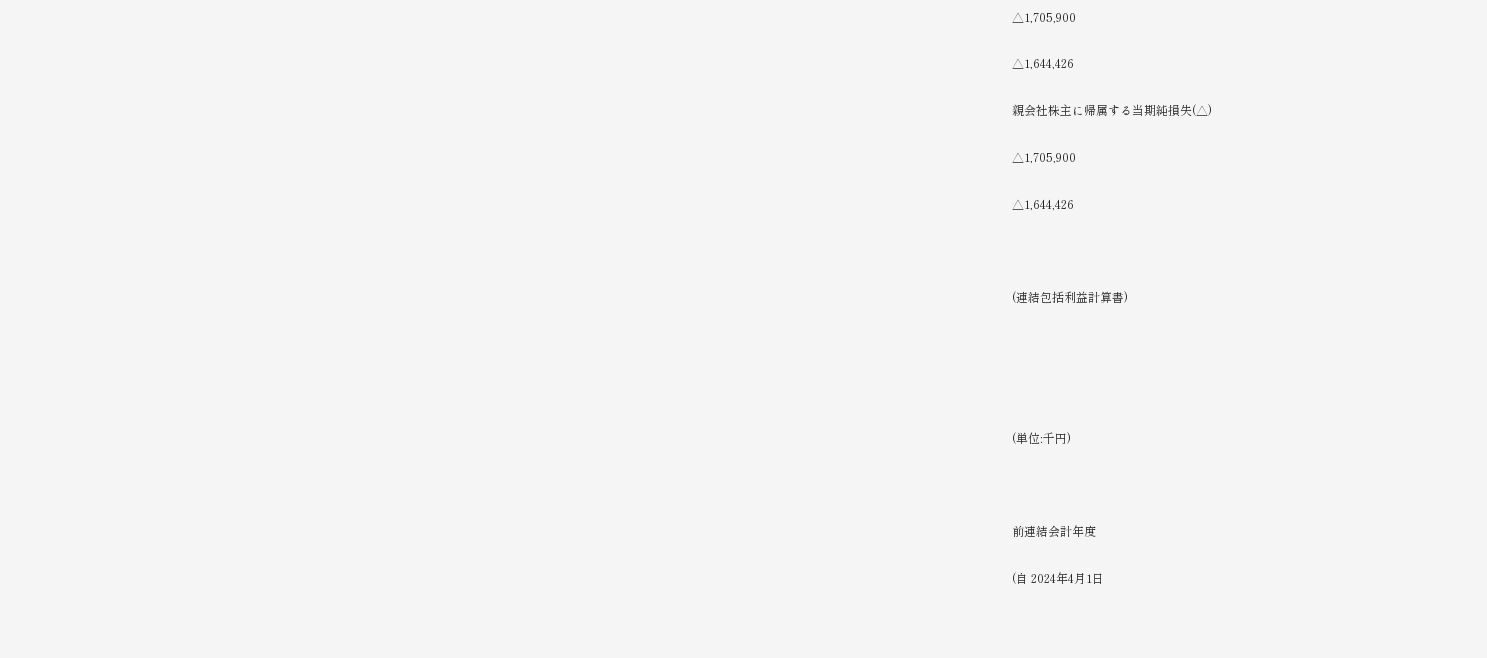△1,705,900

△1,644,426

親会社株主に帰属する当期純損失(△)

△1,705,900

△1,644,426



(連結包括利益計算書)





(単位:千円)



前連結会計年度

(自 2024年4月1日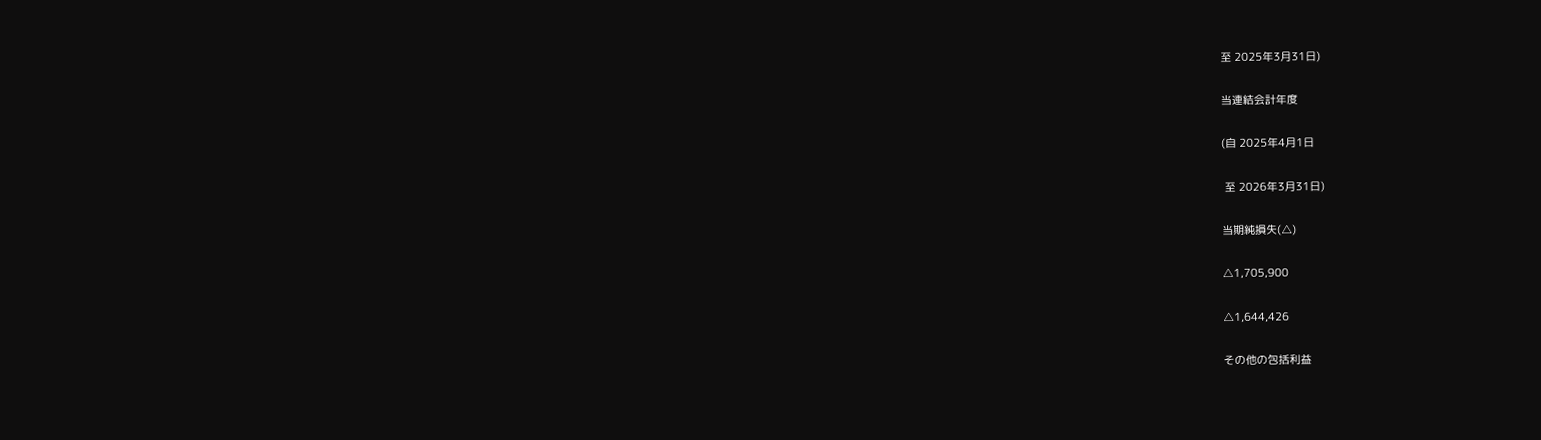至 2025年3月31日)

当連結会計年度

(自 2025年4月1日

 至 2026年3月31日)

当期純損失(△)

△1,705,900

△1,644,426

その他の包括利益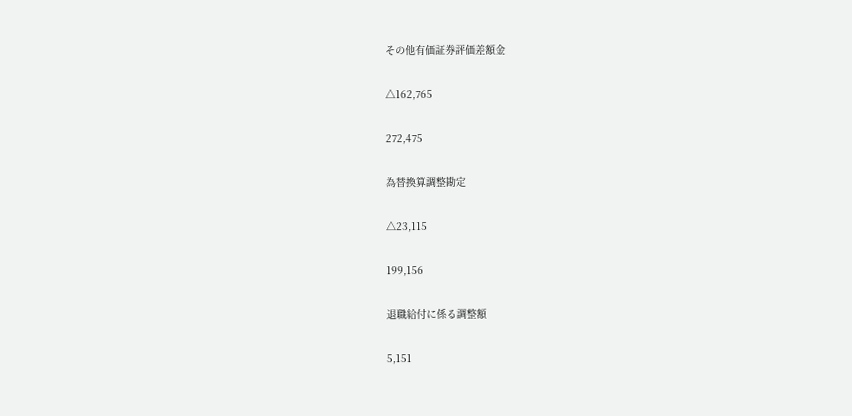その他有価証券評価差額金

△162,765

272,475

為替換算調整勘定

△23,115

199,156

退職給付に係る調整額

5,151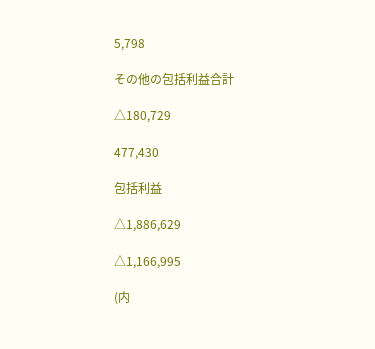5,798

その他の包括利益合計

△180,729

477,430

包括利益

△1,886,629

△1,166,995

(内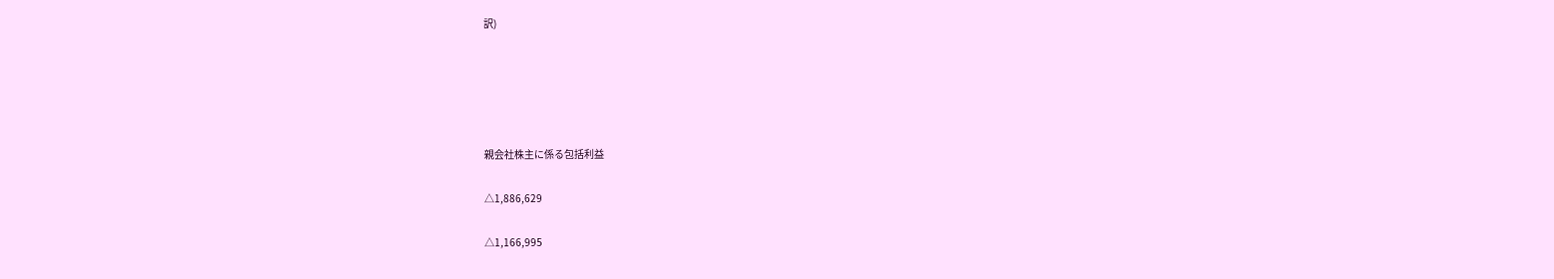訳)





親会社株主に係る包括利益

△1,886,629

△1,166,995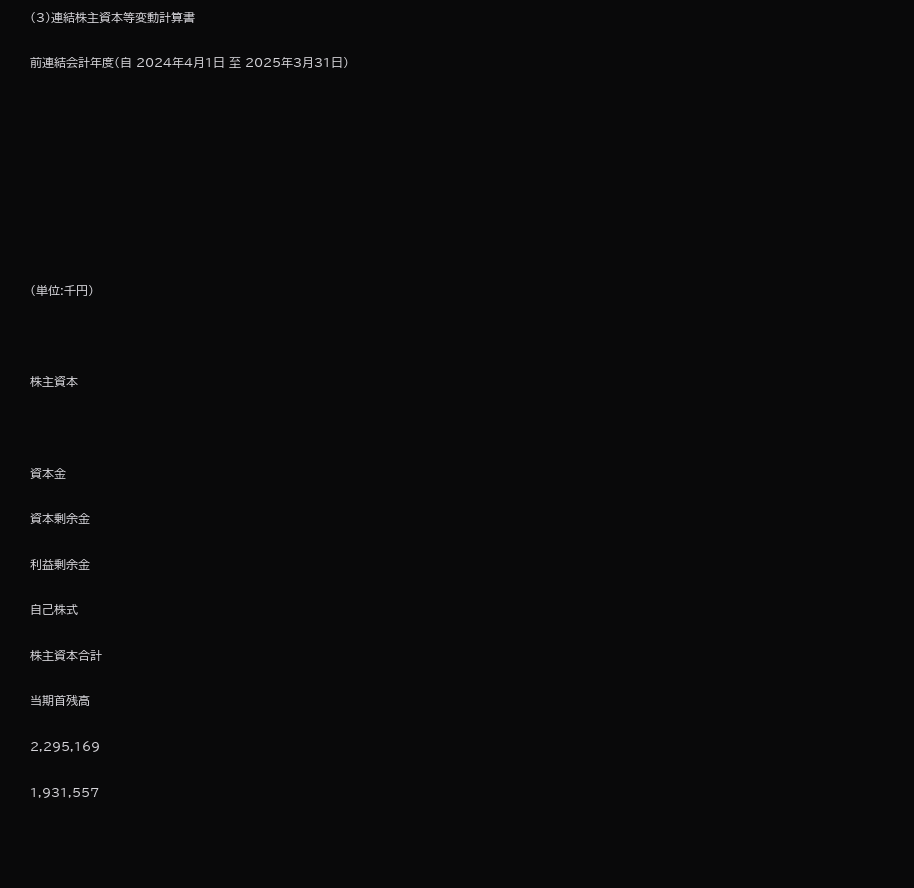(3)連結株主資本等変動計算書

前連結会計年度(自 2024年4月1日 至 2025年3月31日)









(単位:千円)



株主資本



資本金

資本剰余金

利益剰余金

自己株式

株主資本合計

当期首残高

2,295,169

1,931,557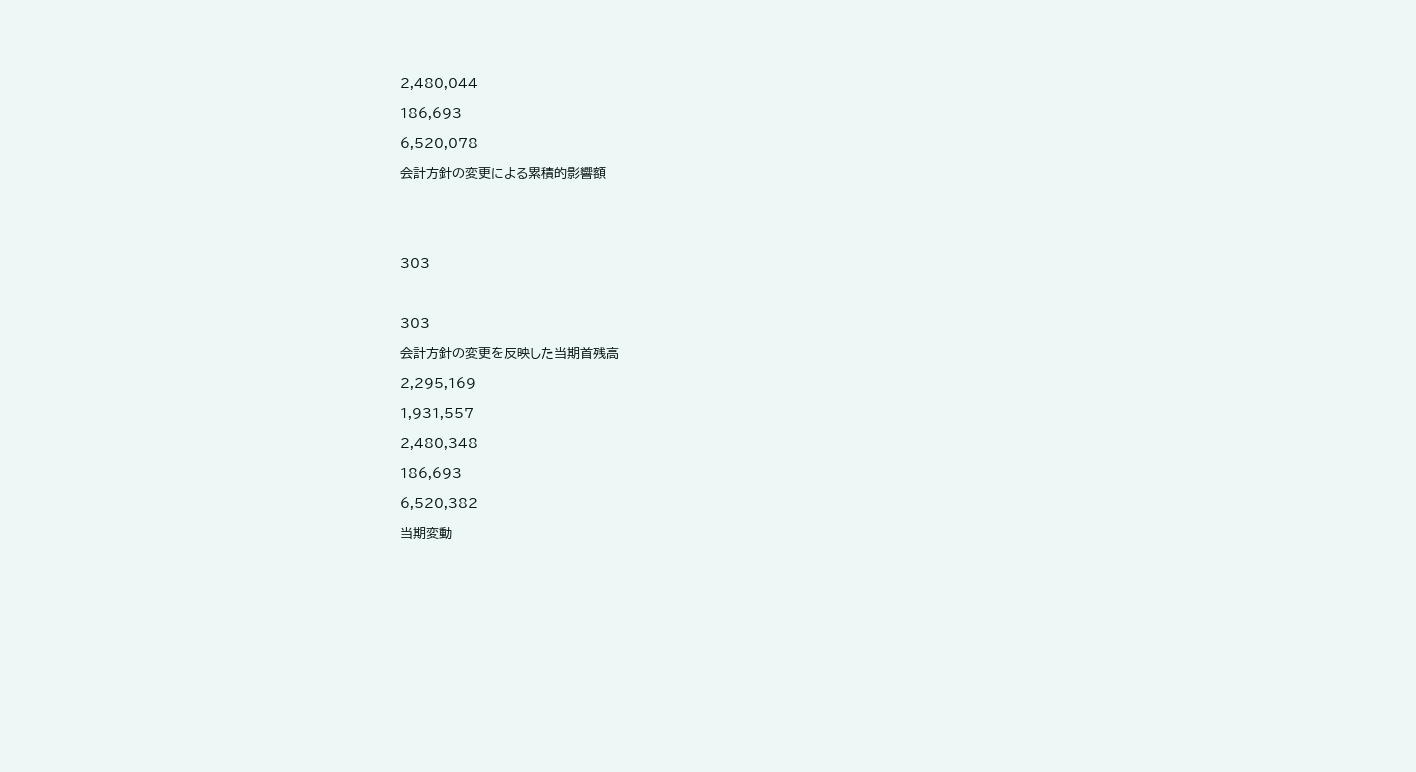2,480,044

186,693

6,520,078

会計方針の変更による累積的影響額





303



303

会計方針の変更を反映した当期首残高

2,295,169

1,931,557

2,480,348

186,693

6,520,382

当期変動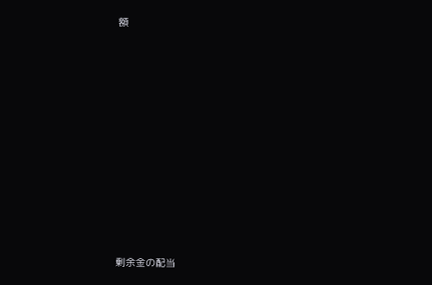額











剰余金の配当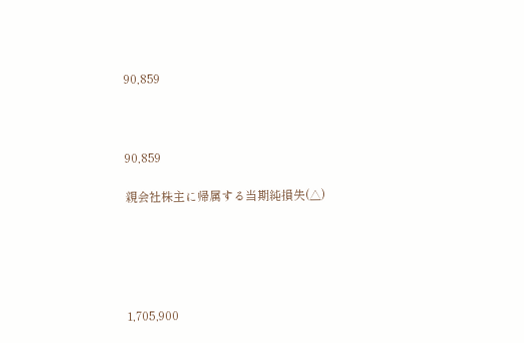90,859



90,859

親会社株主に帰属する当期純損失(△)





1,705,900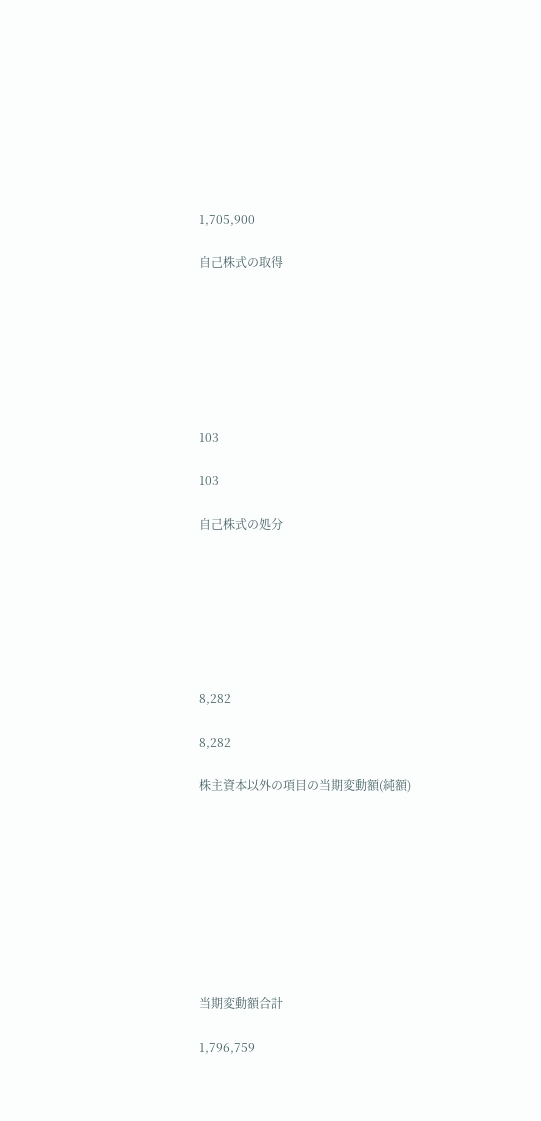1,705,900

自己株式の取得







103

103

自己株式の処分







8,282

8,282

株主資本以外の項目の当期変動額(純額)









当期変動額合計

1,796,759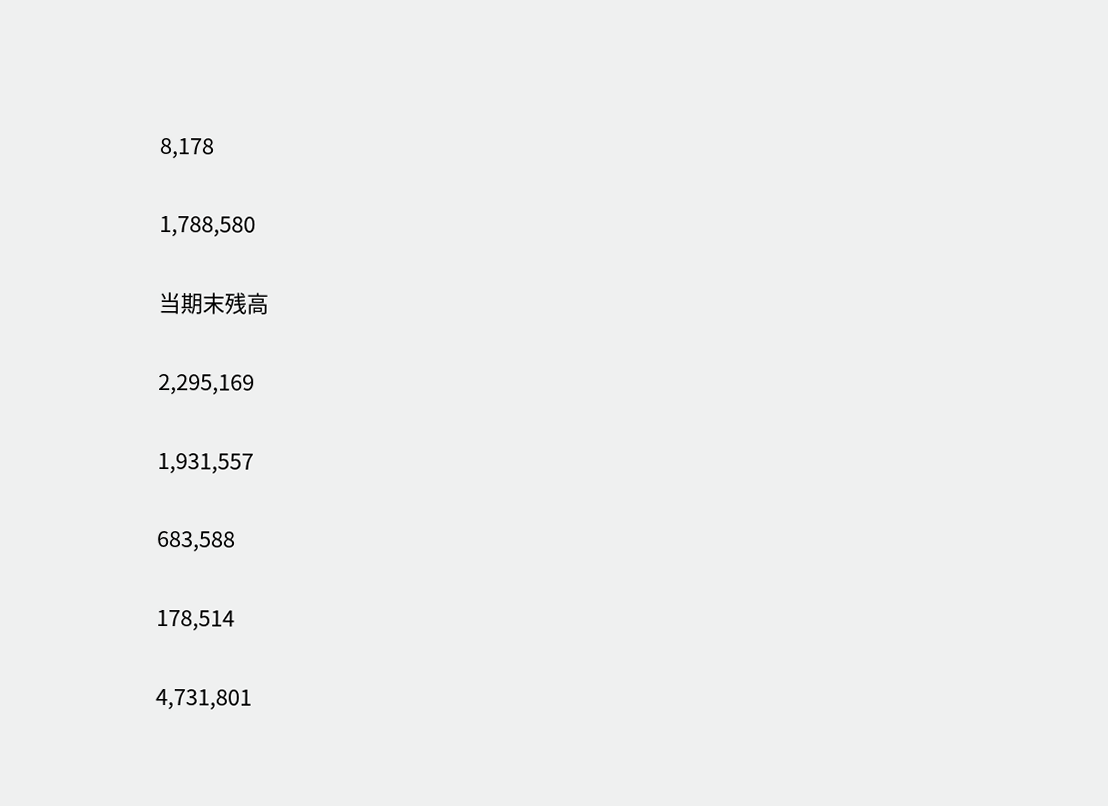8,178

1,788,580

当期末残高

2,295,169

1,931,557

683,588

178,514

4,731,801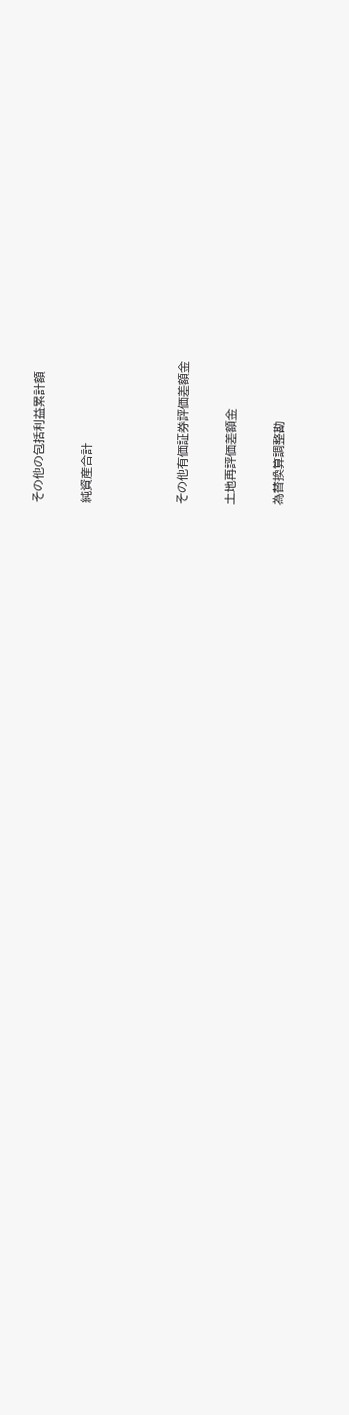その他の包括利益累計額

純資産合計



その他有価証券評価差額金

土地再評価差額金

為替換算調整勘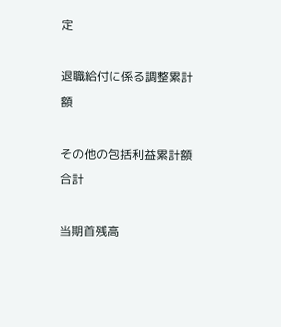定

退職給付に係る調整累計額

その他の包括利益累計額合計

当期首残高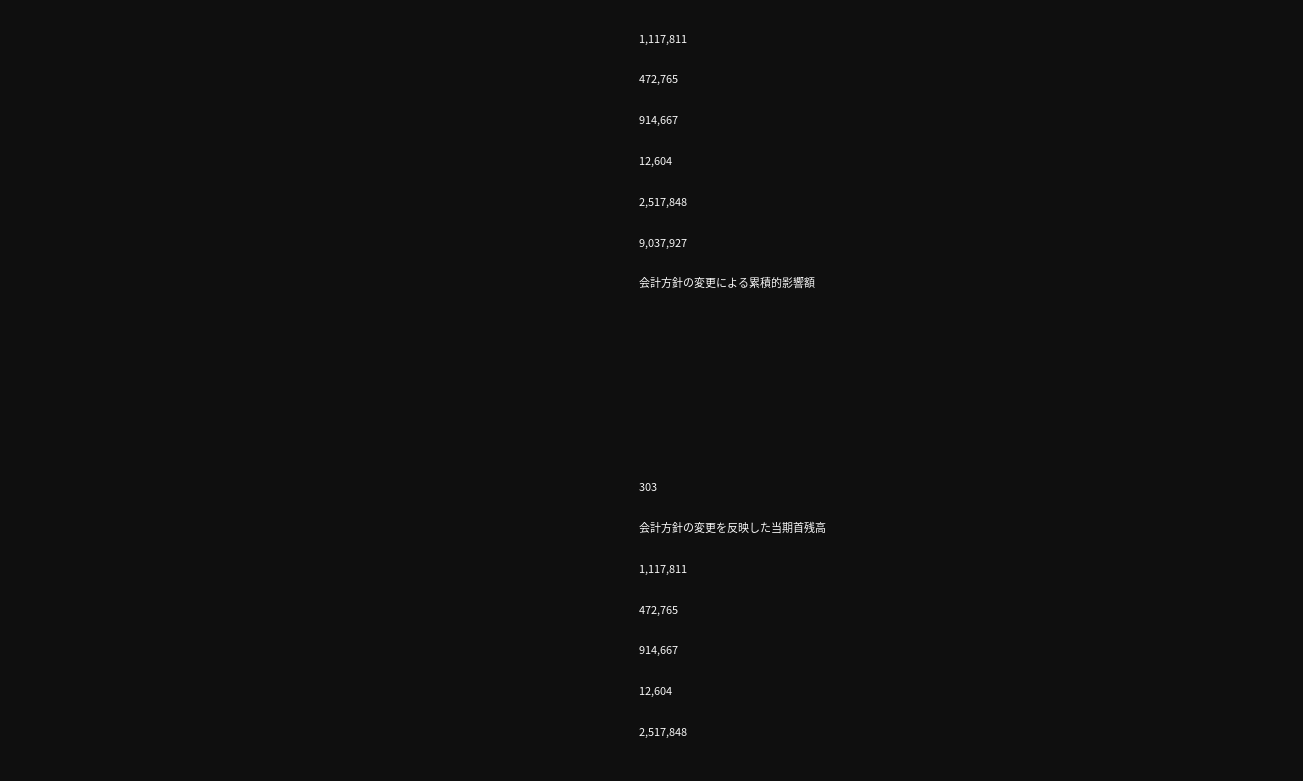1,117,811

472,765

914,667

12,604

2,517,848

9,037,927

会計方針の変更による累積的影響額









303

会計方針の変更を反映した当期首残高

1,117,811

472,765

914,667

12,604

2,517,848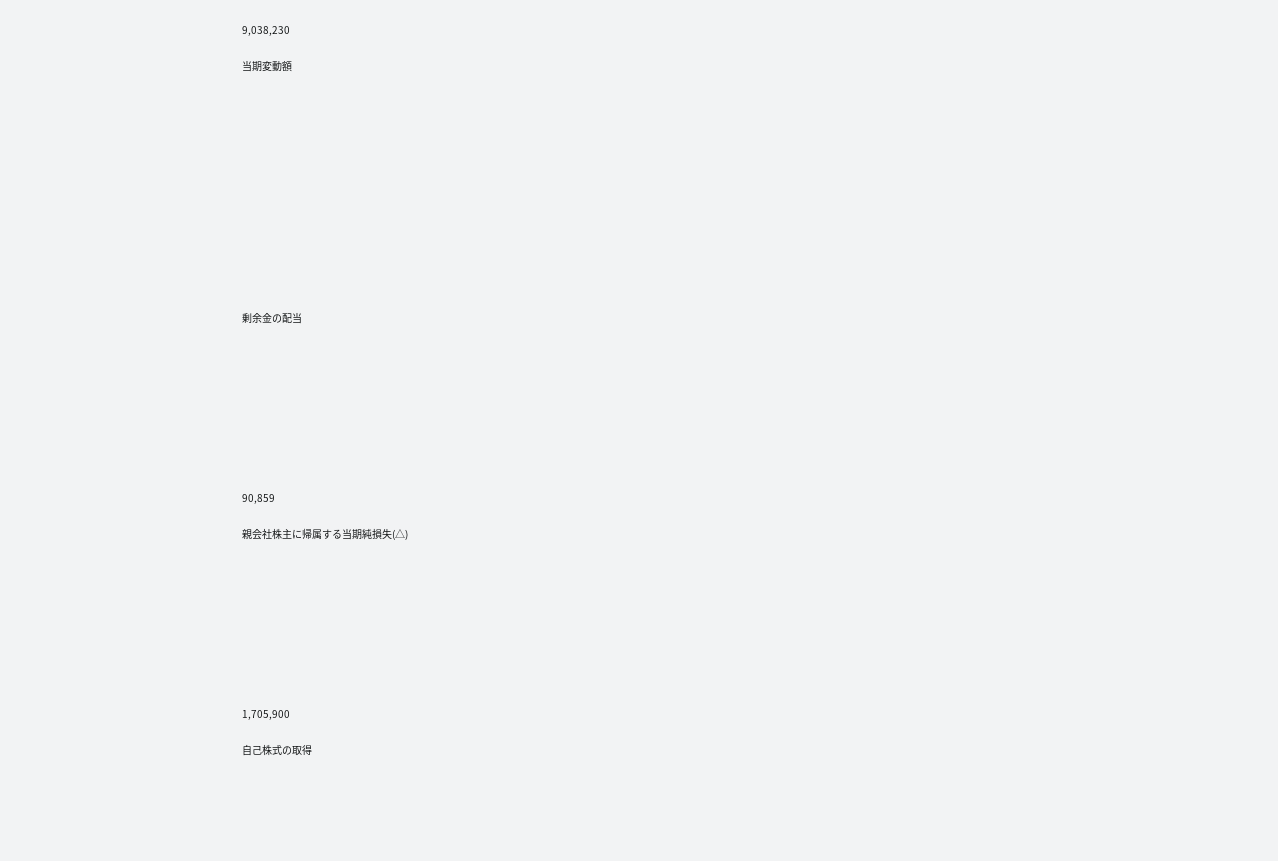9,038,230

当期変動額













剰余金の配当









90,859

親会社株主に帰属する当期純損失(△)









1,705,900

自己株式の取得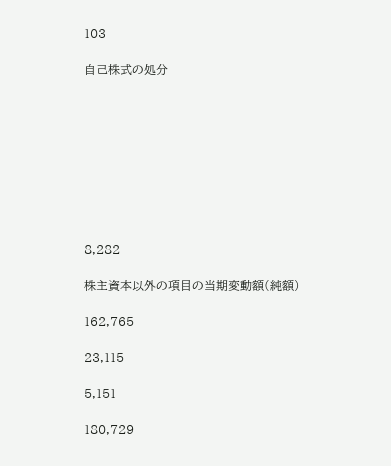103

自己株式の処分









8,282

株主資本以外の項目の当期変動額(純額)

162,765

23,115

5,151

180,729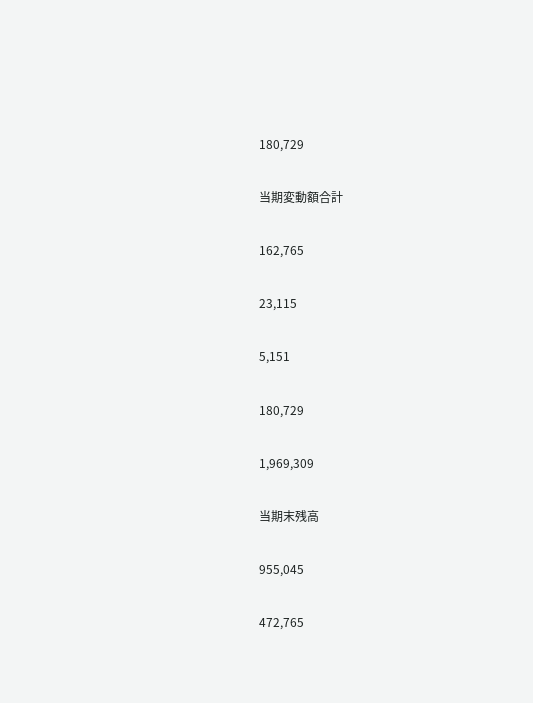180,729

当期変動額合計

162,765

23,115

5,151

180,729

1,969,309

当期末残高

955,045

472,765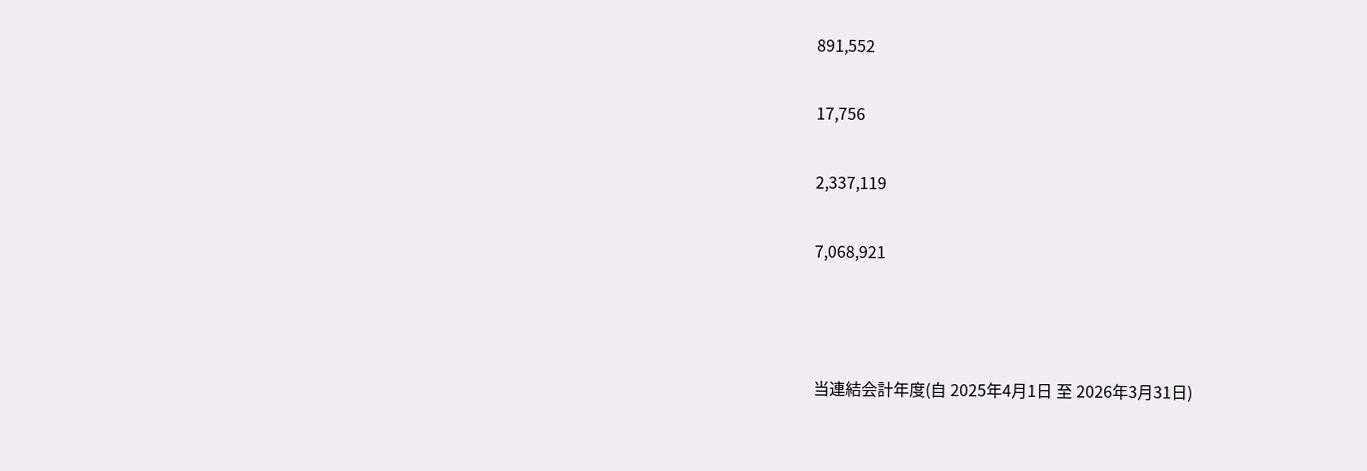891,552

17,756

2,337,119

7,068,921



当連結会計年度(自 2025年4月1日 至 2026年3月31日)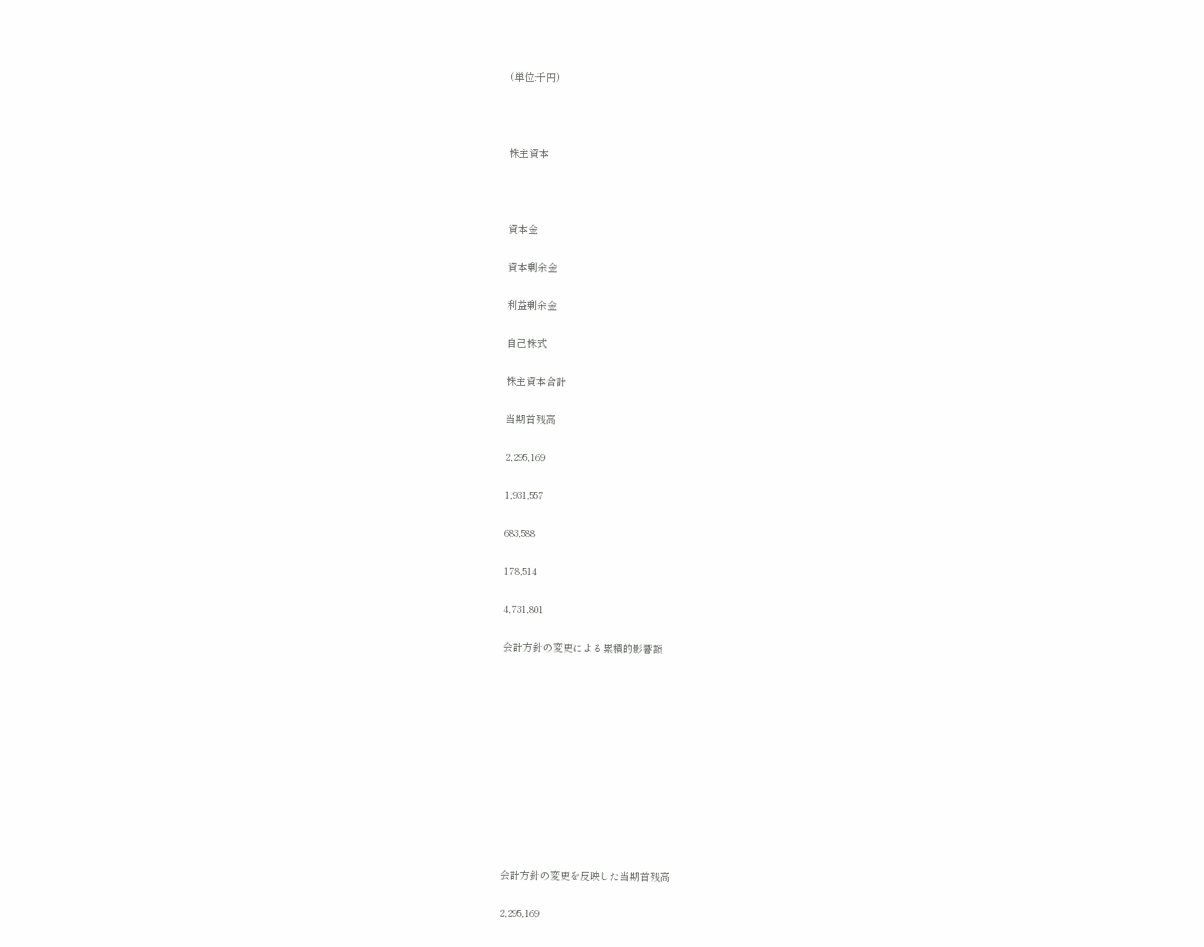(単位:千円)



株主資本



資本金

資本剰余金

利益剰余金

自己株式

株主資本合計

当期首残高

2,295,169

1,931,557

683,588

178,514

4,731,801

会計方針の変更による累積的影響額











会計方針の変更を反映した当期首残高

2,295,169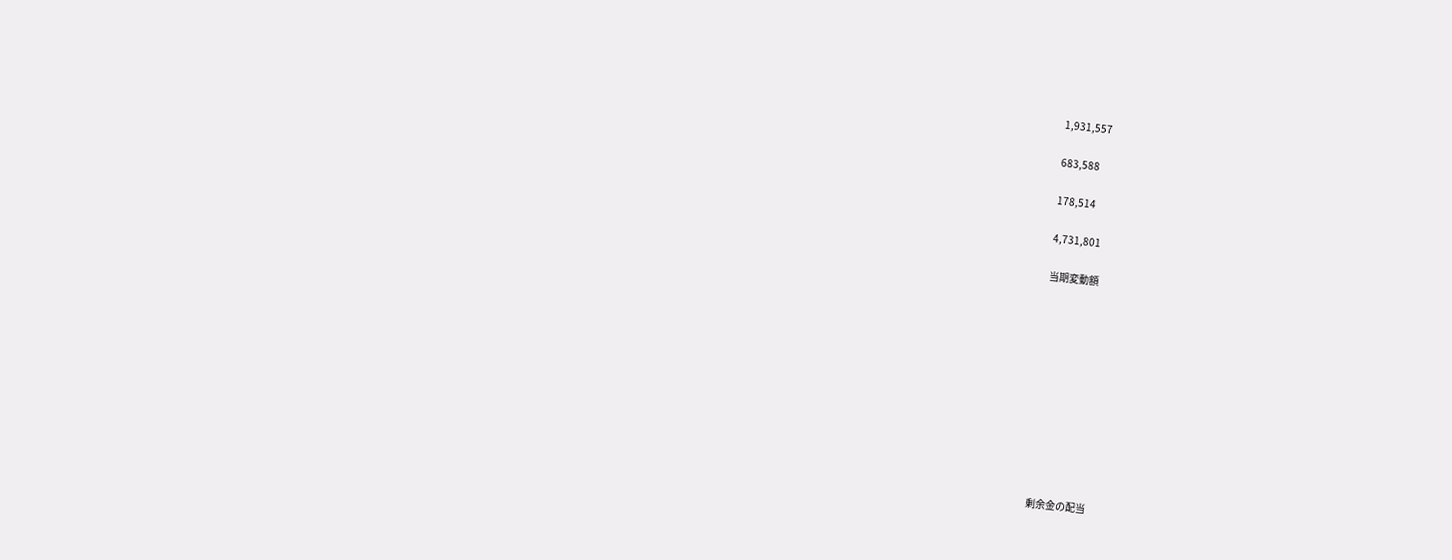1,931,557

683,588

178,514

4,731,801

当期変動額











剰余金の配当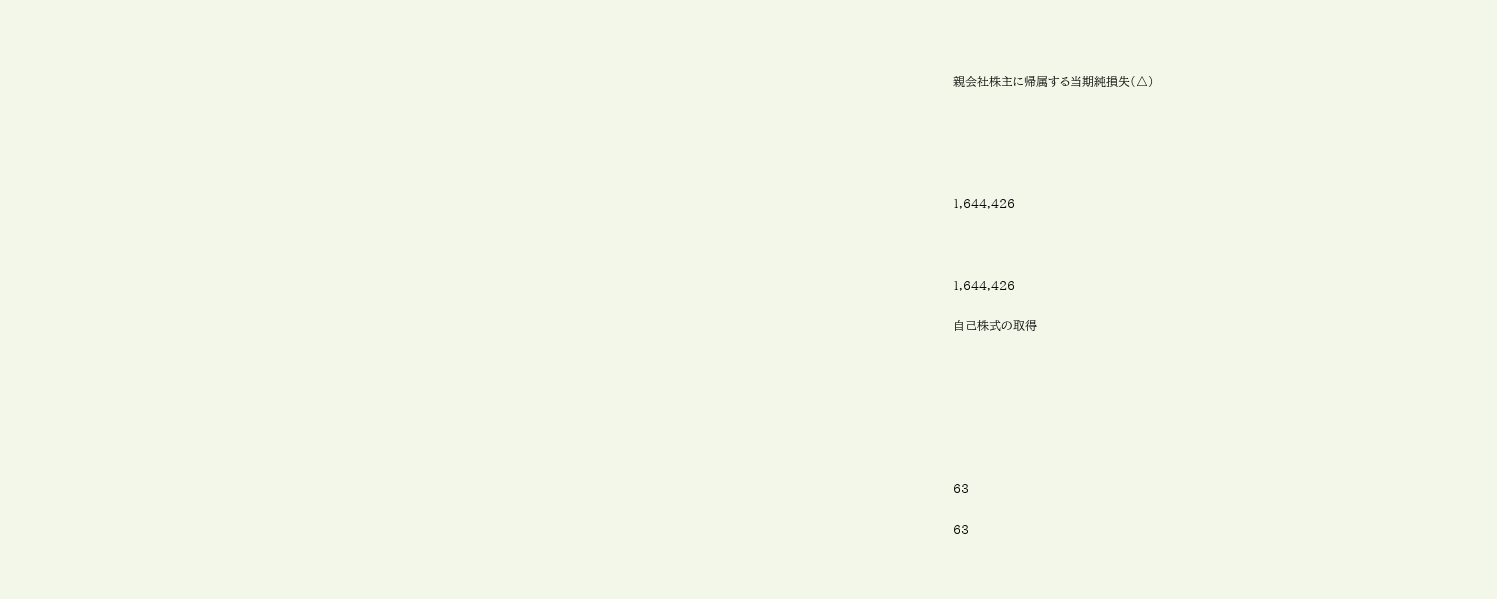親会社株主に帰属する当期純損失(△)





1,644,426



1,644,426

自己株式の取得







63

63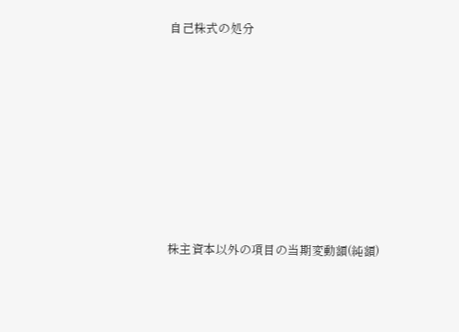自己株式の処分









株主資本以外の項目の当期変動額(純額)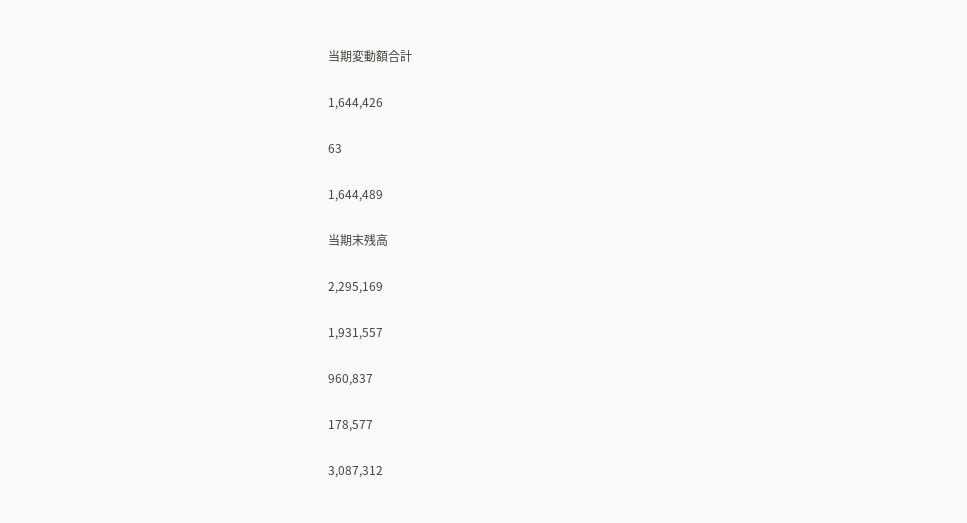当期変動額合計

1,644,426

63

1,644,489

当期末残高

2,295,169

1,931,557

960,837

178,577

3,087,312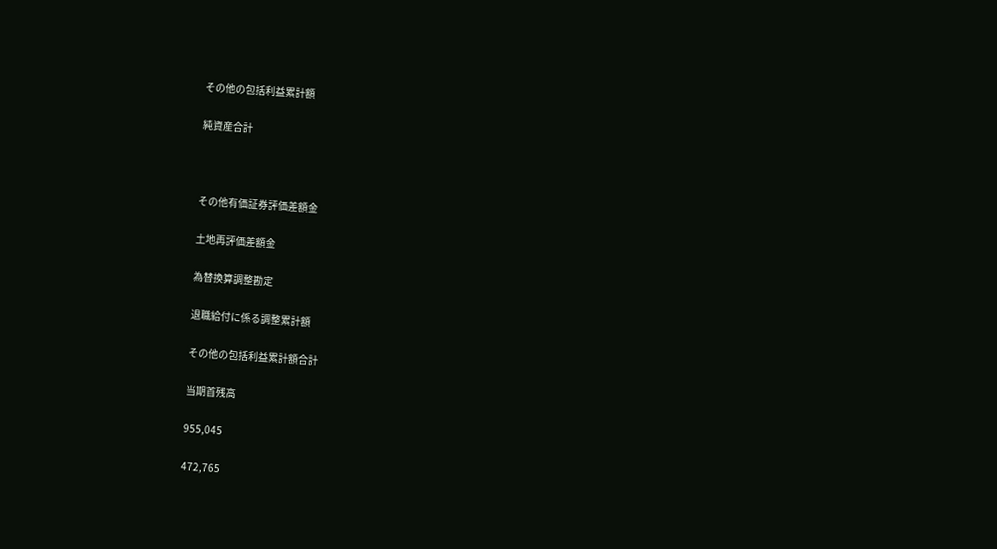その他の包括利益累計額

純資産合計



その他有価証券評価差額金

土地再評価差額金

為替換算調整勘定

退職給付に係る調整累計額

その他の包括利益累計額合計

当期首残高

955,045

472,765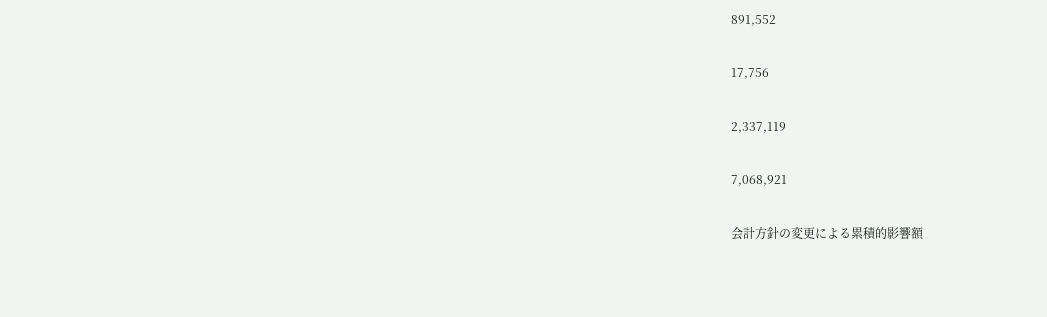891,552

17,756

2,337,119

7,068,921

会計方針の変更による累積的影響額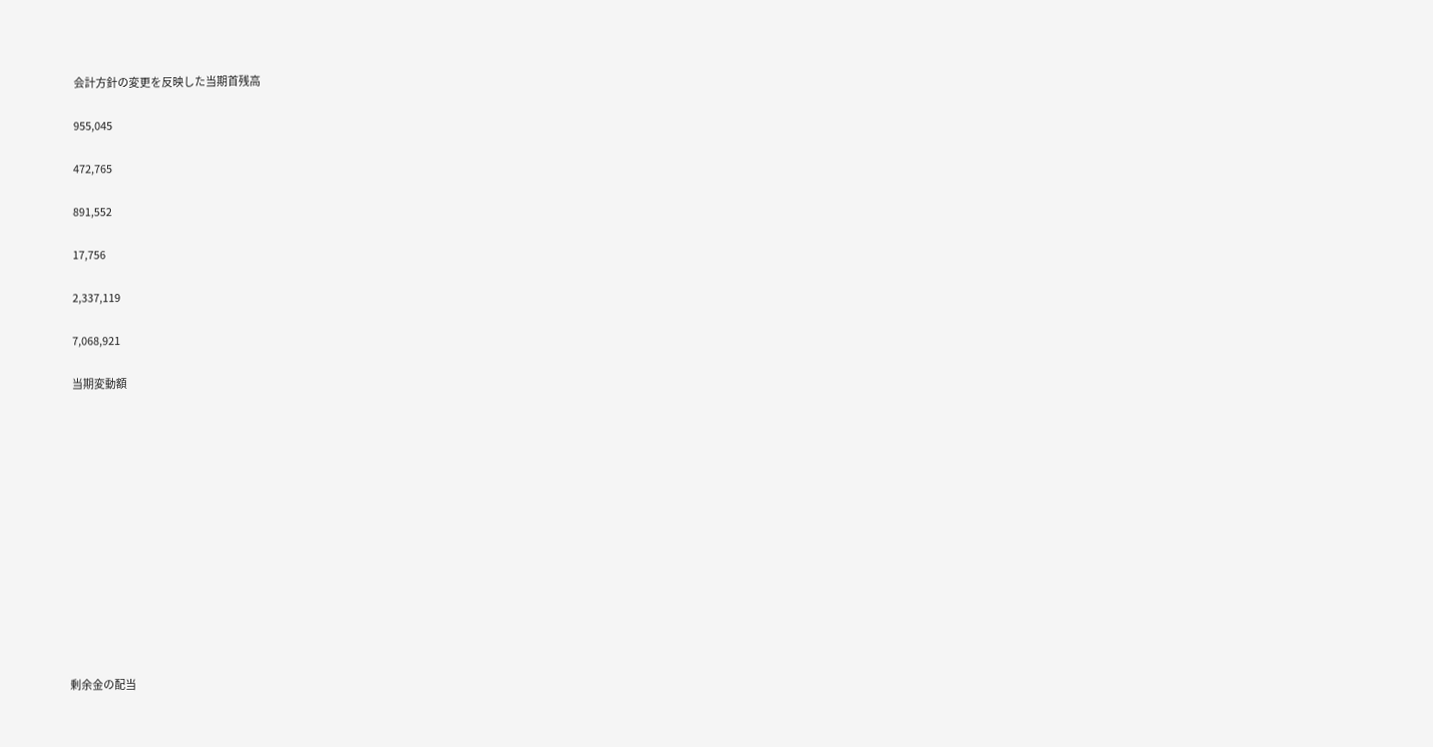会計方針の変更を反映した当期首残高

955,045

472,765

891,552

17,756

2,337,119

7,068,921

当期変動額













剰余金の配当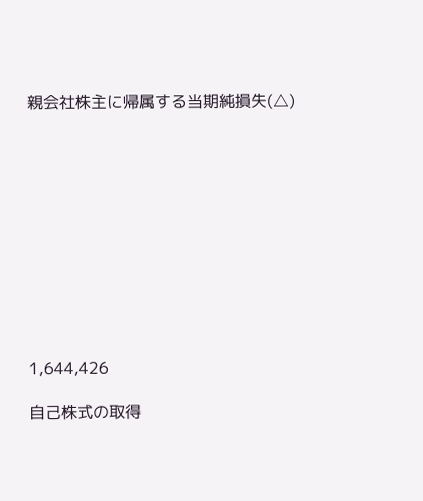親会社株主に帰属する当期純損失(△)











1,644,426

自己株式の取得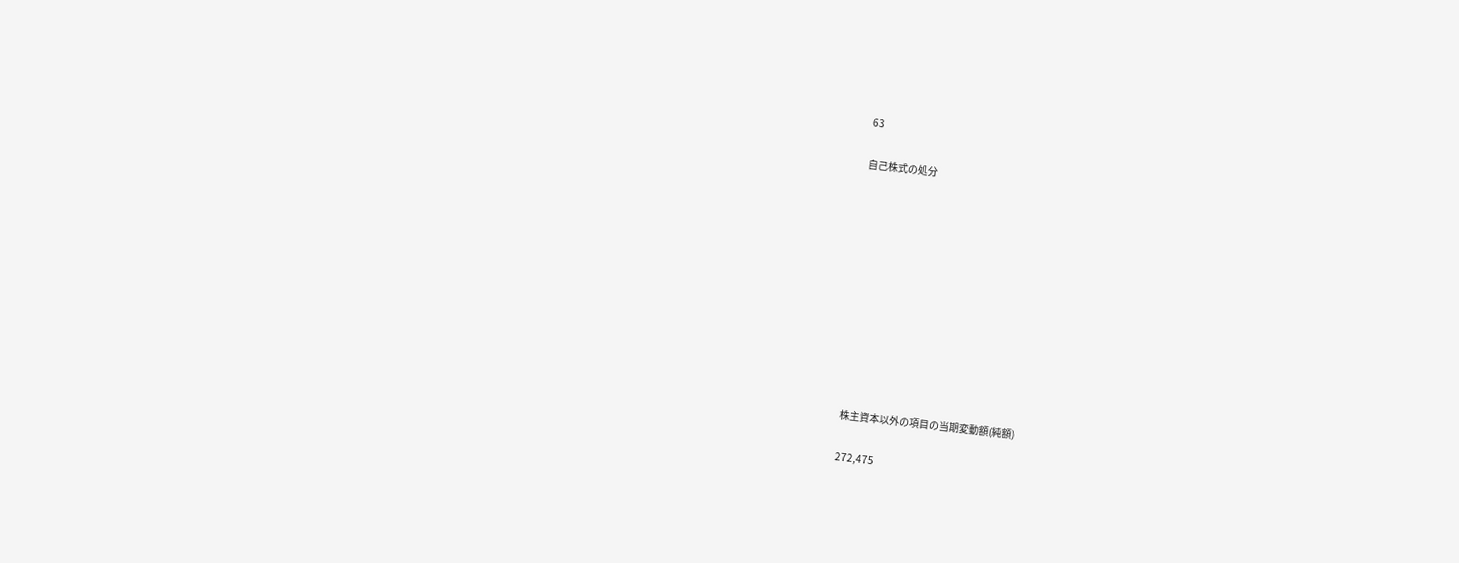63

自己株式の処分











株主資本以外の項目の当期変動額(純額)

272,475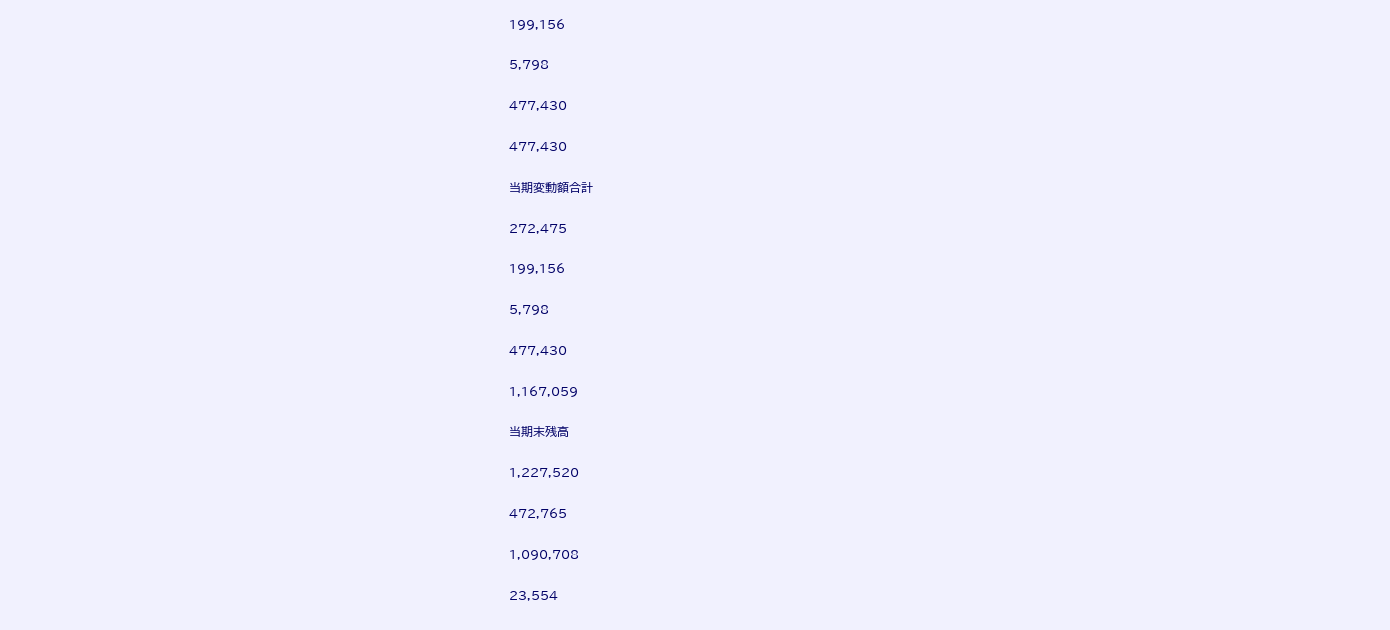199,156

5,798

477,430

477,430

当期変動額合計

272,475

199,156

5,798

477,430

1,167,059

当期末残高

1,227,520

472,765

1,090,708

23,554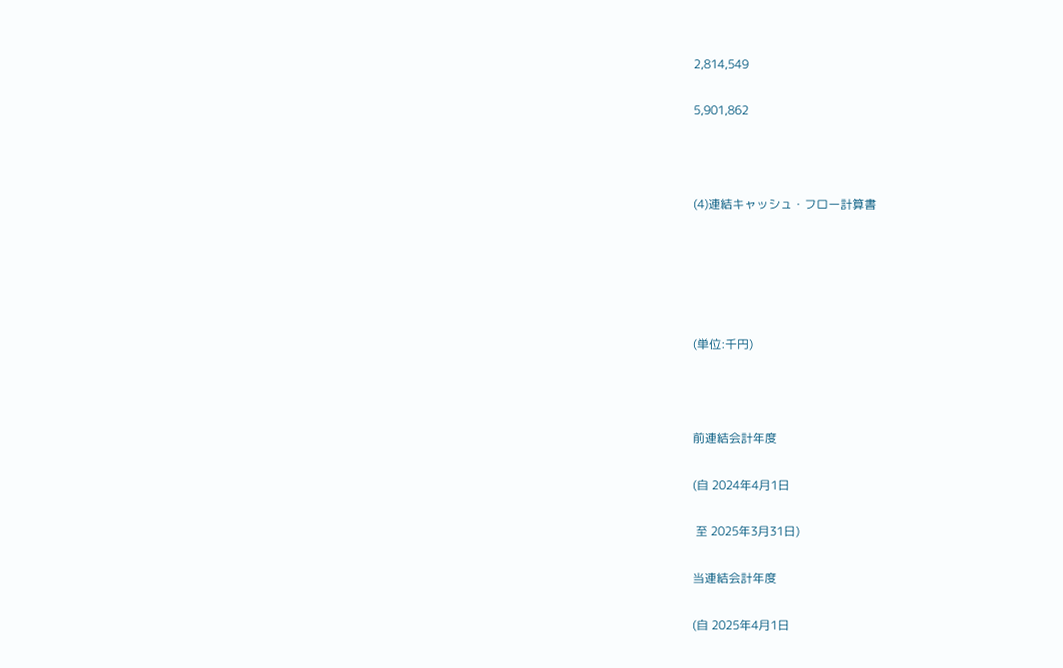2,814,549

5,901,862



(4)連結キャッシュ・フロー計算書





(単位:千円)



前連結会計年度

(自 2024年4月1日

 至 2025年3月31日)

当連結会計年度

(自 2025年4月1日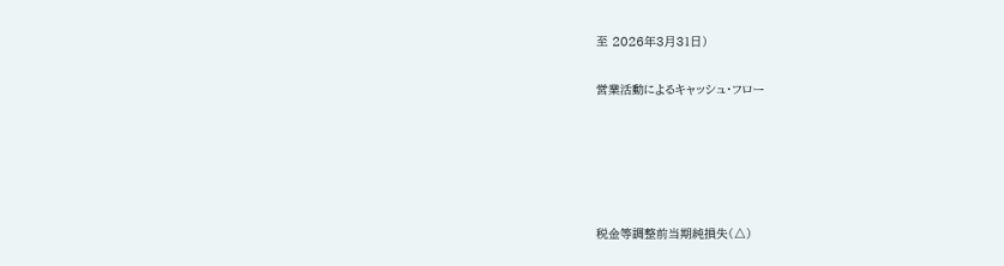至 2026年3月31日)

営業活動によるキャッシュ・フロー





税金等調整前当期純損失(△)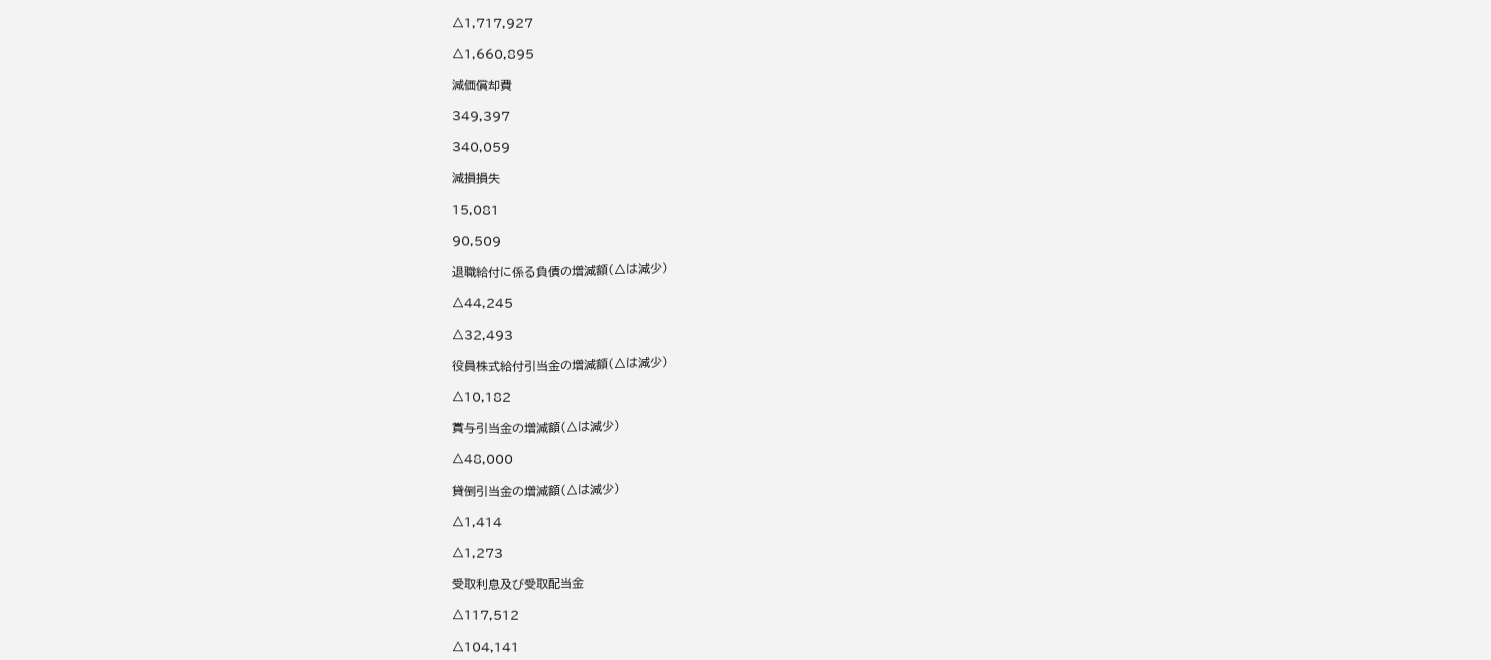△1,717,927

△1,660,895

減価償却費

349,397

340,059

減損損失

15,081

90,509

退職給付に係る負債の増減額(△は減少)

△44,245

△32,493

役員株式給付引当金の増減額(△は減少)

△10,182

賞与引当金の増減額(△は減少)

△48,000

貸倒引当金の増減額(△は減少)

△1,414

△1,273

受取利息及び受取配当金

△117,512

△104,141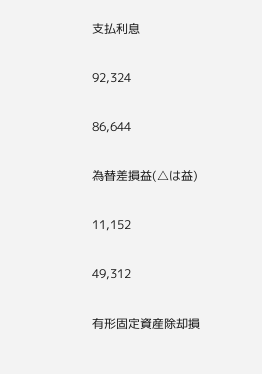支払利息

92,324

86,644

為替差損益(△は益)

11,152

49,312

有形固定資産除却損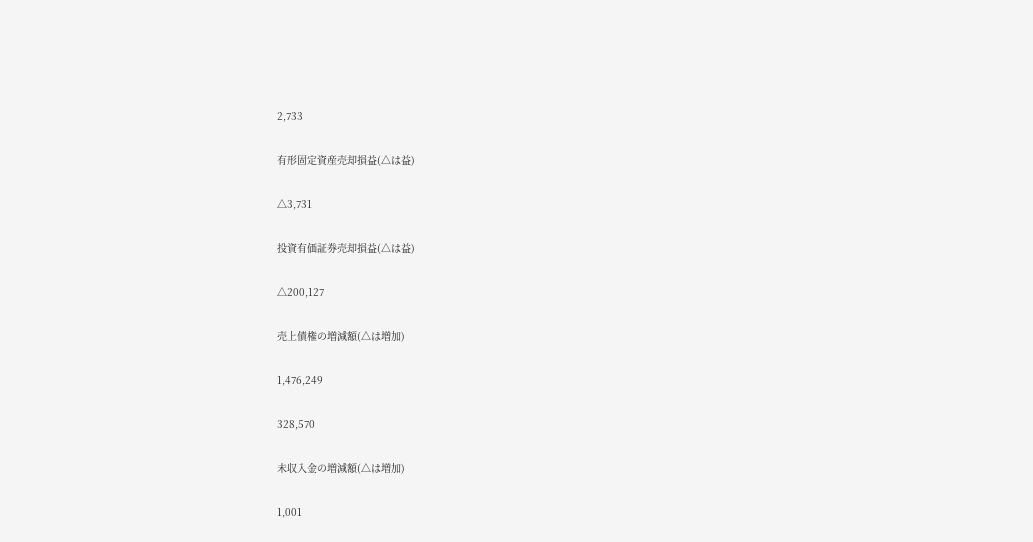2,733

有形固定資産売却損益(△は益)

△3,731

投資有価証券売却損益(△は益)

△200,127

売上債権の増減額(△は増加)

1,476,249

328,570

未収入金の増減額(△は増加)

1,001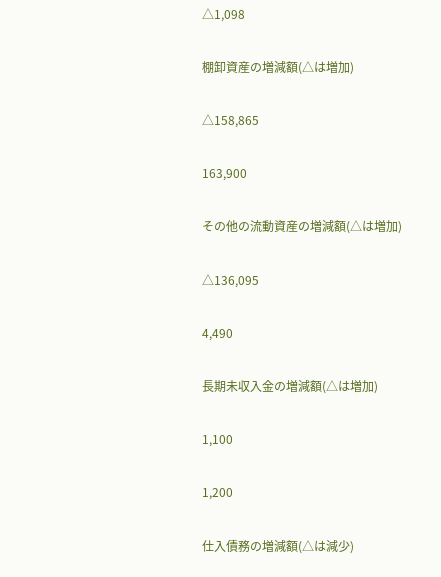△1,098

棚卸資産の増減額(△は増加)

△158,865

163,900

その他の流動資産の増減額(△は増加)

△136,095

4,490

長期未収入金の増減額(△は増加)

1,100

1,200

仕入債務の増減額(△は減少)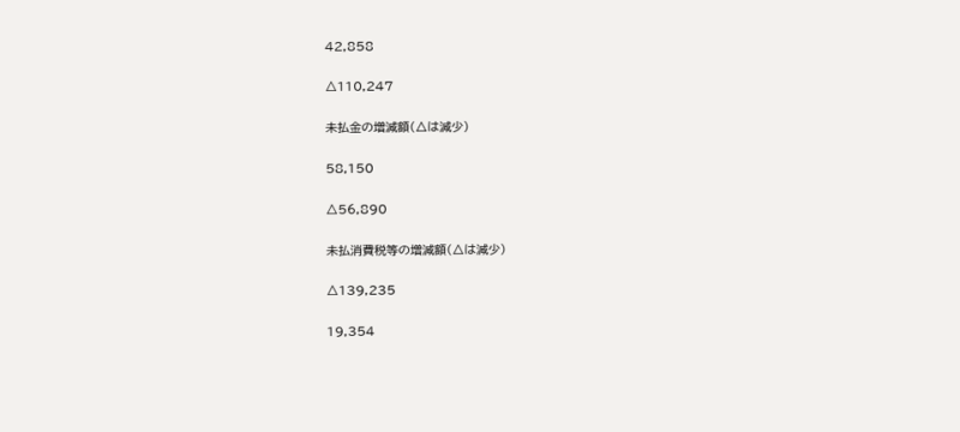42,858

△110,247

未払金の増減額(△は減少)

58,150

△56,890

未払消費税等の増減額(△は減少)

△139,235

19,354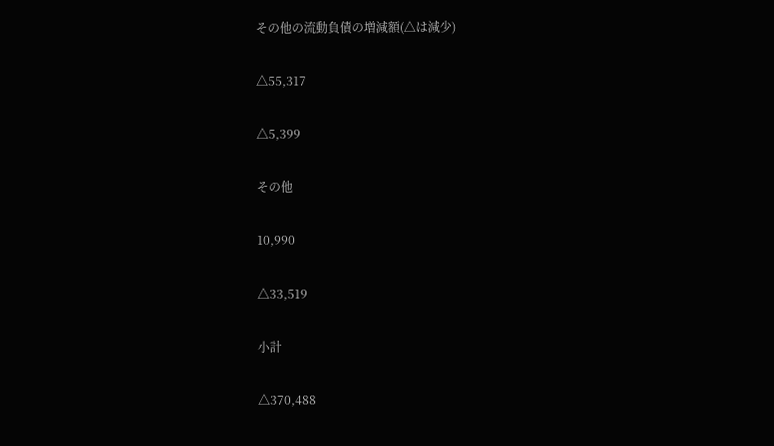その他の流動負債の増減額(△は減少)

△55,317

△5,399

その他

10,990

△33,519

小計

△370,488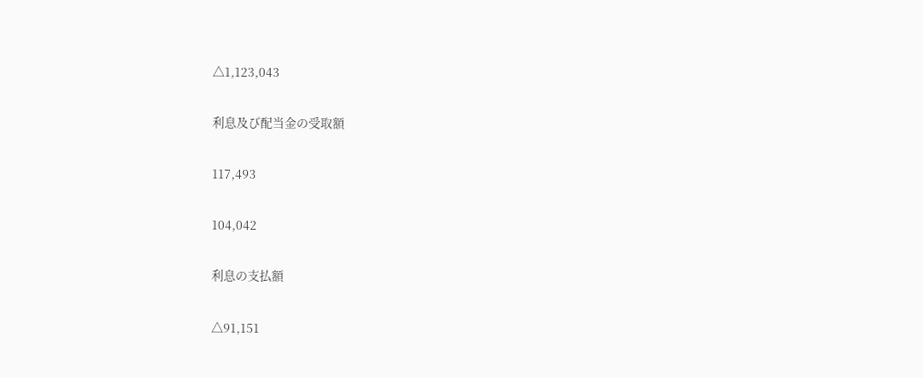△1,123,043

利息及び配当金の受取額

117,493

104,042

利息の支払額

△91,151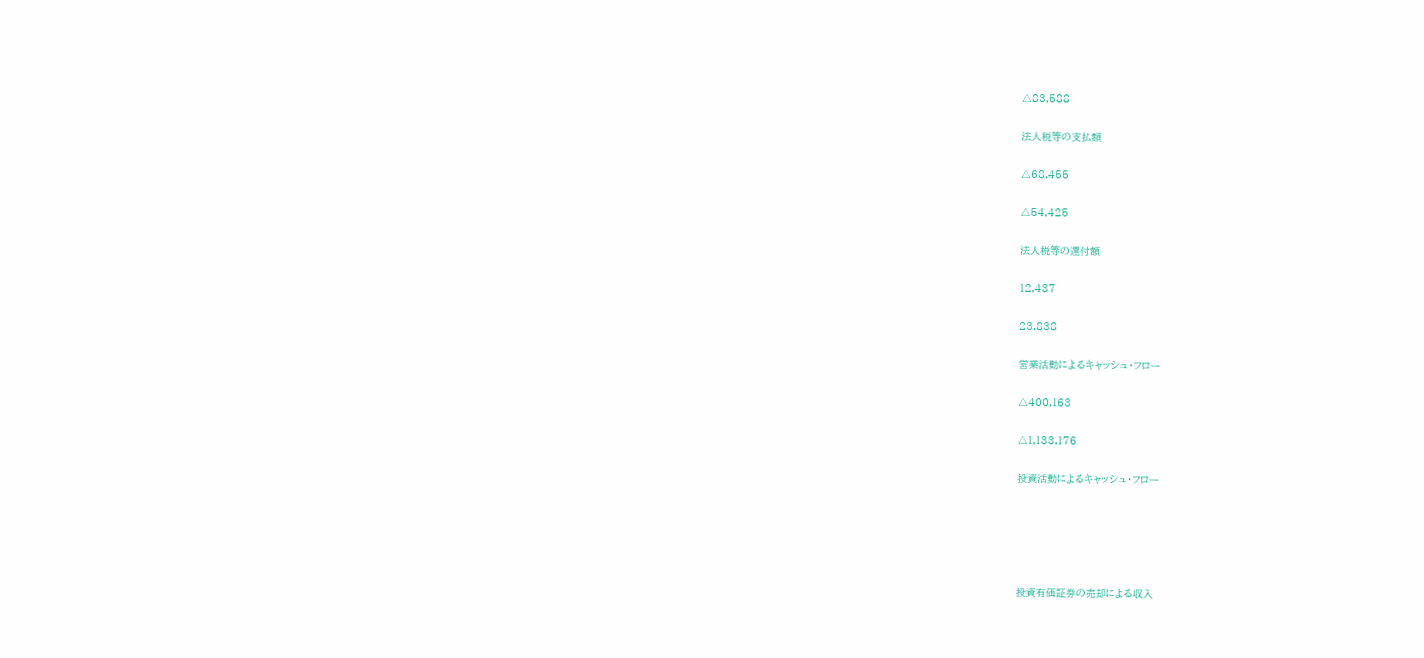△83,588

法人税等の支払額

△68,455

△54,425

法人税等の還付額

12,437

23,838

営業活動によるキャッシュ・フロー

△400,163

△1,133,176

投資活動によるキャッシュ・フロー





投資有価証券の売却による収入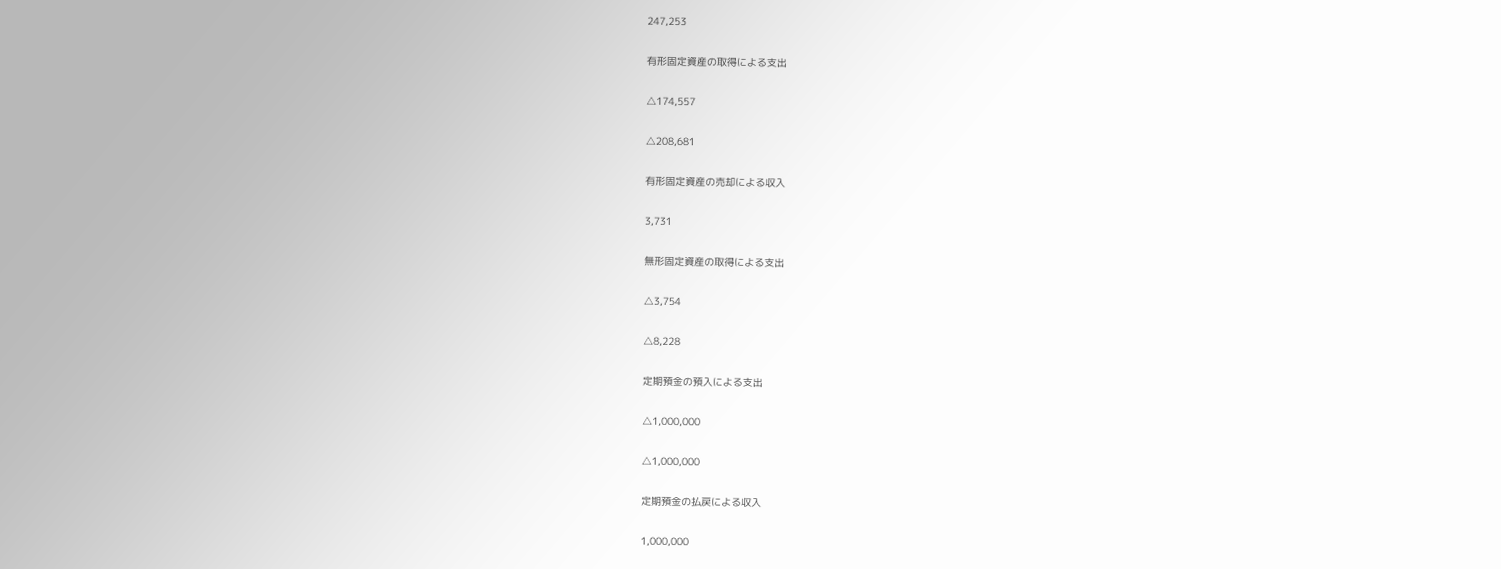247,253

有形固定資産の取得による支出

△174,557

△208,681

有形固定資産の売却による収入

3,731

無形固定資産の取得による支出

△3,754

△8,228

定期預金の預入による支出

△1,000,000

△1,000,000

定期預金の払戻による収入

1,000,000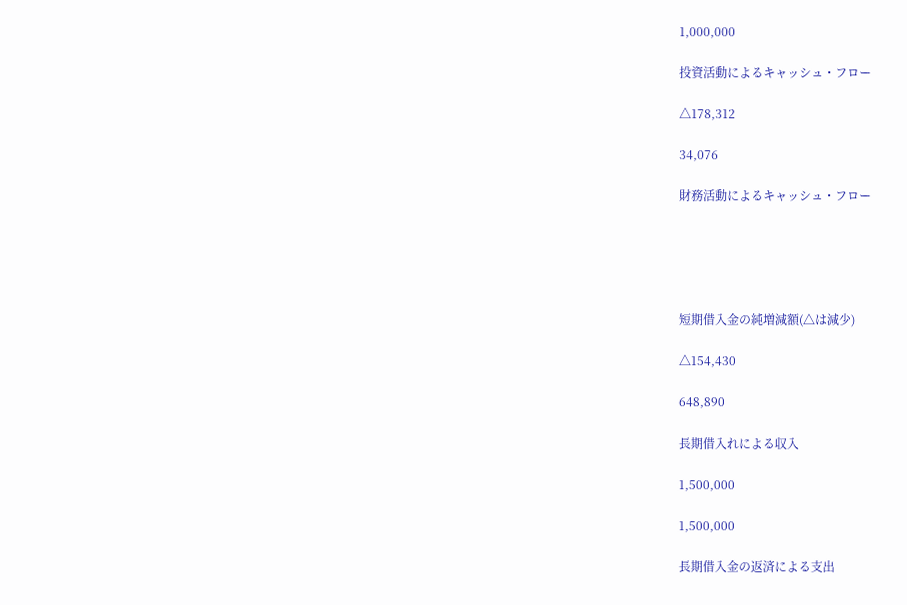1,000,000

投資活動によるキャッシュ・フロー

△178,312

34,076

財務活動によるキャッシュ・フロー





短期借入金の純増減額(△は減少)

△154,430

648,890

長期借入れによる収入

1,500,000

1,500,000

長期借入金の返済による支出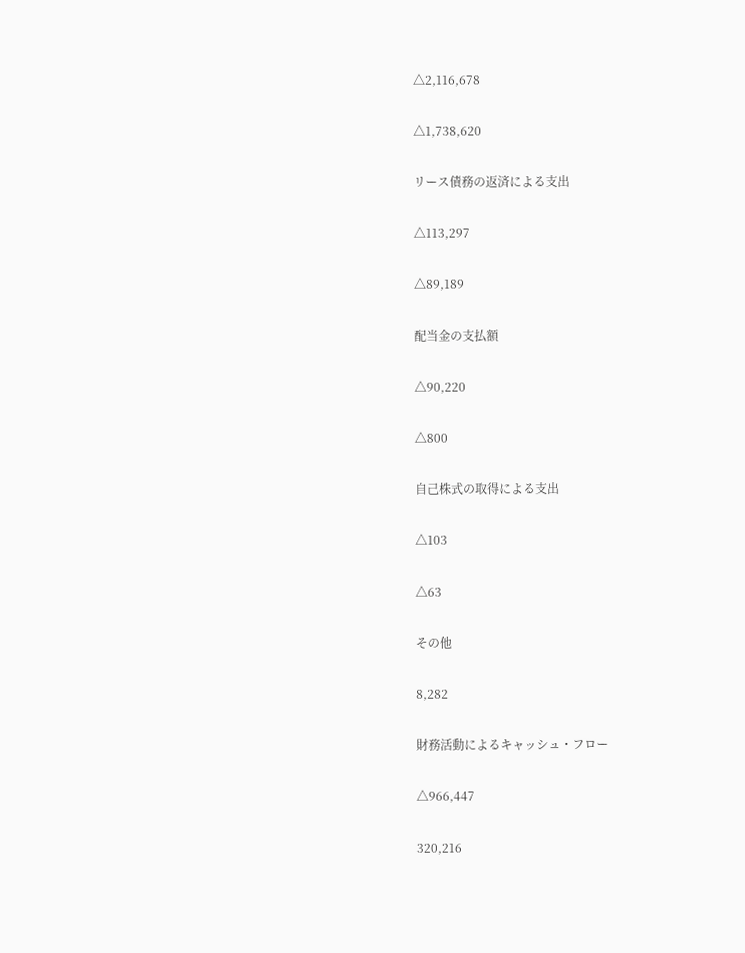△2,116,678

△1,738,620

リース債務の返済による支出

△113,297

△89,189

配当金の支払額

△90,220

△800

自己株式の取得による支出

△103

△63

その他

8,282

財務活動によるキャッシュ・フロー

△966,447

320,216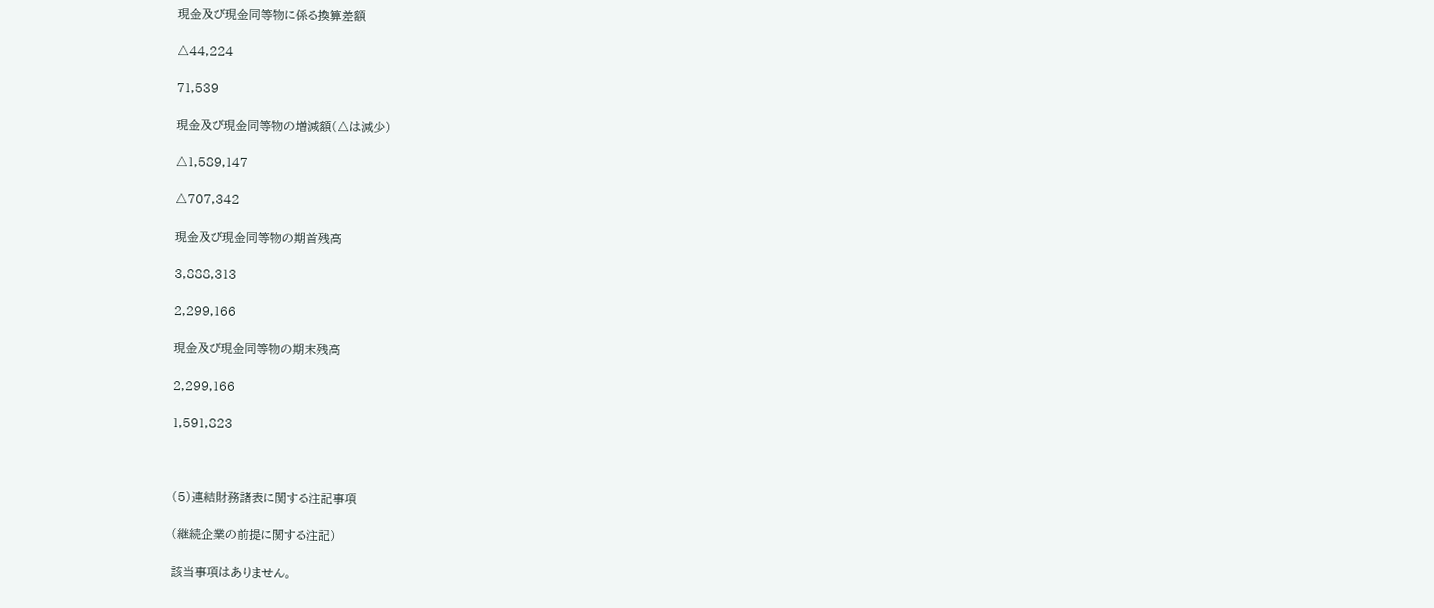現金及び現金同等物に係る換算差額

△44,224

71,539

現金及び現金同等物の増減額(△は減少)

△1,589,147

△707,342

現金及び現金同等物の期首残高

3,888,313

2,299,166

現金及び現金同等物の期末残高

2,299,166

1,591,823



(5)連結財務諸表に関する注記事項

(継続企業の前提に関する注記)

該当事項はありません。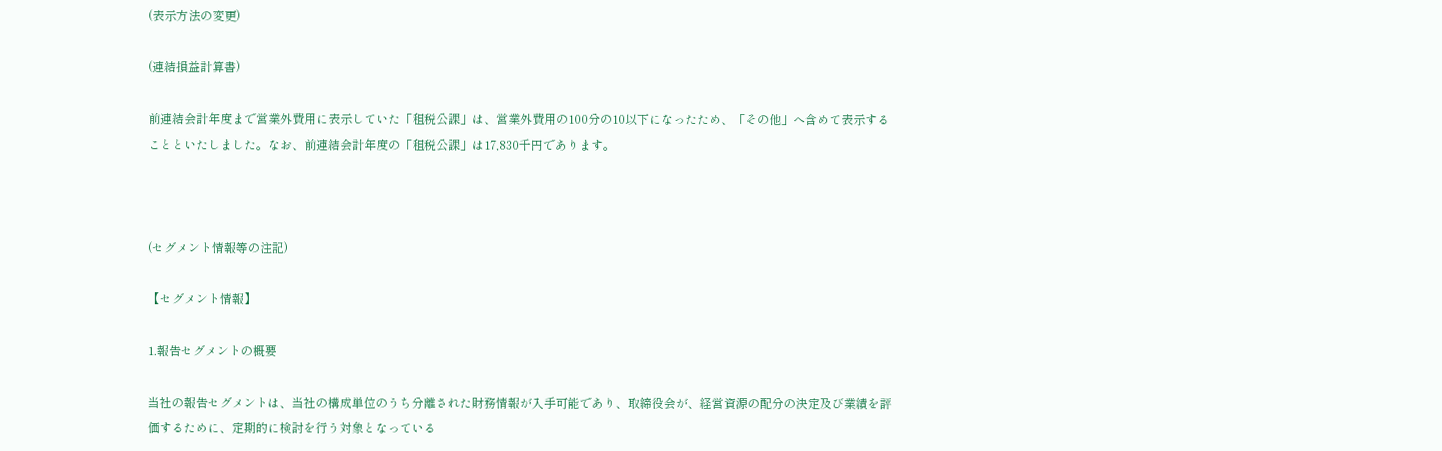(表示方法の変更)

(連結損益計算書)

前連結会計年度まで営業外費用に表示していた「租税公課」は、営業外費用の100分の10以下になったため、「その他」へ含めて表示することといたしました。なお、前連結会計年度の「租税公課」は17,830千円であります。



(セグメント情報等の注記)

【セグメント情報】

1.報告セグメントの概要

当社の報告セグメントは、当社の構成単位のうち分離された財務情報が入手可能であり、取締役会が、経営資源の配分の決定及び業績を評価するために、定期的に検討を行う対象となっている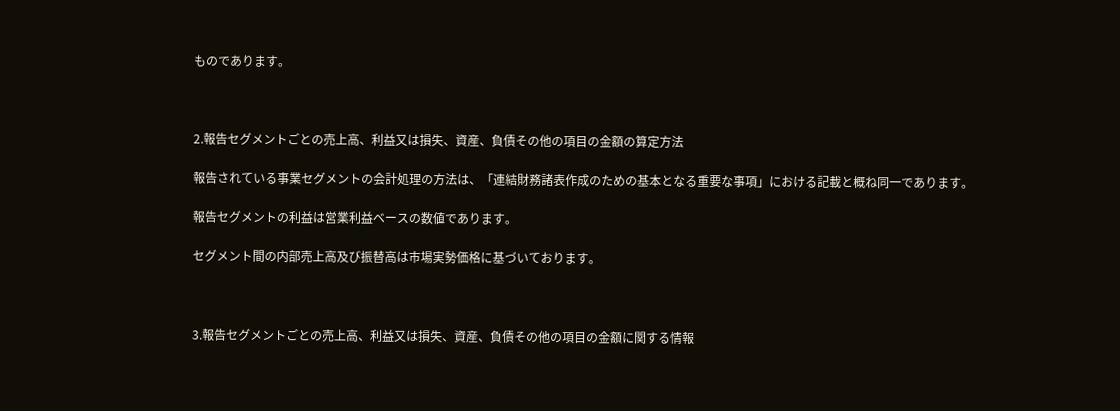ものであります。



2.報告セグメントごとの売上高、利益又は損失、資産、負債その他の項目の金額の算定方法

報告されている事業セグメントの会計処理の方法は、「連結財務諸表作成のための基本となる重要な事項」における記載と概ね同一であります。

報告セグメントの利益は営業利益ベースの数値であります。

セグメント間の内部売上高及び振替高は市場実勢価格に基づいております。



3.報告セグメントごとの売上高、利益又は損失、資産、負債その他の項目の金額に関する情報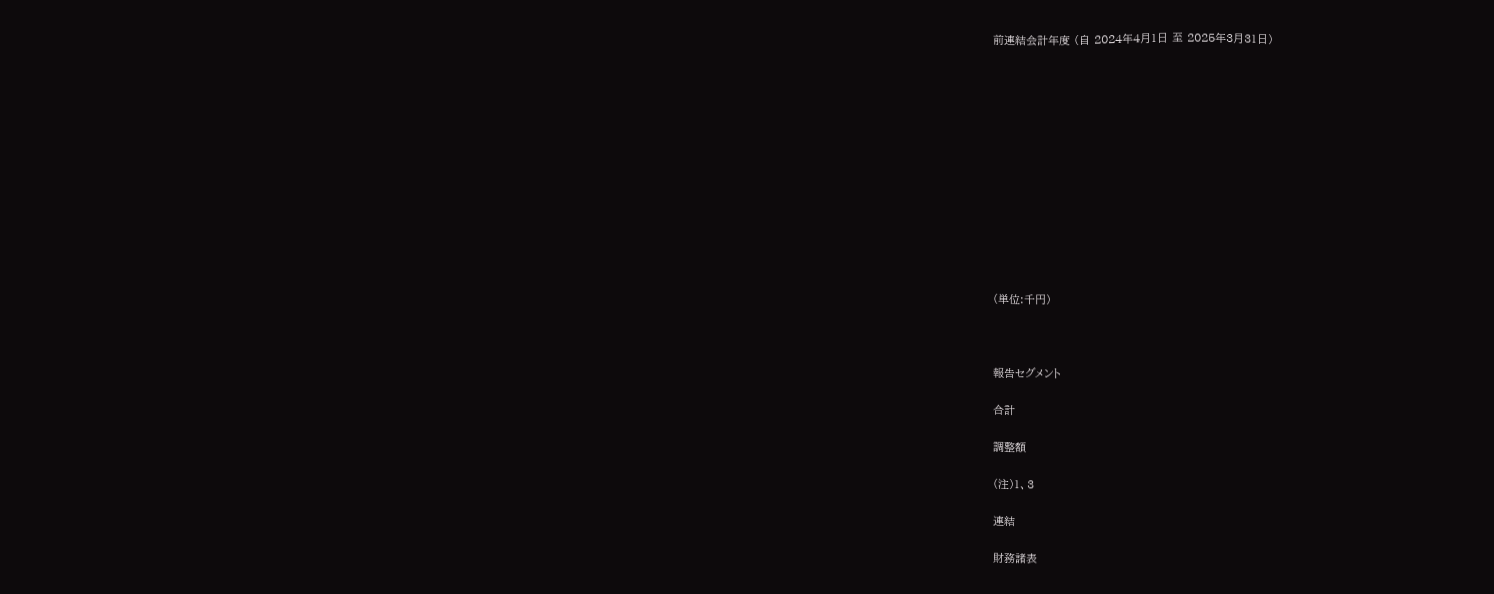前連結会計年度 (自 2024年4月1日 至 2025年3月31日)













(単位:千円)



報告セグメント

合計

調整額

(注)1、3

連結

財務諸表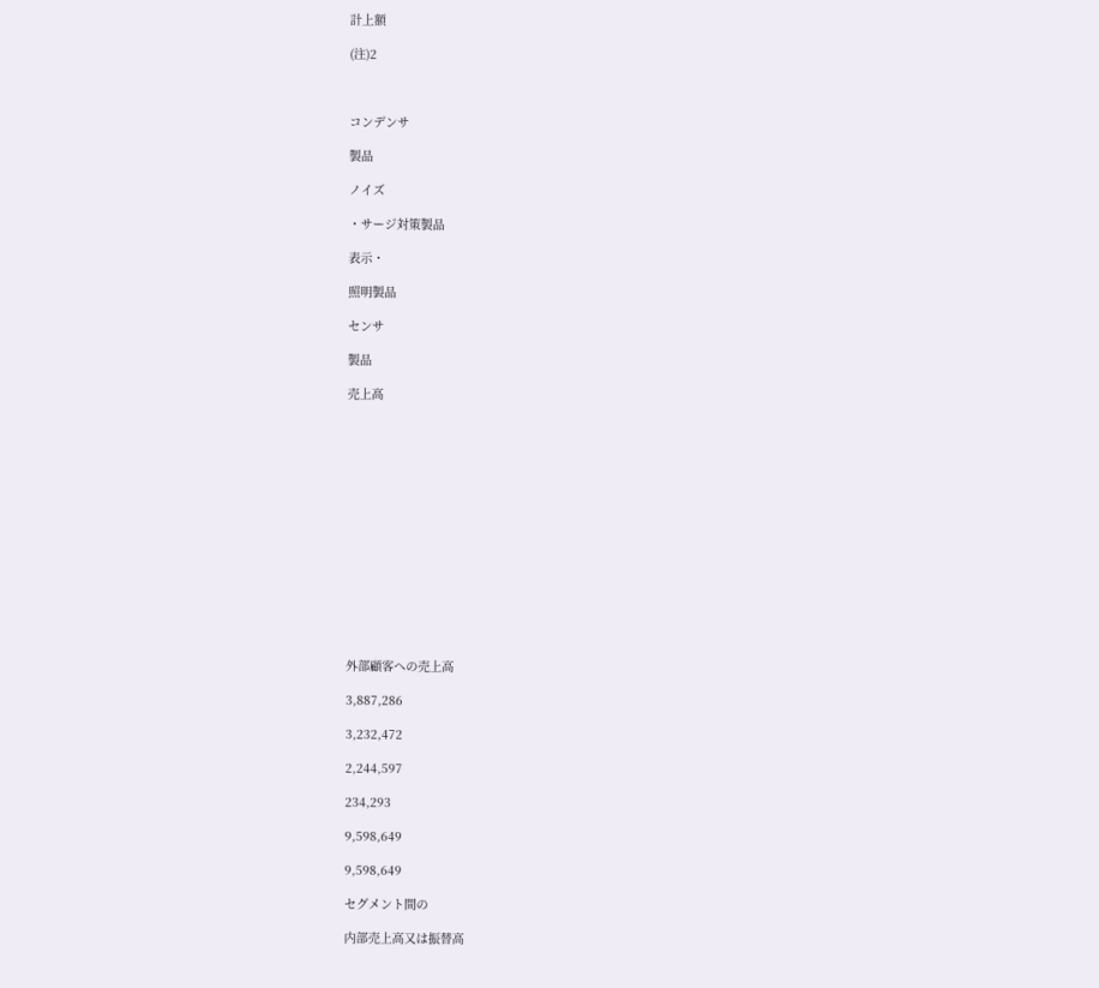計上額

(注)2



コンデンサ

製品

ノイズ

・サージ対策製品

表示・

照明製品

センサ

製品

売上高















外部顧客への売上高

3,887,286

3,232,472

2,244,597

234,293

9,598,649

9,598,649

セグメント間の

内部売上高又は振替高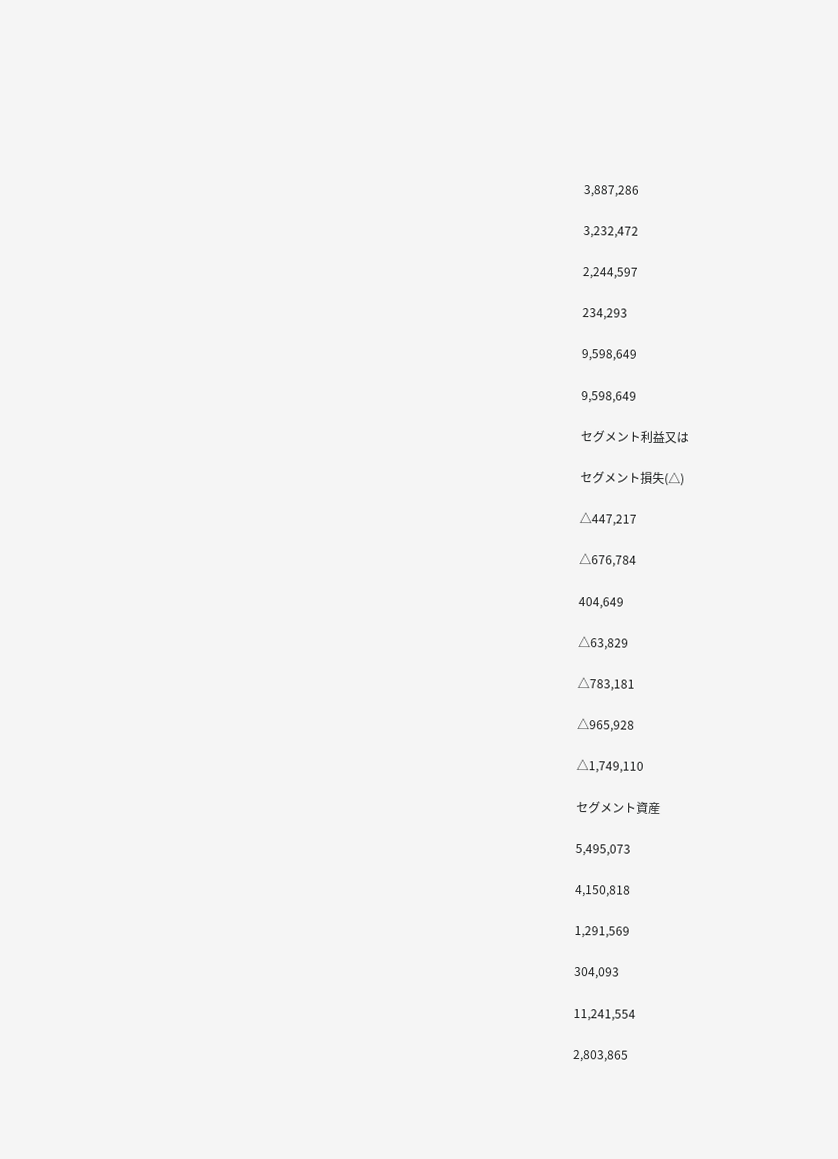3,887,286

3,232,472

2,244,597

234,293

9,598,649

9,598,649

セグメント利益又は

セグメント損失(△)

△447,217

△676,784

404,649

△63,829

△783,181

△965,928

△1,749,110

セグメント資産

5,495,073

4,150,818

1,291,569

304,093

11,241,554

2,803,865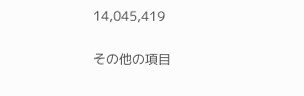14,045,419

その他の項目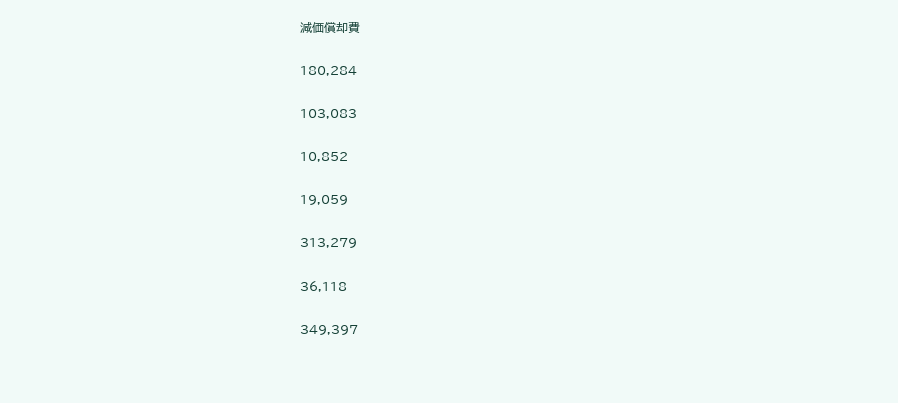減価償却費

180,284

103,083

10,852

19,059

313,279

36,118

349,397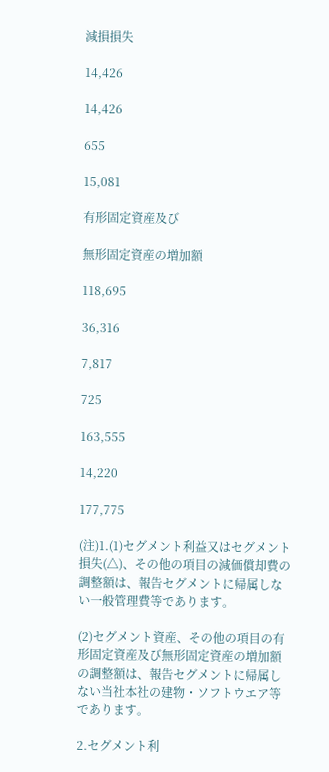減損損失

14,426

14,426

655

15,081

有形固定資産及び

無形固定資産の増加額

118,695

36,316

7,817

725

163,555

14,220

177,775

(注)1.(1)セグメント利益又はセグメント損失(△)、その他の項目の減価償却費の調整額は、報告セグメントに帰属しない一般管理費等であります。

(2)セグメント資産、その他の項目の有形固定資産及び無形固定資産の増加額の調整額は、報告セグメントに帰属しない当社本社の建物・ソフトウエア等であります。

2.セグメント利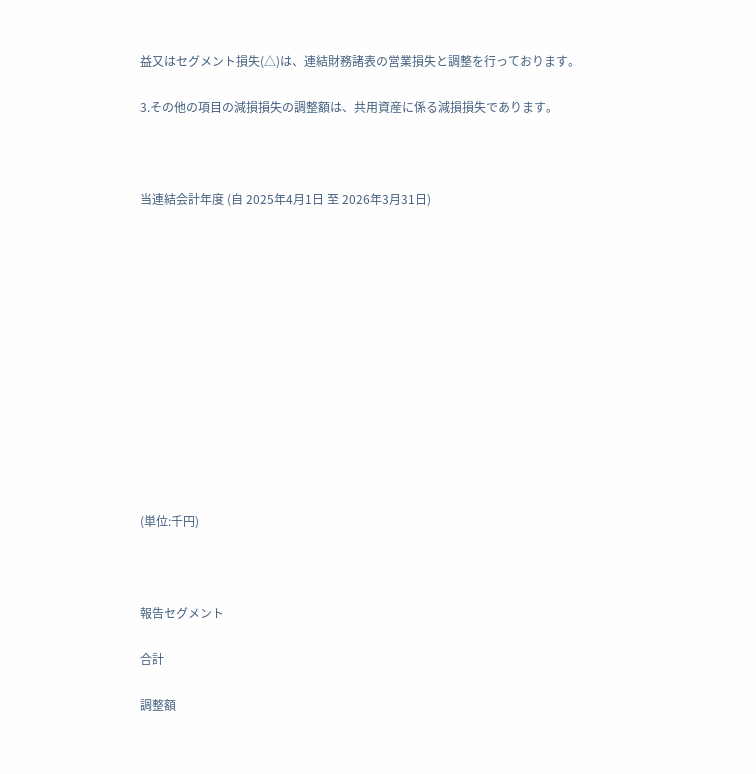益又はセグメント損失(△)は、連結財務諸表の営業損失と調整を行っております。

3.その他の項目の減損損失の調整額は、共用資産に係る減損損失であります。



当連結会計年度 (自 2025年4月1日 至 2026年3月31日)













(単位:千円)



報告セグメント

合計

調整額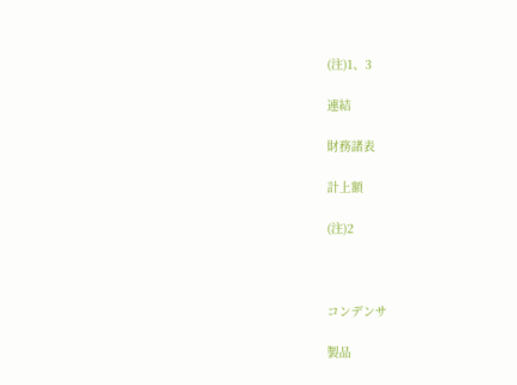(注)1、3

連結

財務諸表

計上額

(注)2



コンデンサ

製品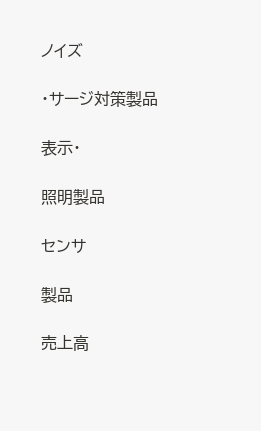ノイズ

・サージ対策製品

表示・

照明製品

センサ

製品

売上高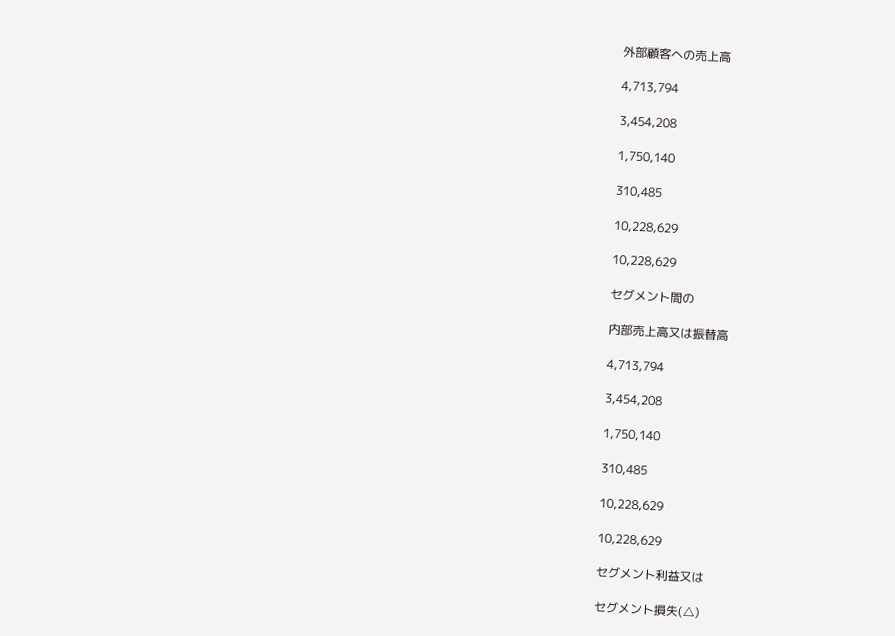外部顧客への売上高

4,713,794

3,454,208

1,750,140

310,485

10,228,629

10,228,629

セグメント間の

内部売上高又は振替高

4,713,794

3,454,208

1,750,140

310,485

10,228,629

10,228,629

セグメント利益又は

セグメント損失(△)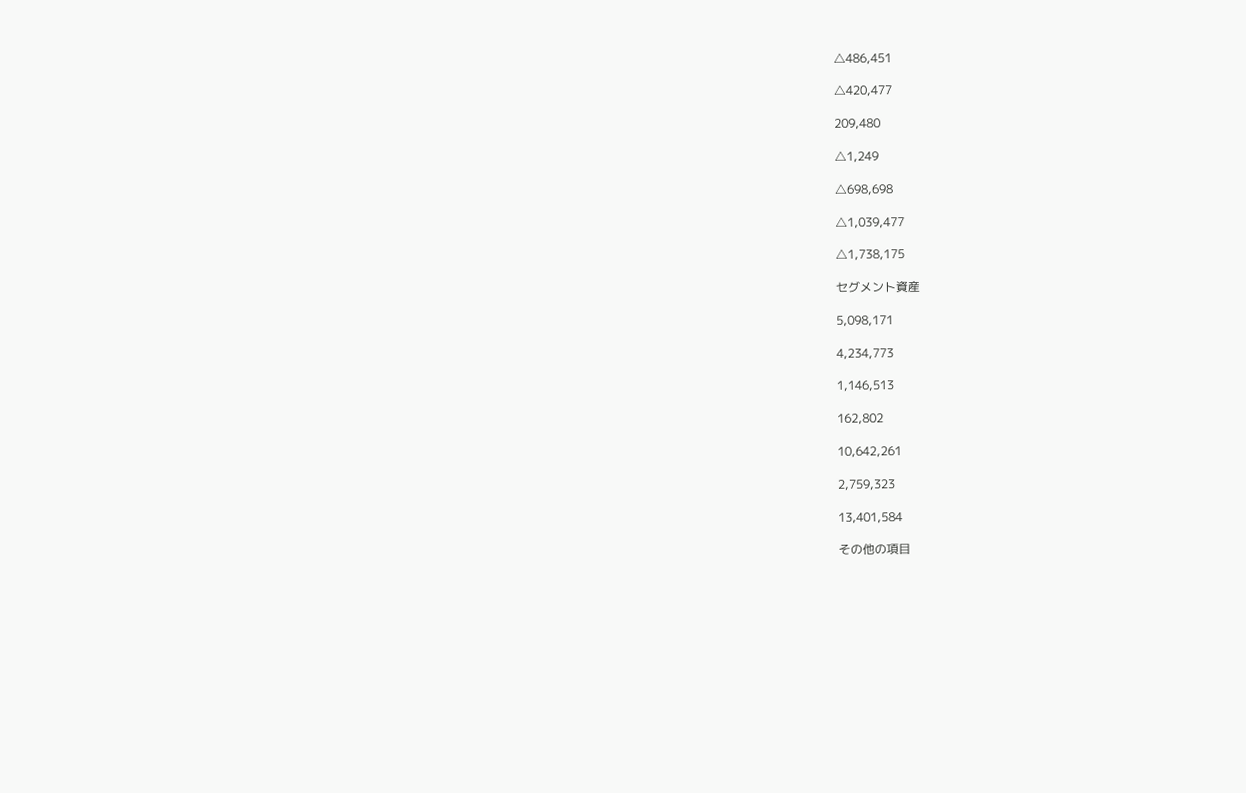△486,451

△420,477

209,480

△1,249

△698,698

△1,039,477

△1,738,175

セグメント資産

5,098,171

4,234,773

1,146,513

162,802

10,642,261

2,759,323

13,401,584

その他の項目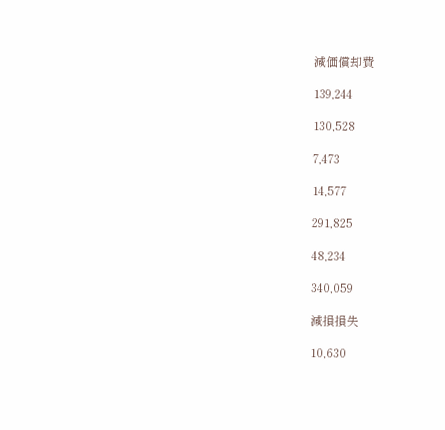減価償却費

139,244

130,528

7,473

14,577

291,825

48,234

340,059

減損損失

10,630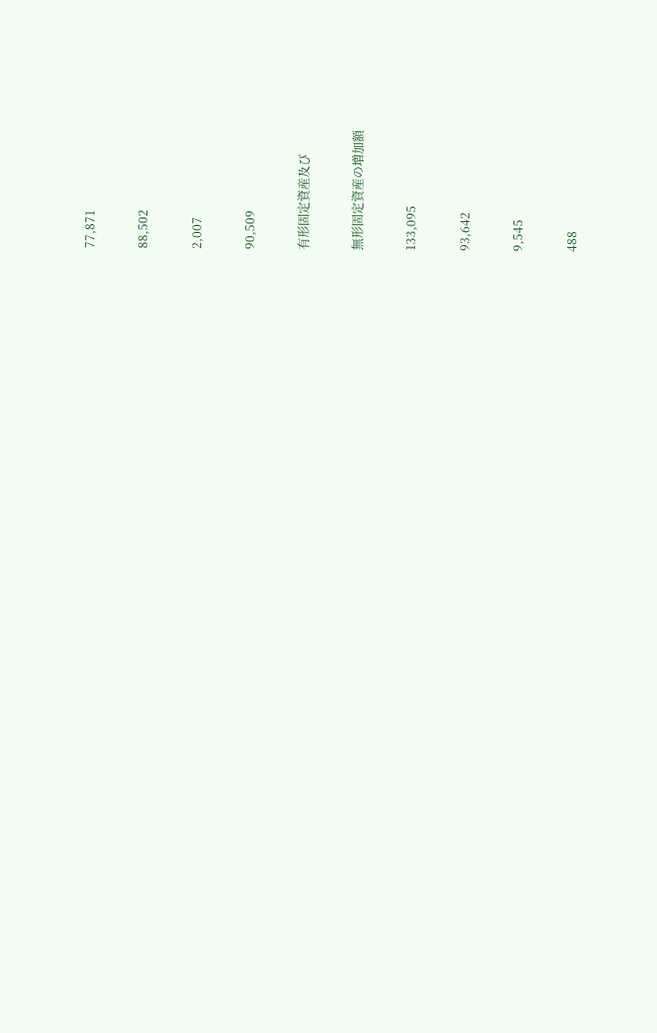77,871

88,502

2,007

90,509

有形固定資産及び

無形固定資産の増加額

133,095

93,642

9,545

488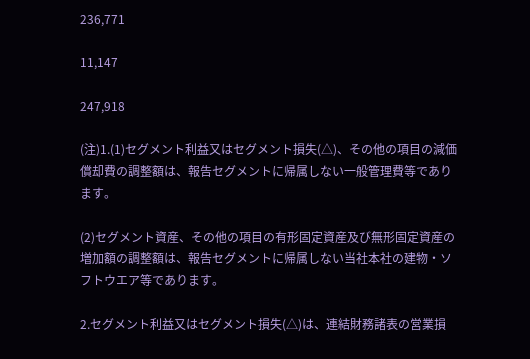236,771

11,147

247,918

(注)1.(1)セグメント利益又はセグメント損失(△)、その他の項目の減価償却費の調整額は、報告セグメントに帰属しない一般管理費等であります。

(2)セグメント資産、その他の項目の有形固定資産及び無形固定資産の増加額の調整額は、報告セグメントに帰属しない当社本社の建物・ソフトウエア等であります。

2.セグメント利益又はセグメント損失(△)は、連結財務諸表の営業損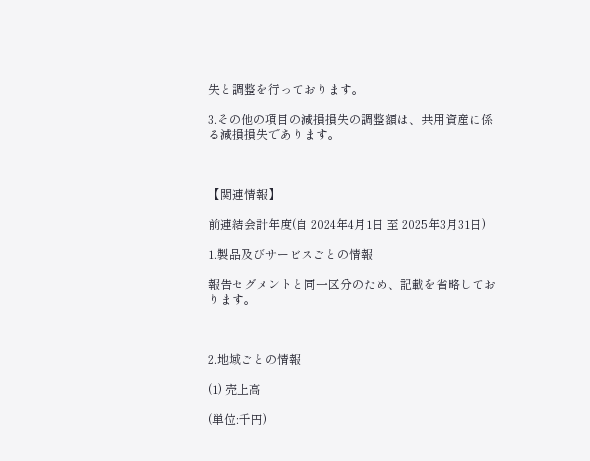失と調整を行っております。

3.その他の項目の減損損失の調整額は、共用資産に係る減損損失であります。



【関連情報】

前連結会計年度(自 2024年4月1日 至 2025年3月31日)

1.製品及びサービスごとの情報

報告セグメントと同一区分のため、記載を省略しております。



2.地域ごとの情報

(1) 売上高

(単位:千円)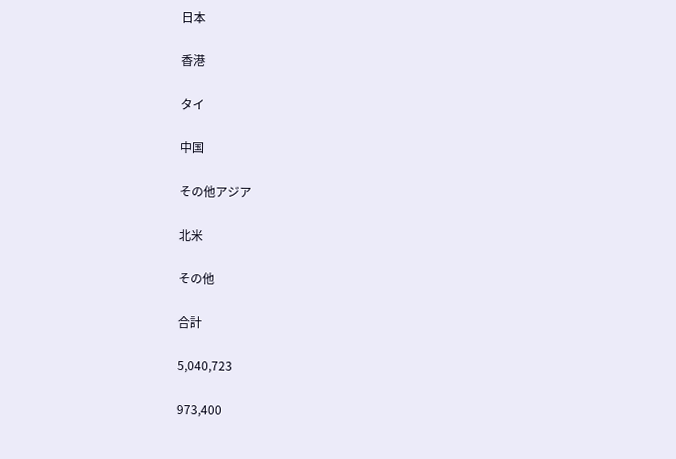日本

香港

タイ

中国

その他アジア

北米

その他

合計

5,040,723

973,400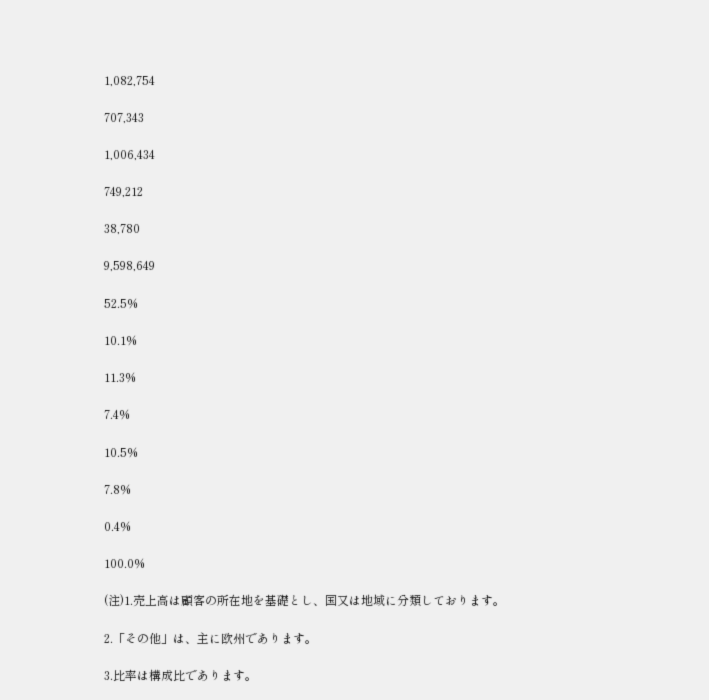1,082,754

707,343

1,006,434

749,212

38,780

9,598,649

52.5%

10.1%

11.3%

7.4%

10.5%

7.8%

0.4%

100.0%

(注)1.売上高は顧客の所在地を基礎とし、国又は地域に分類しております。

2.「その他」は、主に欧州であります。

3.比率は構成比であります。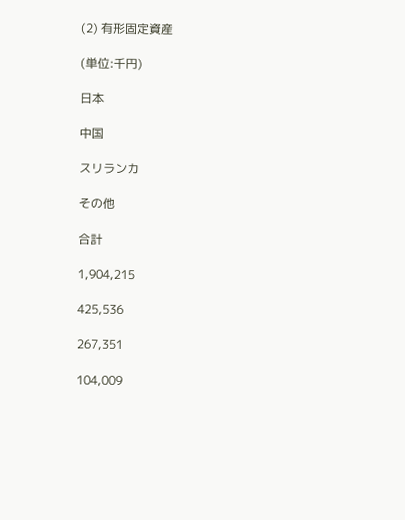(2) 有形固定資産

(単位:千円)

日本

中国

スリランカ

その他

合計

1,904,215

425,536

267,351

104,009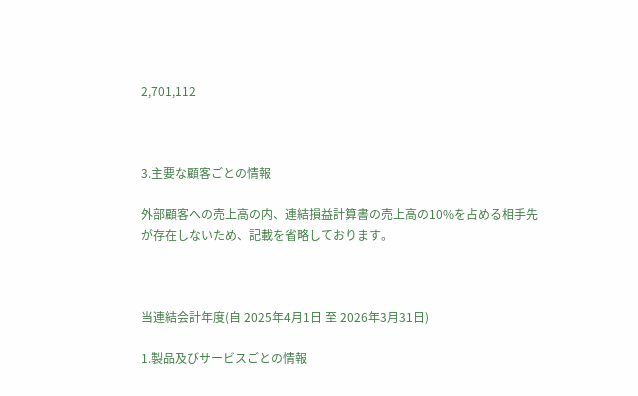2,701,112



3.主要な顧客ごとの情報

外部顧客への売上高の内、連結損益計算書の売上高の10%を占める相手先が存在しないため、記載を省略しております。



当連結会計年度(自 2025年4月1日 至 2026年3月31日)

1.製品及びサービスごとの情報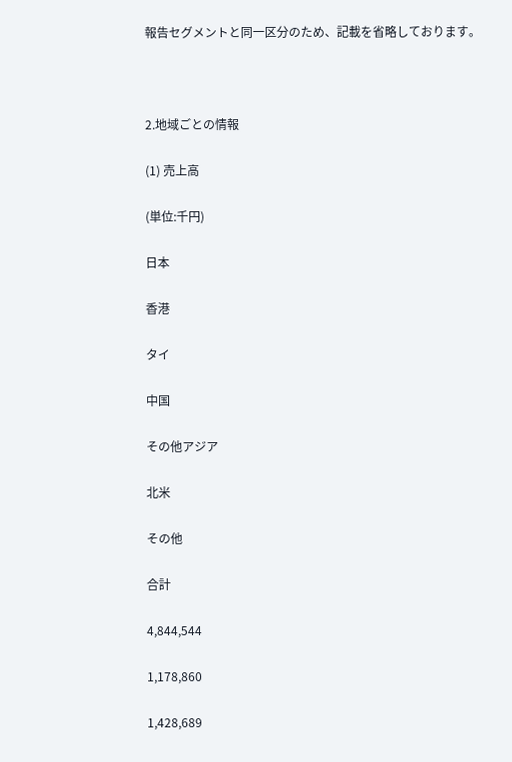報告セグメントと同一区分のため、記載を省略しております。



2.地域ごとの情報

(1) 売上高

(単位:千円)

日本

香港

タイ

中国

その他アジア

北米

その他

合計

4,844,544

1,178,860

1,428,689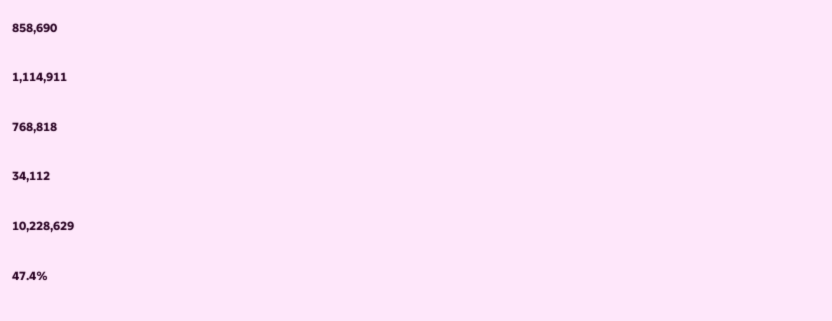858,690

1,114,911

768,818

34,112

10,228,629

47.4%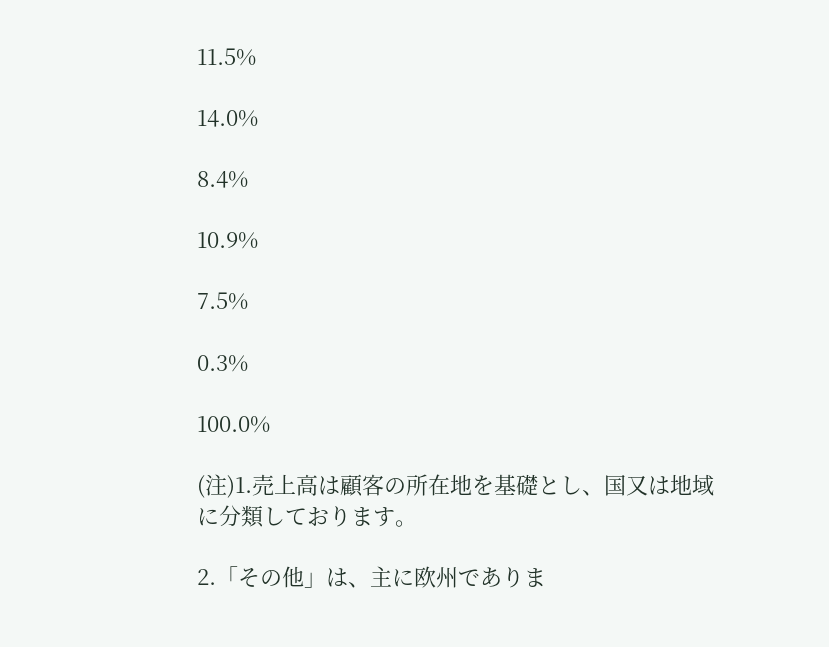11.5%

14.0%

8.4%

10.9%

7.5%

0.3%

100.0%

(注)1.売上高は顧客の所在地を基礎とし、国又は地域に分類しております。

2.「その他」は、主に欧州でありま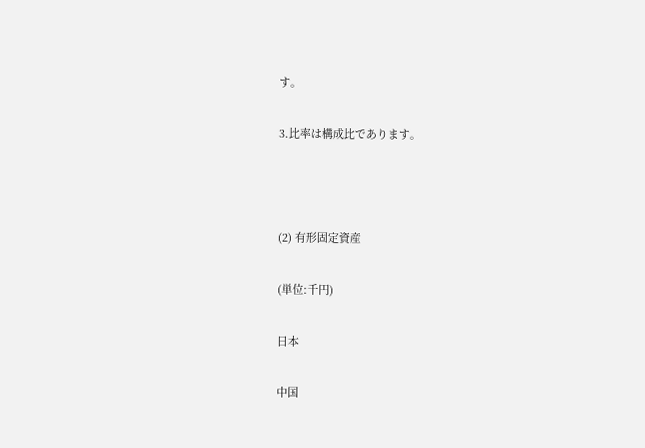す。

3.比率は構成比であります。



(2) 有形固定資産

(単位:千円)

日本

中国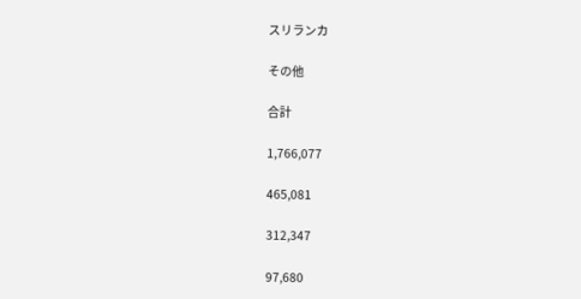スリランカ

その他

合計

1,766,077

465,081

312,347

97,680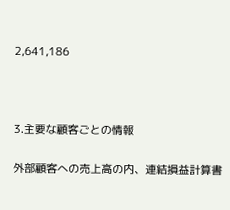2,641,186



3.主要な顧客ごとの情報

外部顧客への売上高の内、連結損益計算書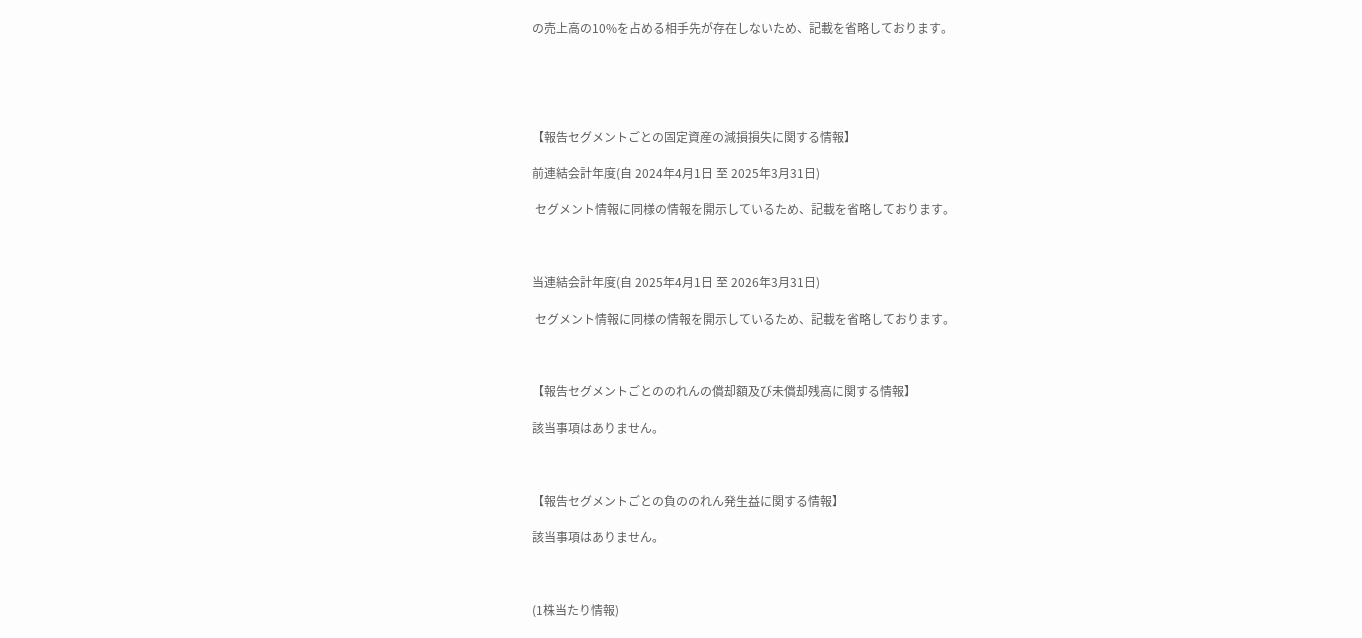の売上高の10%を占める相手先が存在しないため、記載を省略しております。





【報告セグメントごとの固定資産の減損損失に関する情報】

前連結会計年度(自 2024年4月1日 至 2025年3月31日)

 セグメント情報に同様の情報を開示しているため、記載を省略しております。



当連結会計年度(自 2025年4月1日 至 2026年3月31日)

 セグメント情報に同様の情報を開示しているため、記載を省略しております。



【報告セグメントごとののれんの償却額及び未償却残高に関する情報】

該当事項はありません。



【報告セグメントごとの負ののれん発生益に関する情報】

該当事項はありません。



(1株当たり情報)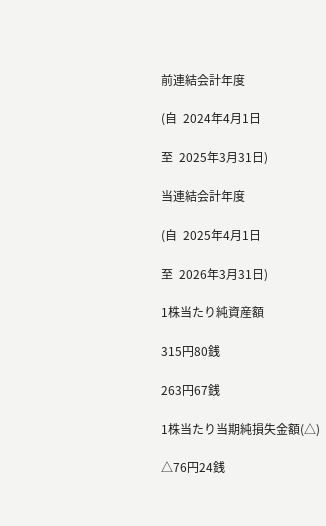前連結会計年度

(自  2024年4月1日

至  2025年3月31日)

当連結会計年度

(自  2025年4月1日

至  2026年3月31日)

1株当たり純資産額

315円80銭

263円67銭

1株当たり当期純損失金額(△)

△76円24銭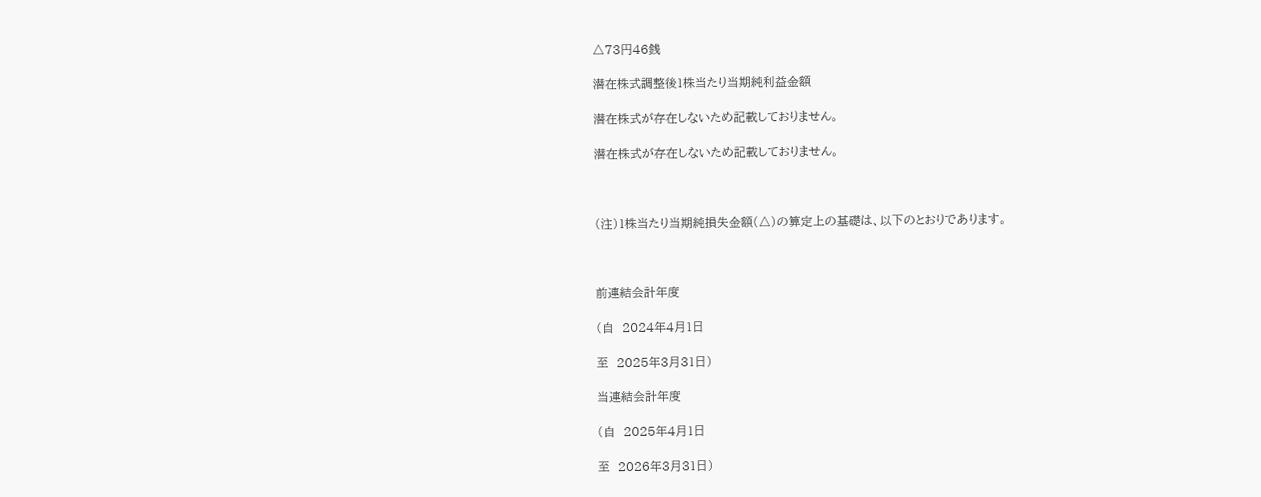△73円46銭

潜在株式調整後1株当たり当期純利益金額

潜在株式が存在しないため記載しておりません。

潜在株式が存在しないため記載しておりません。



(注)1株当たり当期純損失金額(△)の算定上の基礎は、以下のとおりであります。



前連結会計年度

(自  2024年4月1日

至  2025年3月31日)

当連結会計年度

(自  2025年4月1日

至  2026年3月31日)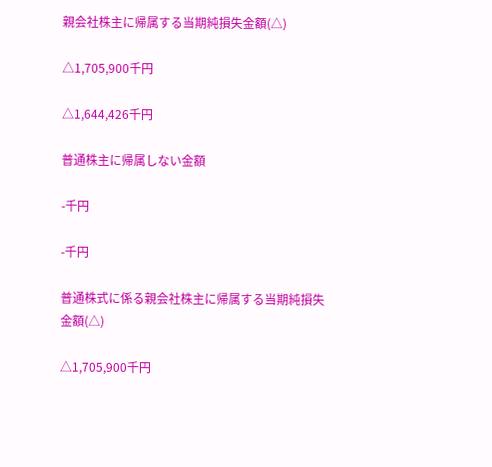親会社株主に帰属する当期純損失金額(△)

△1,705,900千円

△1,644,426千円

普通株主に帰属しない金額

-千円

-千円

普通株式に係る親会社株主に帰属する当期純損失金額(△)

△1,705,900千円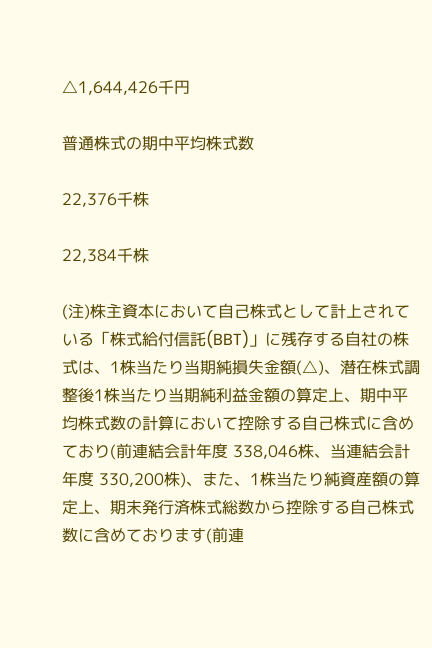△1,644,426千円

普通株式の期中平均株式数

22,376千株

22,384千株

(注)株主資本において自己株式として計上されている「株式給付信託(BBT)」に残存する自社の株式は、1株当たり当期純損失金額(△)、潜在株式調整後1株当たり当期純利益金額の算定上、期中平均株式数の計算において控除する自己株式に含めており(前連結会計年度 338,046株、当連結会計年度 330,200株)、また、1株当たり純資産額の算定上、期末発行済株式総数から控除する自己株式数に含めております(前連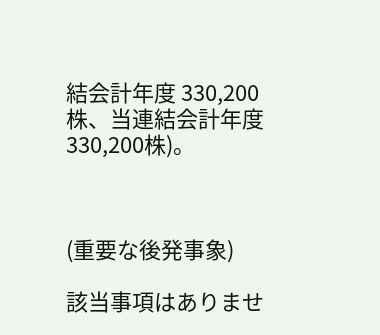結会計年度 330,200株、当連結会計年度 330,200株)。



(重要な後発事象)

該当事項はありませ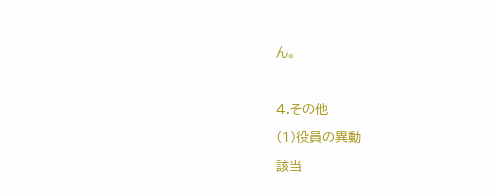ん。



4.その他

(1)役員の異動

該当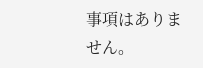事項はありません。